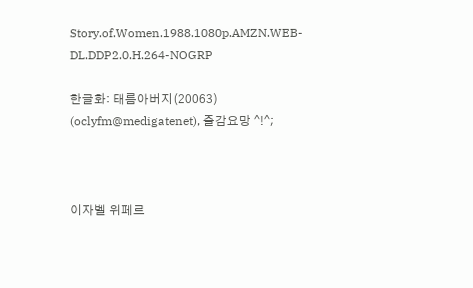Story.of.Women.1988.1080p.AMZN.WEB-DL.DDP2.0.H.264-NOGRP

한글화: 태름아버지(20063)
(oclyfm@medigatenet), 즐감요망 ^!^;



이자벨 위페르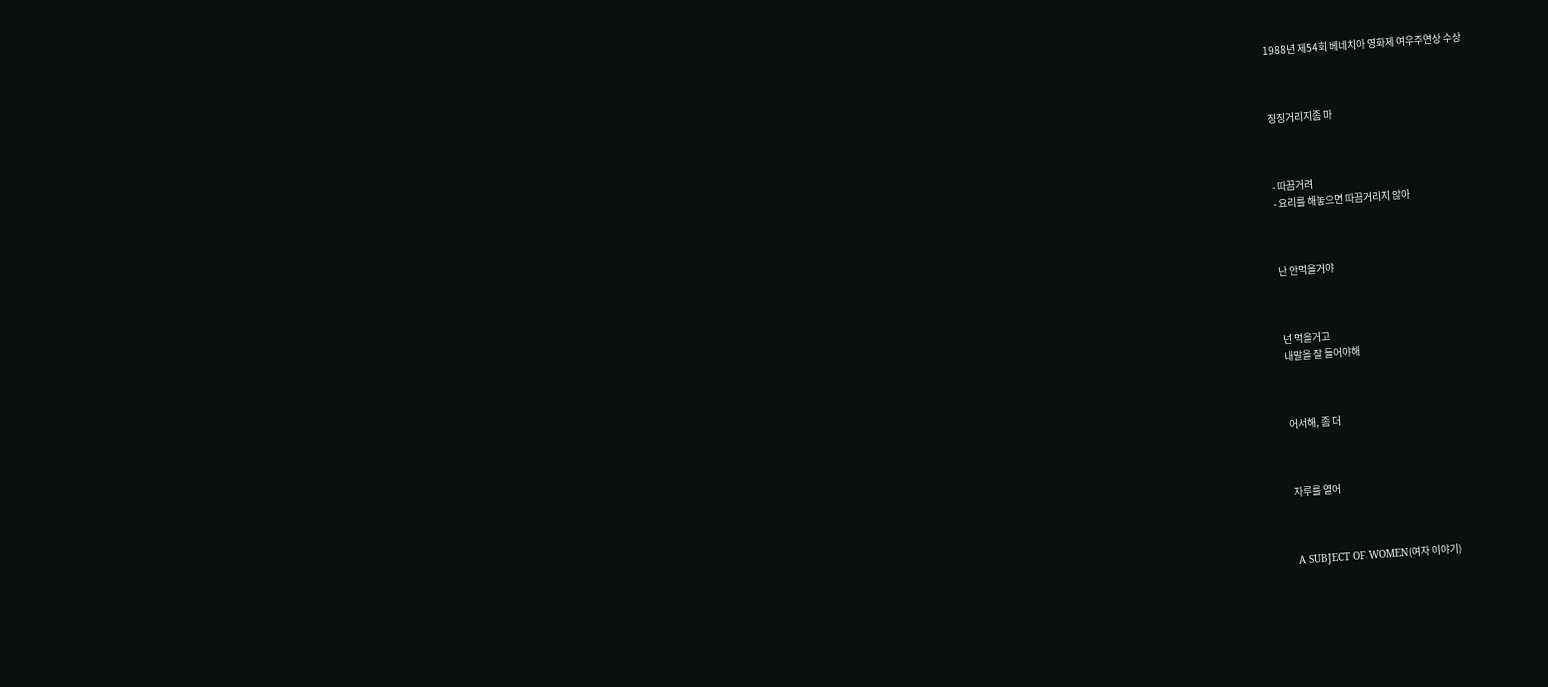1988년 제54회 베네치아 영화제 여우주연상 수상



징징거리지좀 마



- 따끔거려
- 요리를 해놓으면 따끔거리지 않아



난 안먹을거야



넌 먹을거고
내말을 잘 들어야해



어서해, 좀 더



자루를 열어



A SUBJECT OF WOMEN(여자 이야기)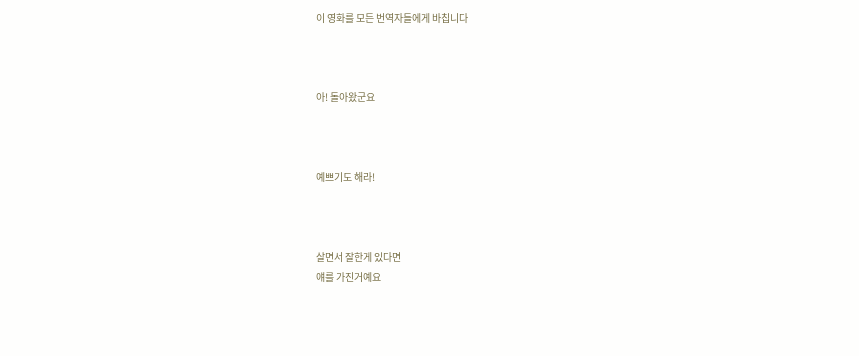이 영화를 모든 번역자들에게 바칩니다



아! 돌아왔군요



예쁘기도 해라!



살면서 잘한게 있다면
얘를 가진거예요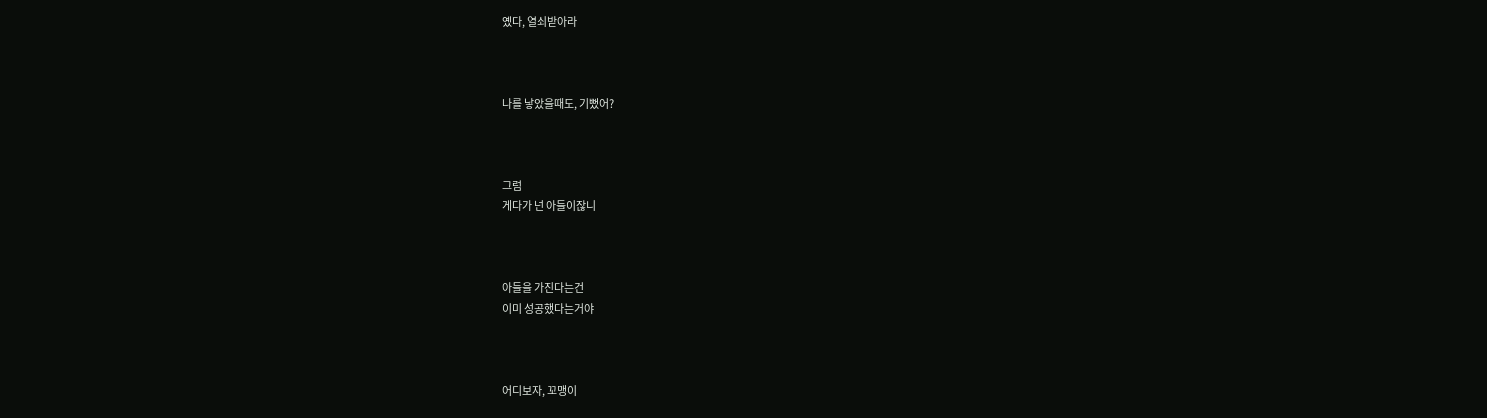옜다, 열쇠받아라



나를 낳았을때도, 기뻤어?



그럼
게다가 넌 아들이잖니



아들을 가진다는건
이미 성공했다는거야



어디보자, 꼬맹이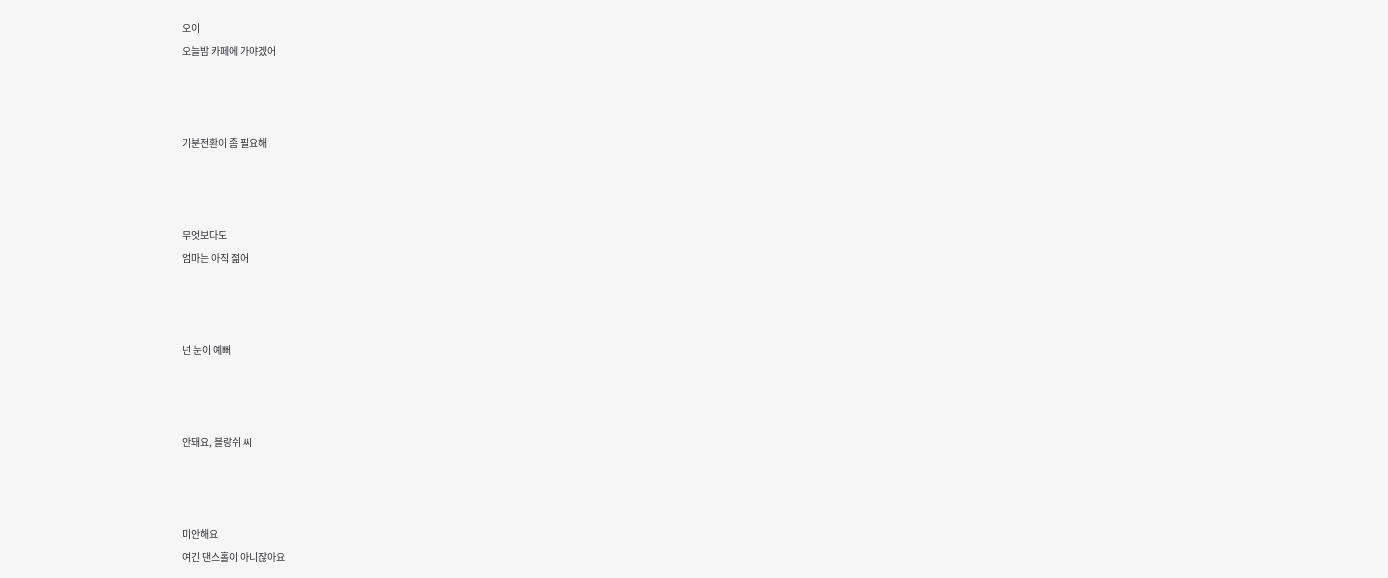오이
오늘밤 카페에 가야겠어



기분전환이 좀 필요해



무엇보다도
엄마는 아직 젊어



넌 눈이 예뻐



안돼요, 블랑쉬 씨



미안해요
여긴 댄스홀이 아니잖아요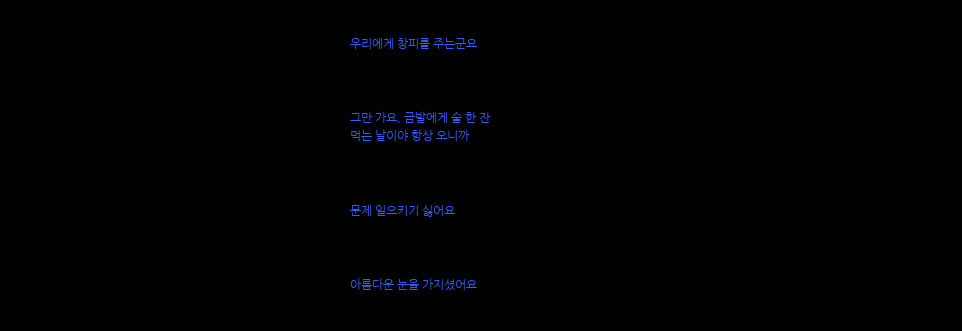우리에게 창피를 주는군요



그만 가요, 금발에게 술 한 잔
먹는 날이야 항상 오니까



문제 일으키기 싫어요



아름다운 눈을 가지셨어요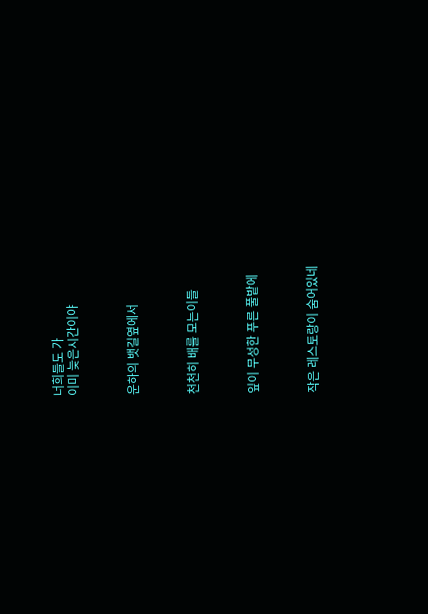너희들도 가
이미 늦은시간이야



운하의 뱃길옆에서



천천히 배를 모는이들



잎이 무성한 푸른 풀밭에



작은 레스토랑이 숨어있네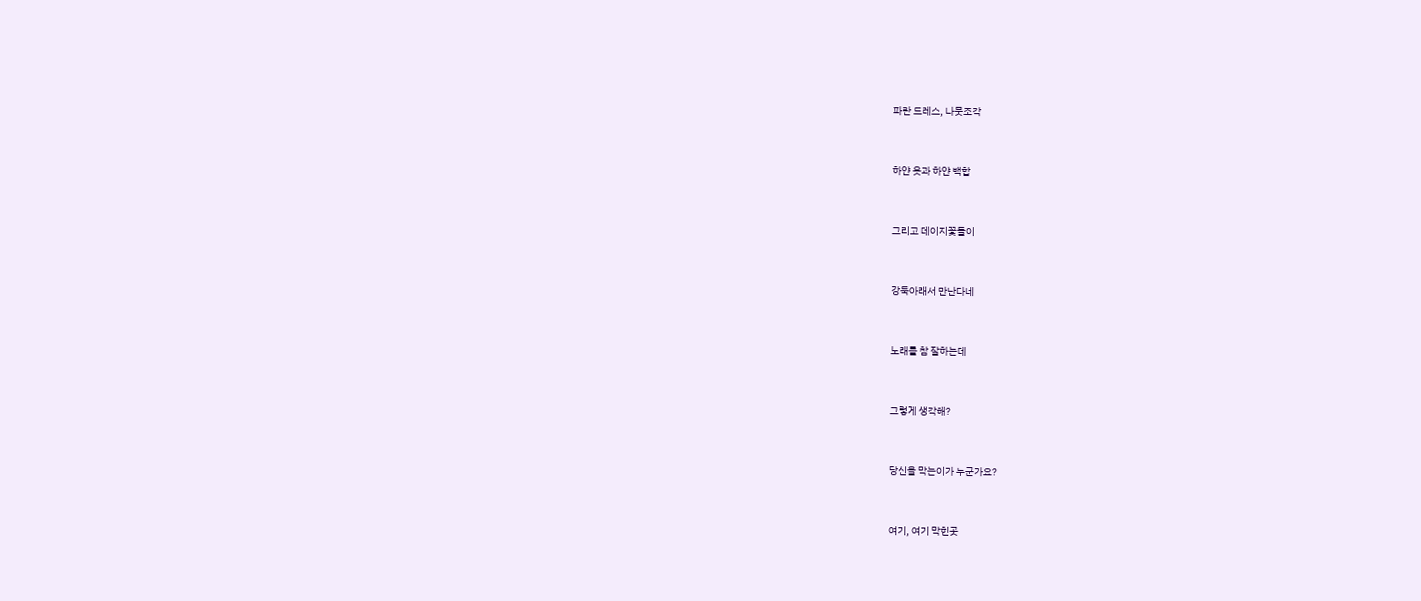파란 드레스, 나뭇조각



하얀 옷과 하얀 백합



그리고 데이지꽃들이



강둑아래서 만난다네



노래를 참 잘하는데



그렇게 생각해?



당신을 막는이가 누군가요?



여기, 여기 막힌곳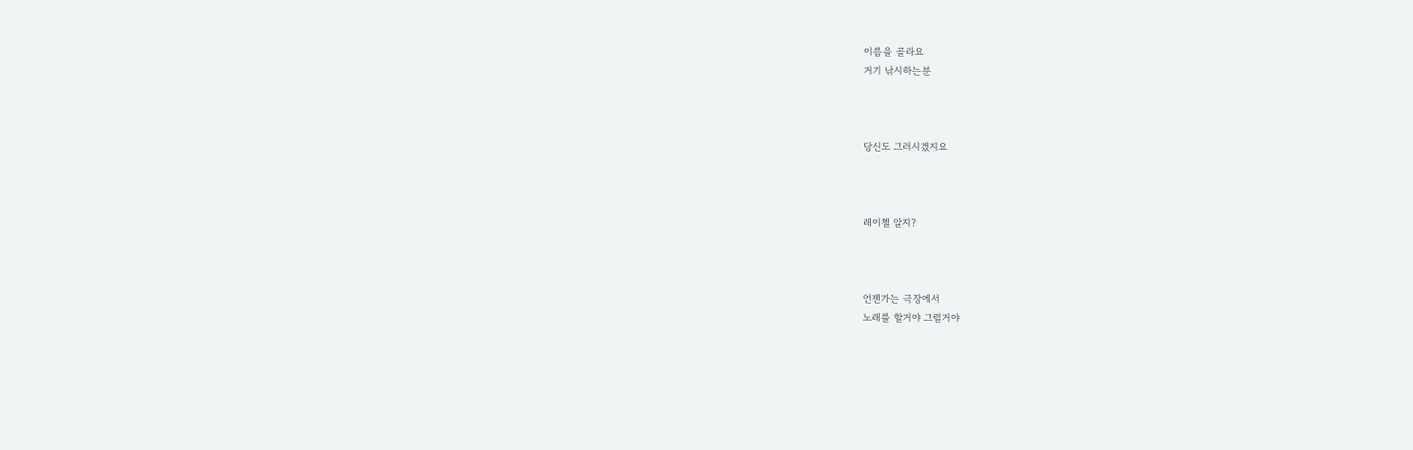이름을 골라요
거기 낚시하는분



당신도 그러시겠지요



레이첼 알지?



언젠가는 극장에서
노래를 할거야 그럴거야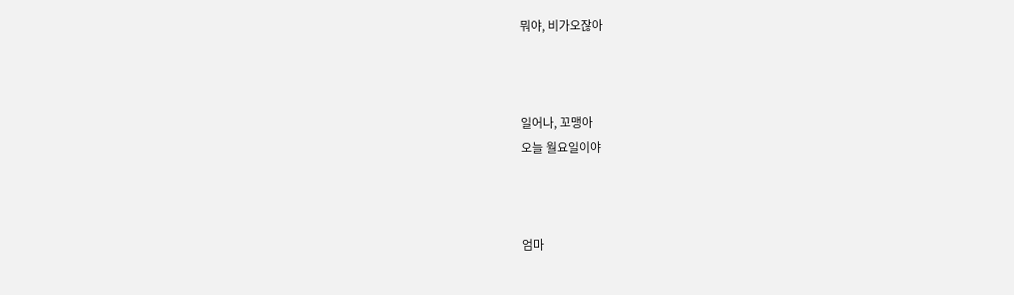뭐야, 비가오잖아



일어나, 꼬맹아
오늘 월요일이야



엄마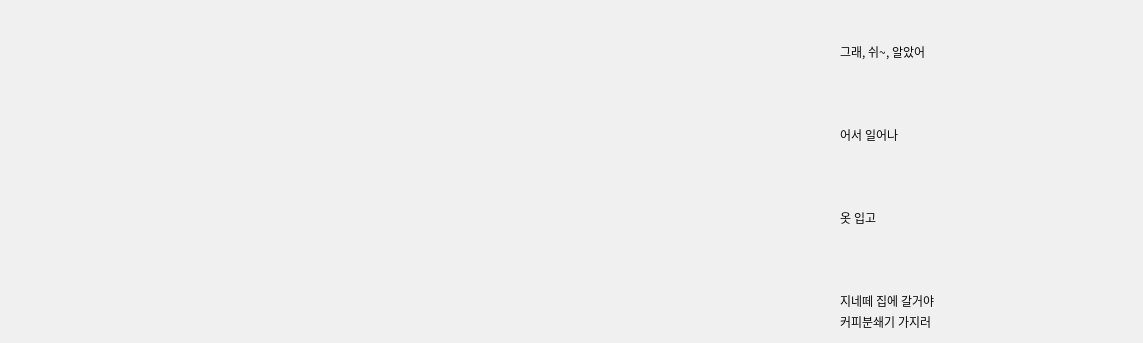그래, 쉬~, 알았어



어서 일어나



옷 입고



지네떼 집에 갈거야
커피분쇄기 가지러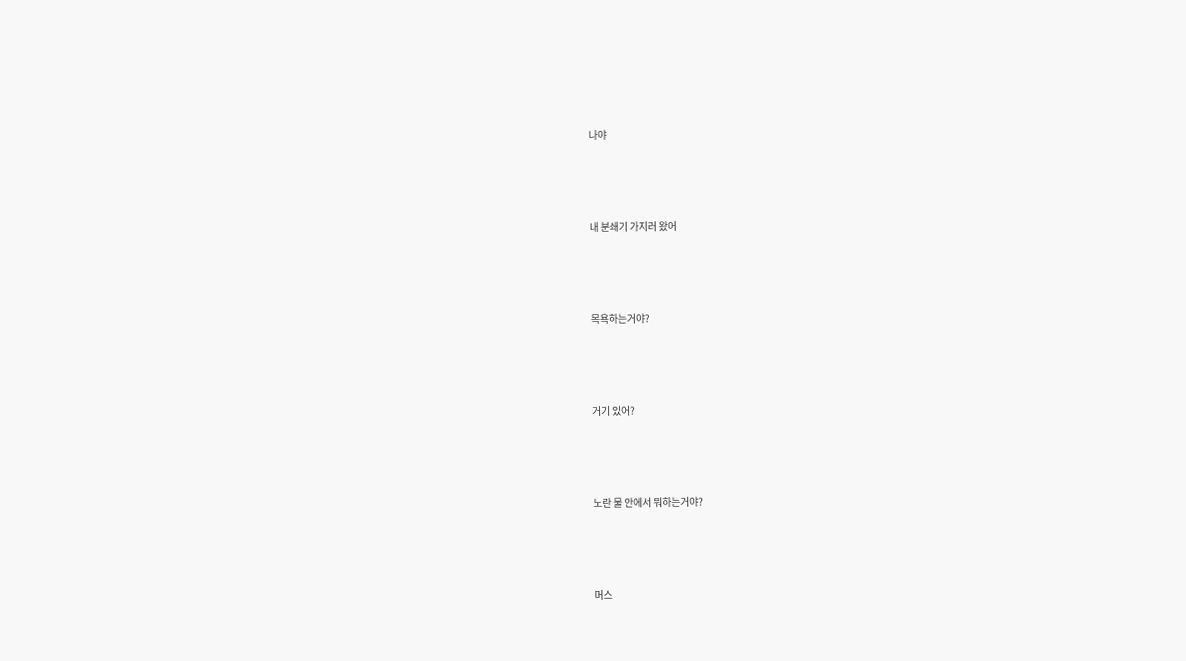나야



내 분쇄기 가지러 왔어



목욕하는거야?



거기 있어?



노란 물 안에서 뭐하는거야?



머스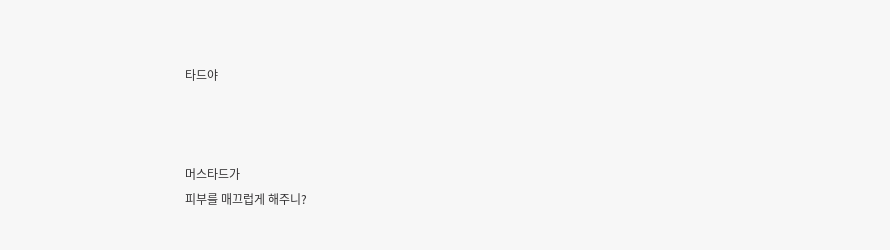타드야



머스타드가
피부를 매끄럽게 해주니?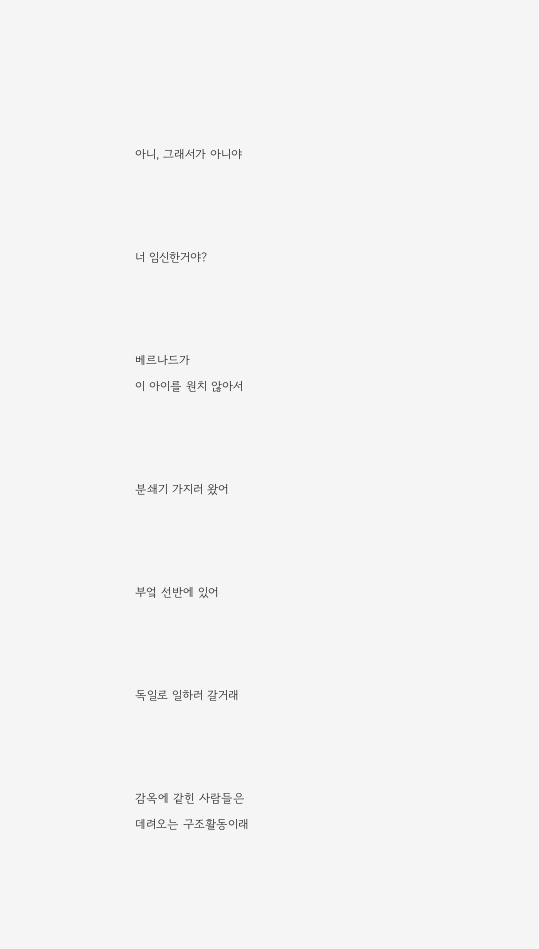아니, 그래서가 아니야



너 임신한거야?



베르나드가
이 아이를 원치 않아서



분쇄기 가지러 왔어



부엌 선반에 있어



독일로 일하러 갈거래



감옥에 같힌 사람들은
데려오는 구조활동이래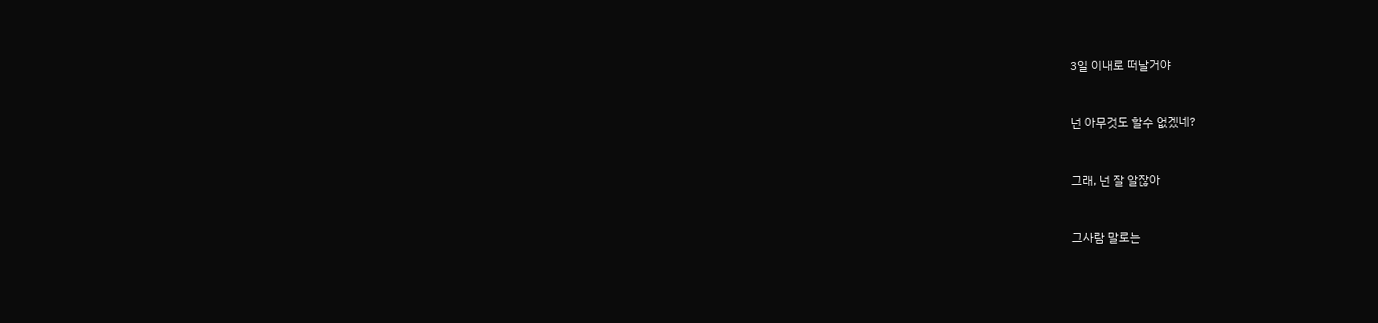3일 이내로 떠날거야



넌 아무것도 할수 없겠네?



그래, 넌 잘 알잖아



그사람 말로는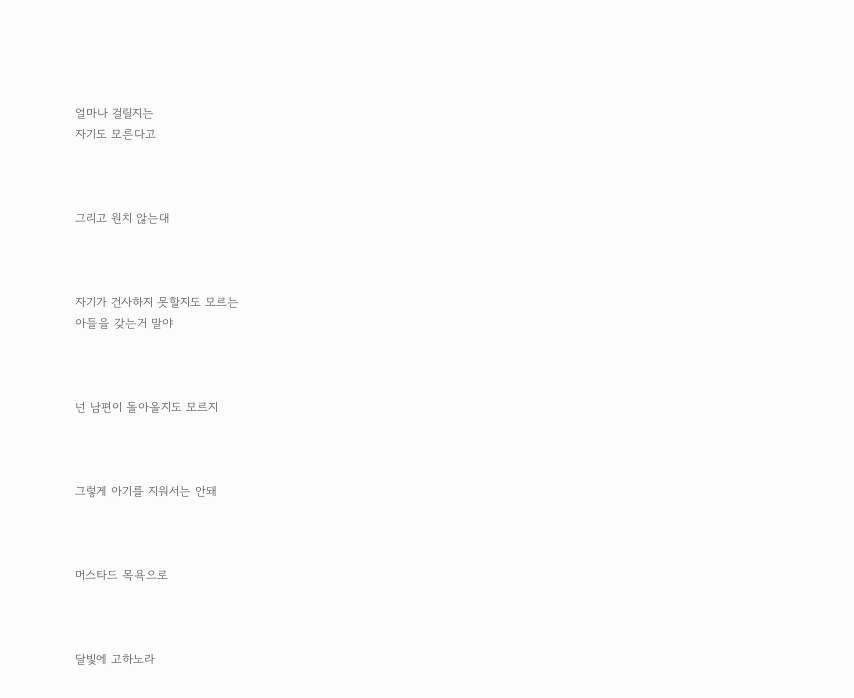얼마나 걸릴지는
자기도 모른다고



그리고 원치 않는대



자기가 건사하지 못할지도 모르는
아들을 갖는거 말야



넌 남편이 돌아올지도 모르지



그렇게 아기를 지워서는 안돼



머스타드 목욕으로



달빛에 고하노라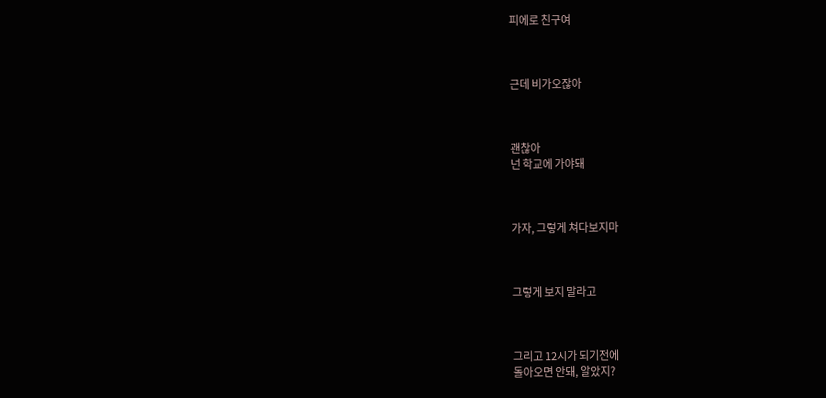피에로 친구여



근데 비가오잖아



괜찮아
넌 학교에 가야돼



가자, 그렇게 쳐다보지마



그렇게 보지 말라고



그리고 12시가 되기전에
돌아오면 안돼, 알았지?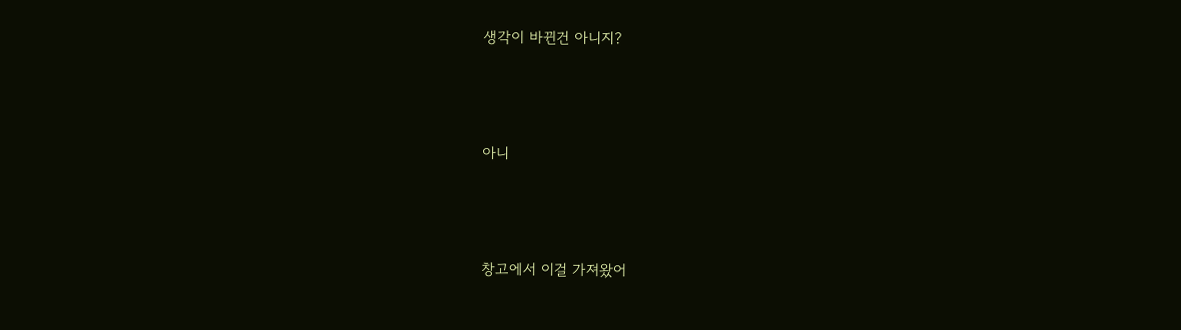생각이 바뀐건 아니지?



아니



창고에서 이걸 가져왔어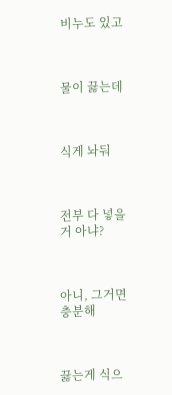비누도 있고



물이 끓는데



식게 놔둬



전부 다 넣을거 아냐?



아니, 그거면 충분해



끓는게 식으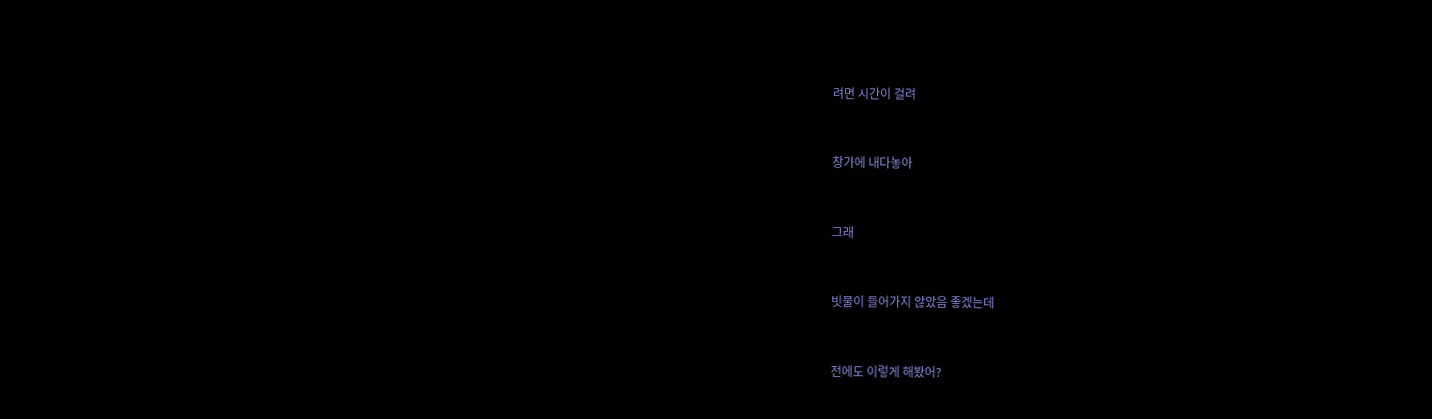려면 시간이 걸려



창가에 내다놓아



그래



빗물이 들어가지 않았음 좋겠는데



전에도 이렇게 해봤어?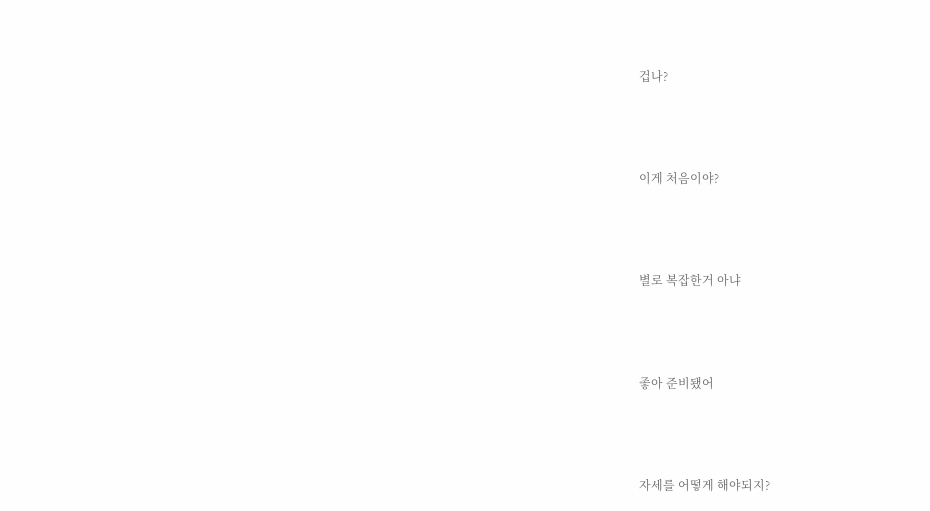겁나?



이게 처음이야?



별로 복잡한거 아냐



좋아 준비됐어



자세를 어떻게 해야되지?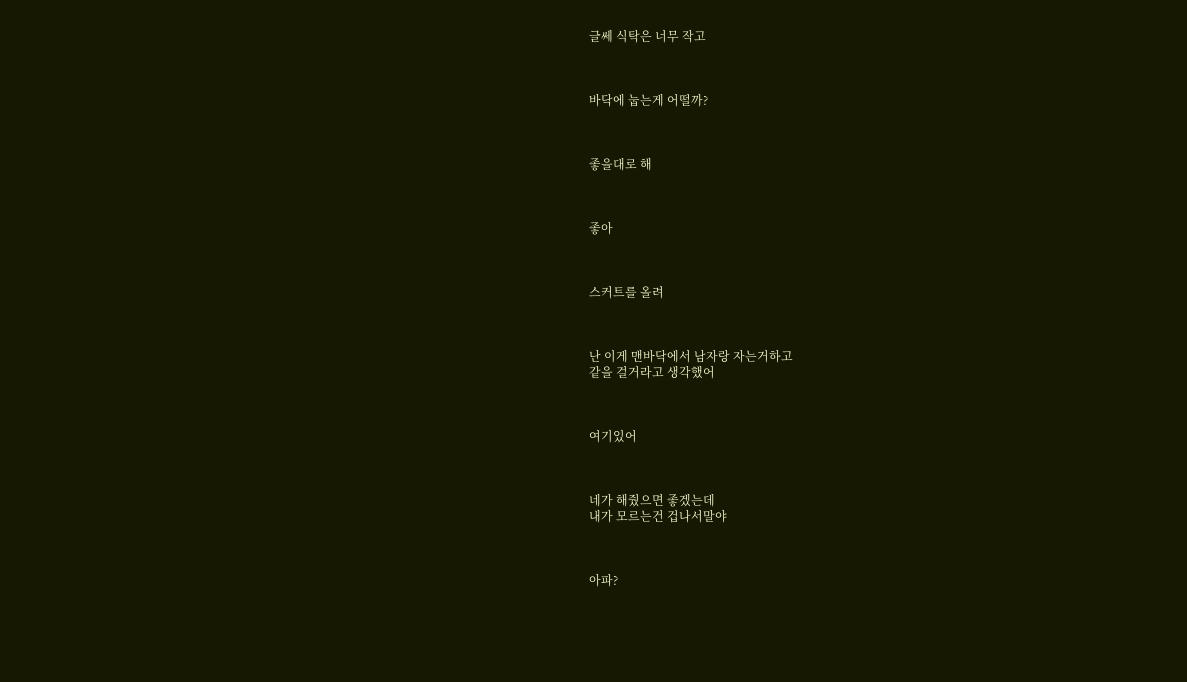글쎄 식탁은 너무 작고



바닥에 눕는게 어떨까?



좋을대로 해



좋아



스커트를 올려



난 이게 맨바닥에서 남자랑 자는거하고
같을 걸거라고 생각했어



여기있어



네가 해줬으면 좋겠는데
내가 모르는건 겁나서말야



아파?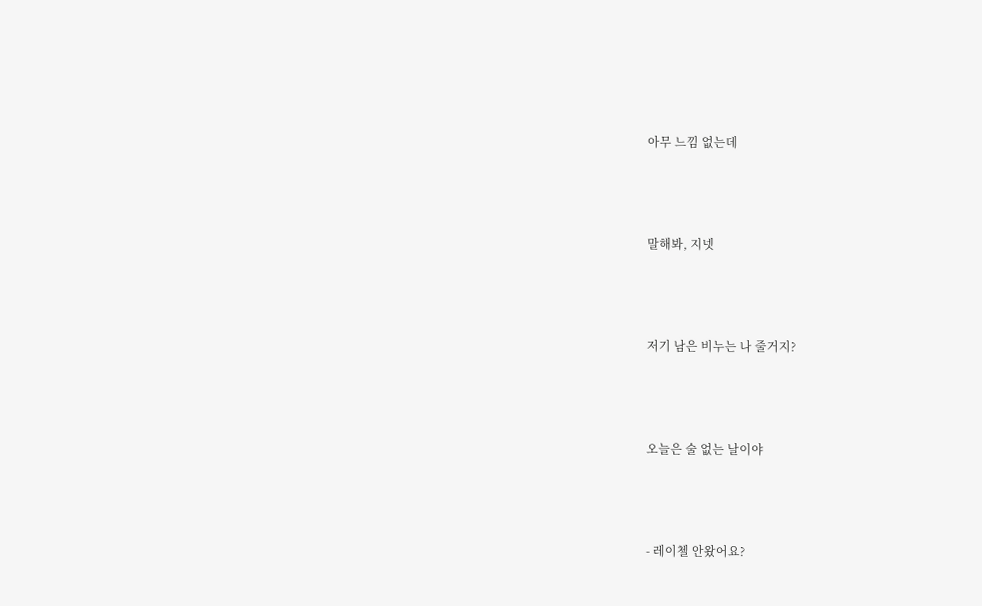아무 느낌 없는데



말해봐, 지넷



저기 남은 비누는 나 줄거지?



오늘은 술 없는 날이야



- 레이첼 안왔어요?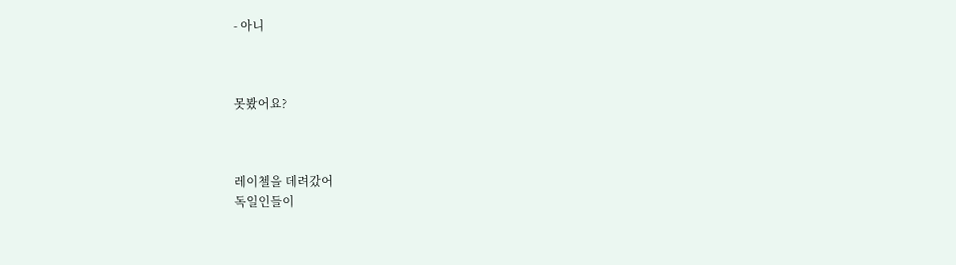- 아니



못봤어요?



레이첼을 데려갔어
독일인들이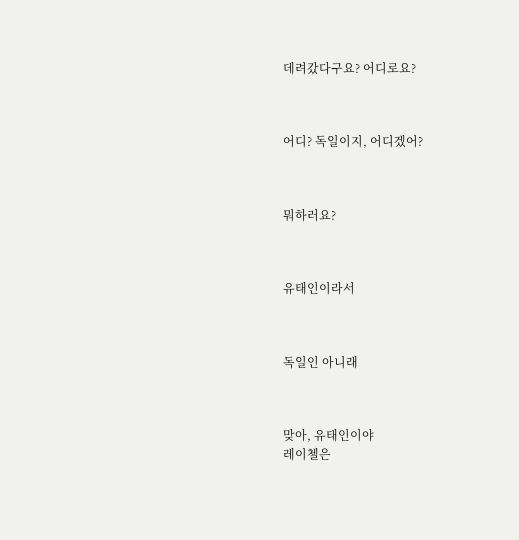데려갔다구요? 어디로요?



어디? 독일이지, 어디겠어?



뭐하러요?



유태인이라서



독일인 아니래



맞아, 유태인이야
레이첼은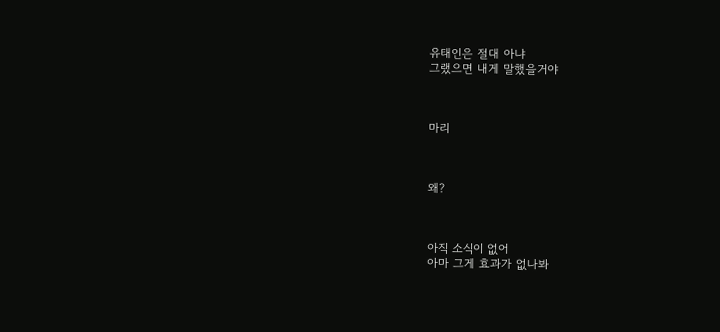유태인은 절대 아냐
그랬으면 내게 말했을거야



마리



왜?



아직 소식이 없어
아마 그게 효과가 없나봐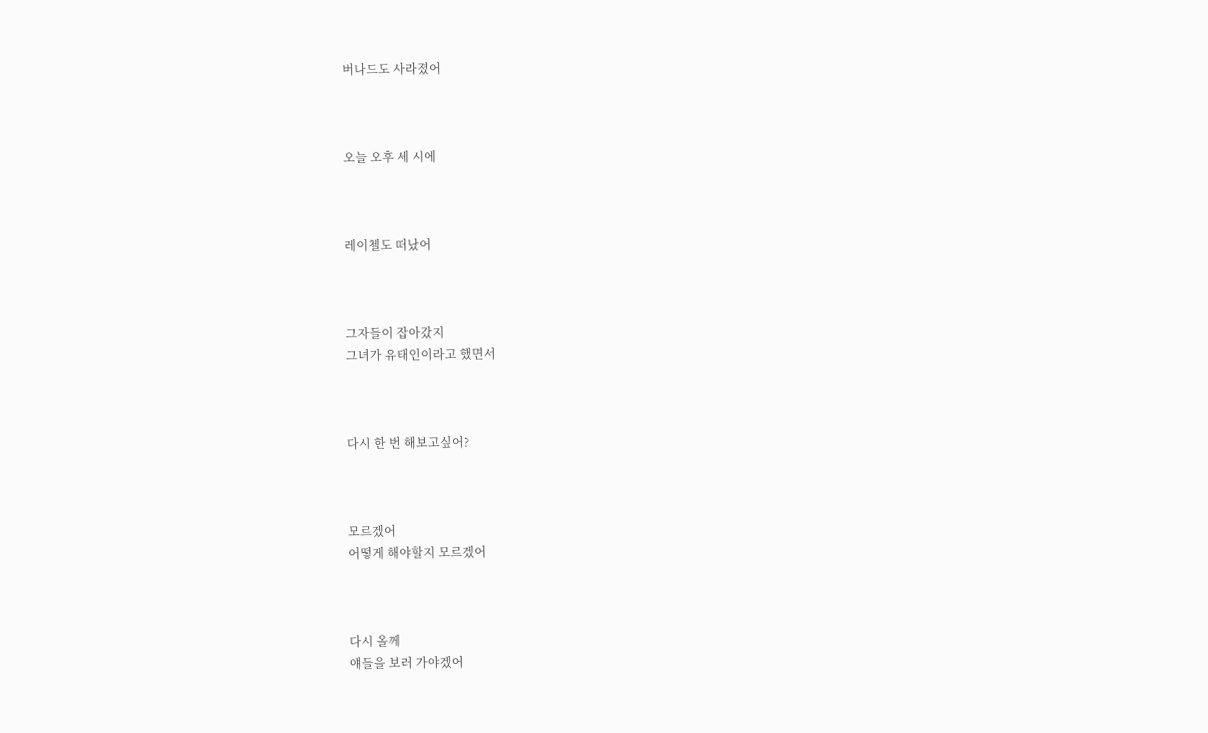버나드도 사라졌어



오늘 오후 세 시에



레이첼도 떠났어



그자들이 잡아갔지
그녀가 유태인이라고 했면서



다시 한 번 해보고싶어?



모르겠어
어떻게 해야할지 모르겠어



다시 올께
얘들을 보러 가야겠어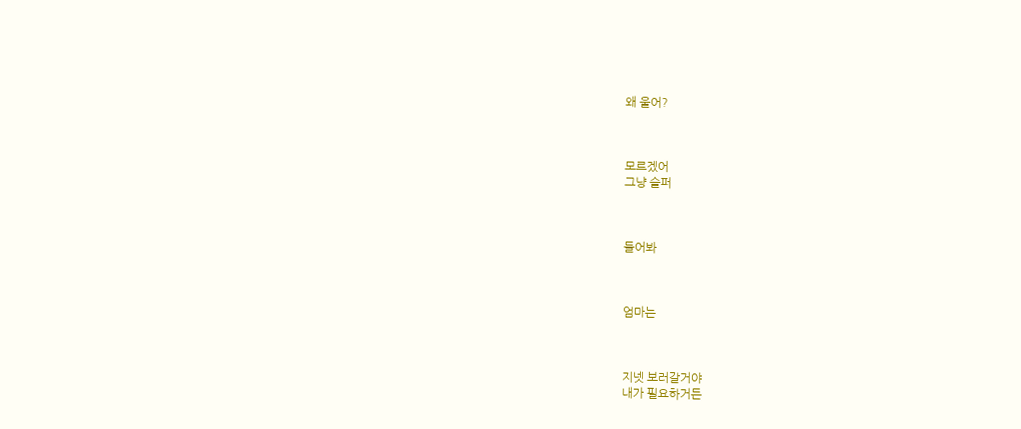왜 울어?



모르겠어
그냥 슬퍼



들어봐



엄마는



지넷 보러갈거야
내가 필요하거든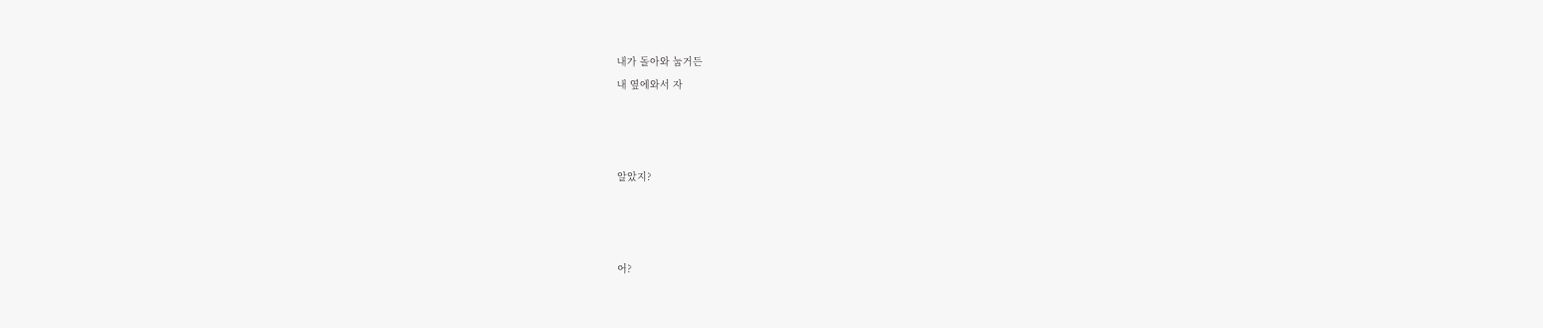내가 돌아와 눕거든
내 옆에와서 자



알았지?



어?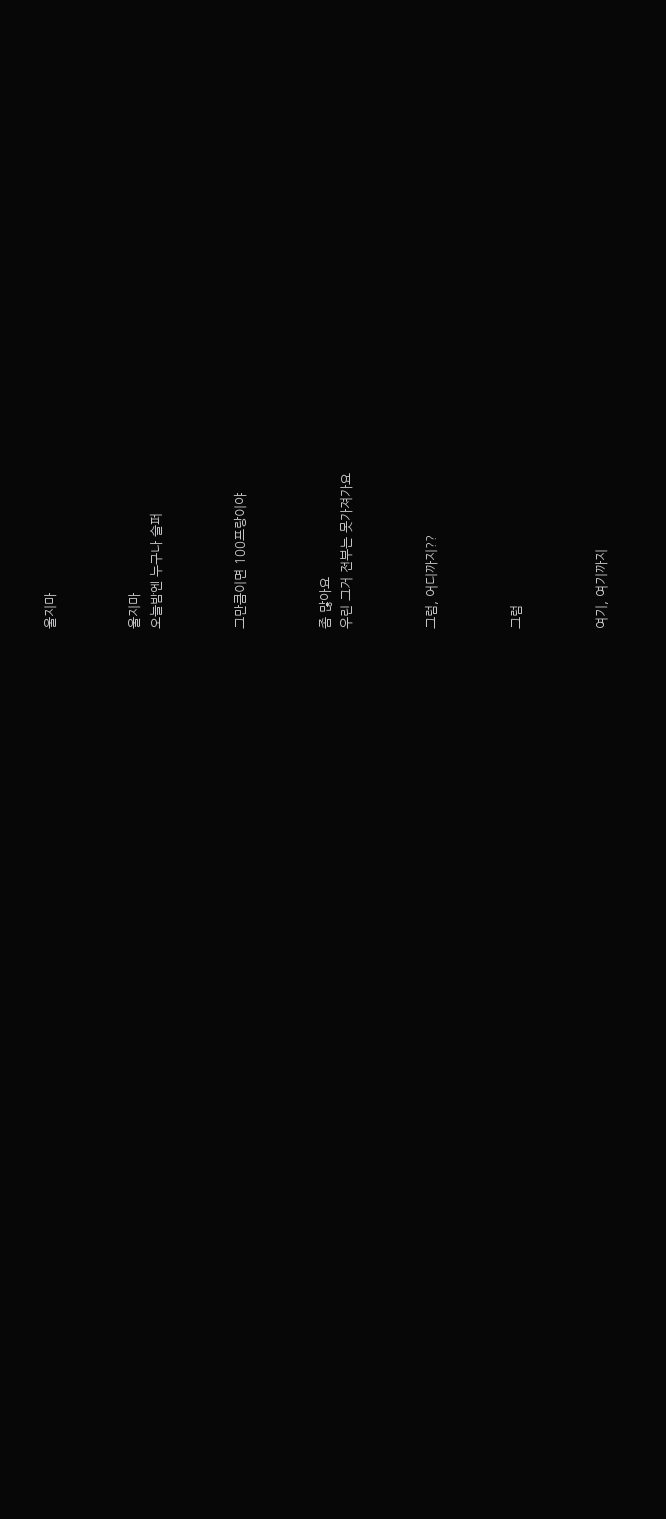울지마



울지마
오늘밤엔 누구나 슬퍼



그만큼이면 100프랑이야



좀 많아요
우린 그거 전부는 못가져가요



그럼, 어디까지??



그럼



여기, 여기까지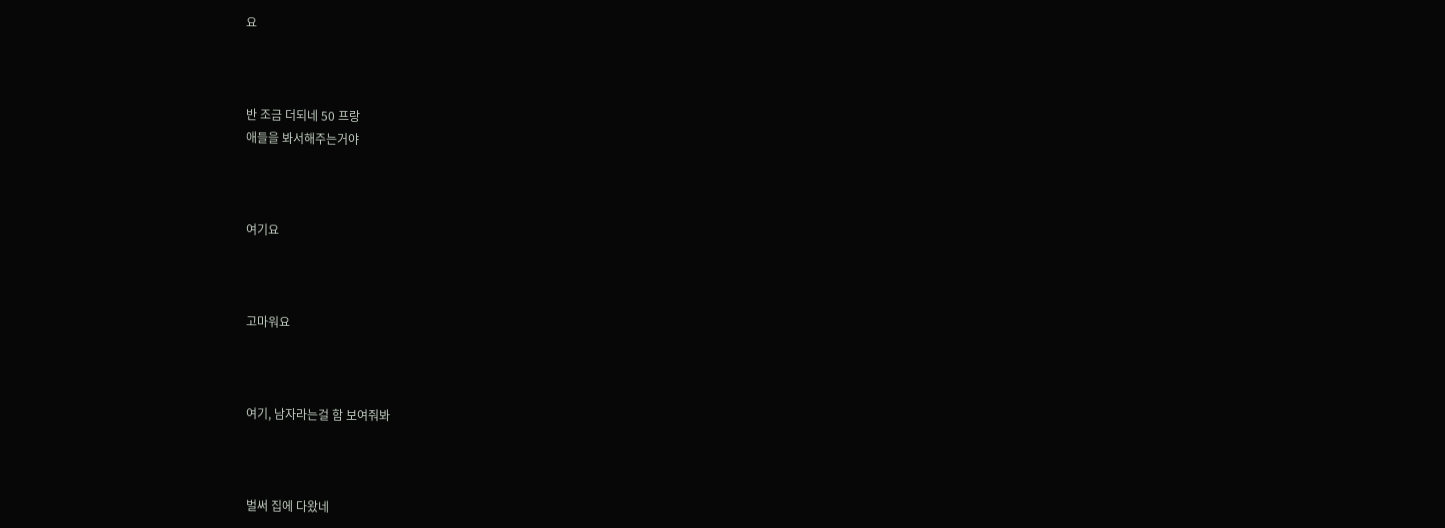요



반 조금 더되네 50 프랑
애들을 봐서해주는거야



여기요



고마워요



여기, 남자라는걸 함 보여줘봐



벌써 집에 다왔네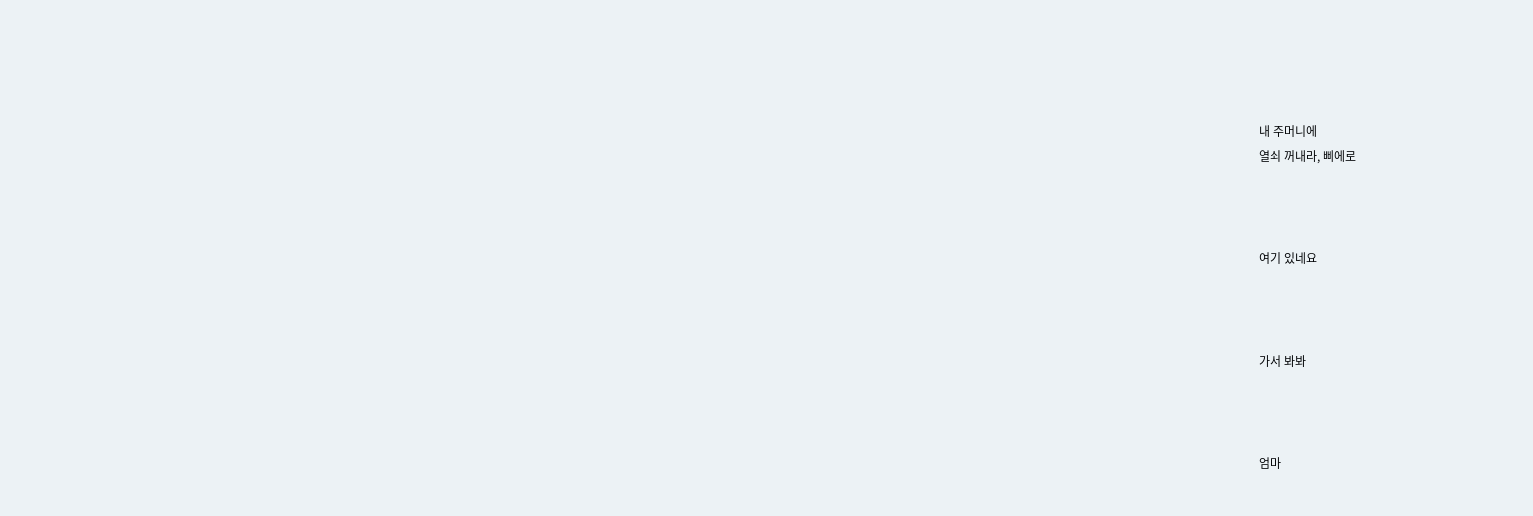내 주머니에
열쇠 꺼내라, 삐에로



여기 있네요



가서 봐봐



엄마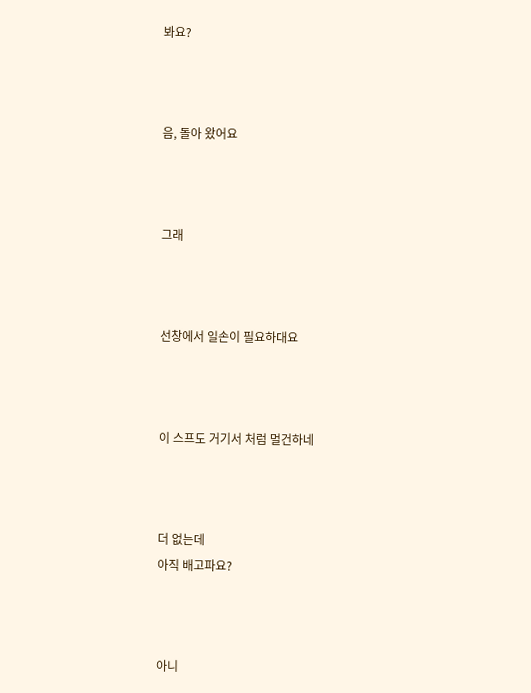봐요?



음, 돌아 왔어요



그래



선창에서 일손이 필요하대요



이 스프도 거기서 처럼 멀건하네



더 없는데
아직 배고파요?



아니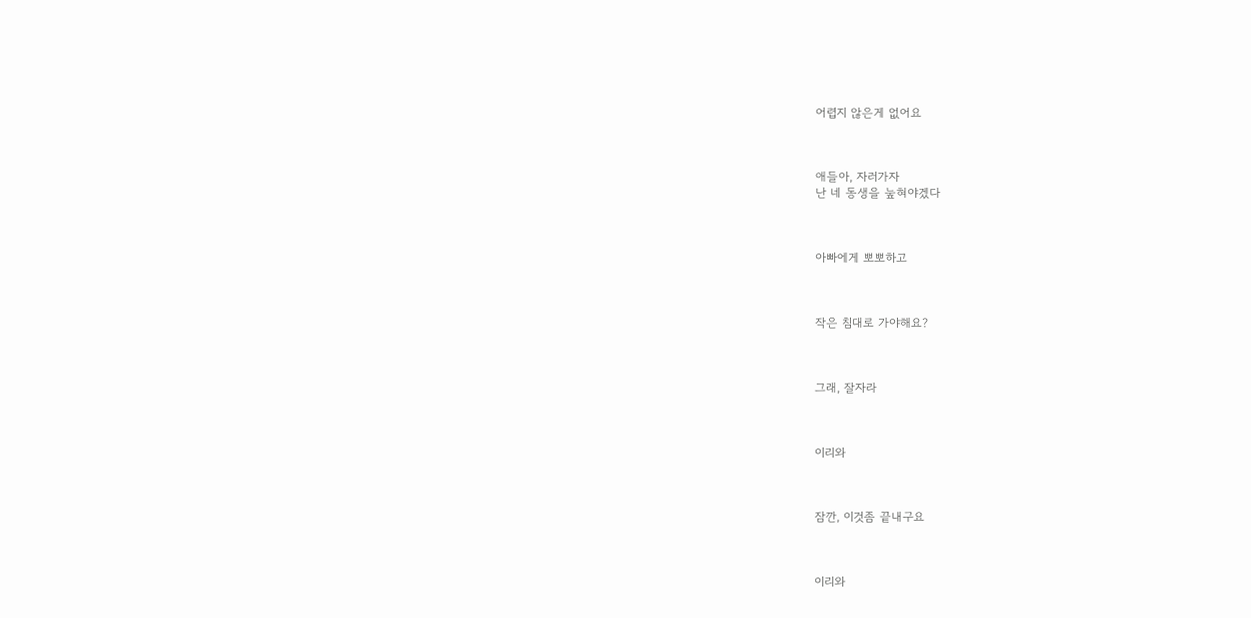어렵지 않은게 없어요



애들아, 자러가자
난 네 동생을 눞혀야겠다



아빠에게 뽀뽀하고



작은 침대로 가야해요?



그래, 잘자라



이리와



잠깐, 이것좀 끝내구요



이리와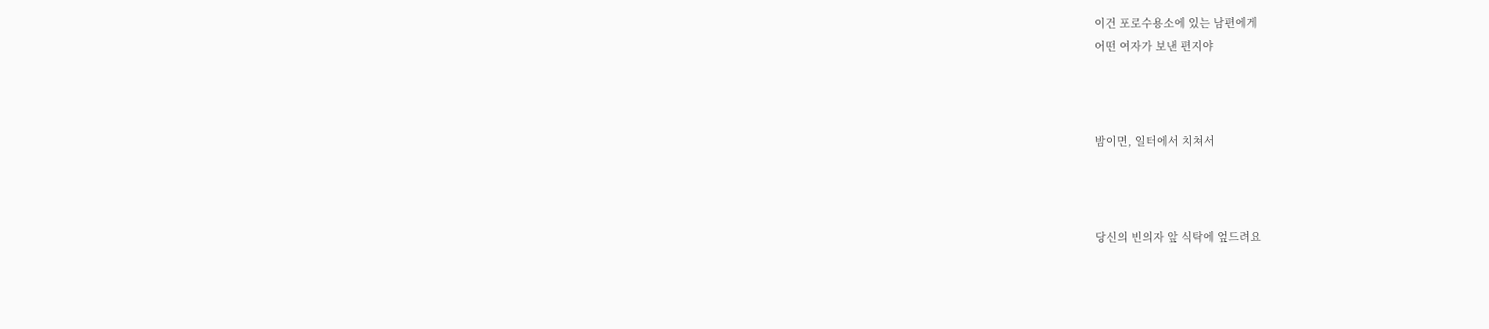이건 포로수용소에 있는 남편에게
어떤 여자가 보낸 편지야



밤이면, 일터에서 치쳐서



당신의 빈의자 앞 식탁에 엎드려요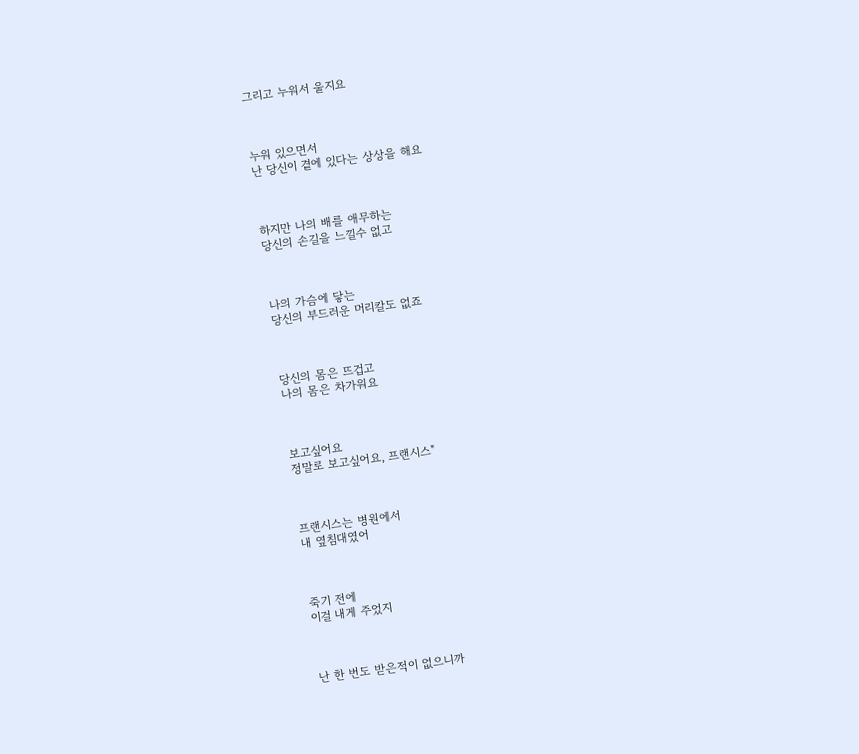그리고 누워서 울지요



누워 있으면서
난 당신이 곁에 있다는 상상을 해요



하지만 나의 배를 애무하는
당신의 손길을 느낄수 없고



나의 가슴에 닿는
당신의 부드러운 머리칼도 없죠



당신의 몸은 뜨겁고
나의 몸은 차가워요



보고싶어요
정말로 보고싶어요, 프랜시스"



프랜시스는 병원에서
내 옆침대였어



죽기 전에
이걸 내게 주었지



난 한 번도 받은적이 없으니까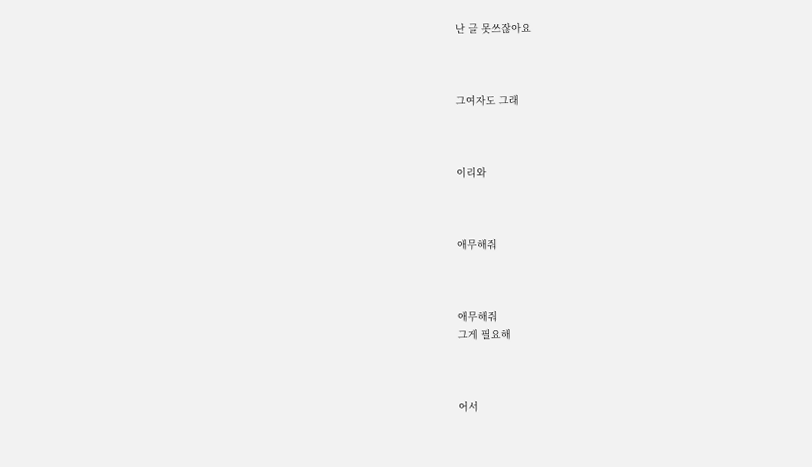난 글 못쓰잖아요



그여자도 그래



이리와



애무해줘



애무해줘
그게 필요해



어서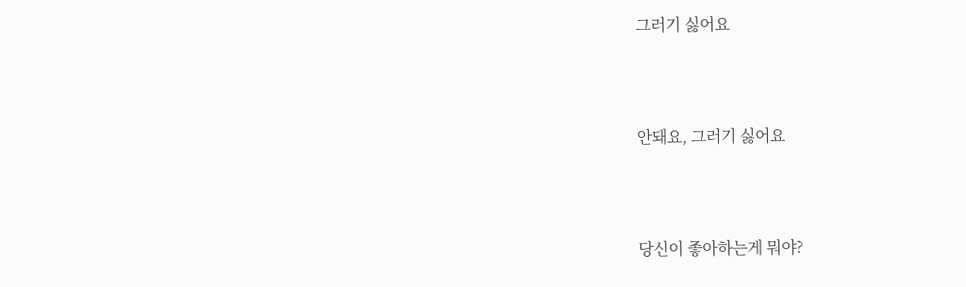그러기 싫어요



안돼요, 그러기 싫어요



당신이 좋아하는게 뭐야?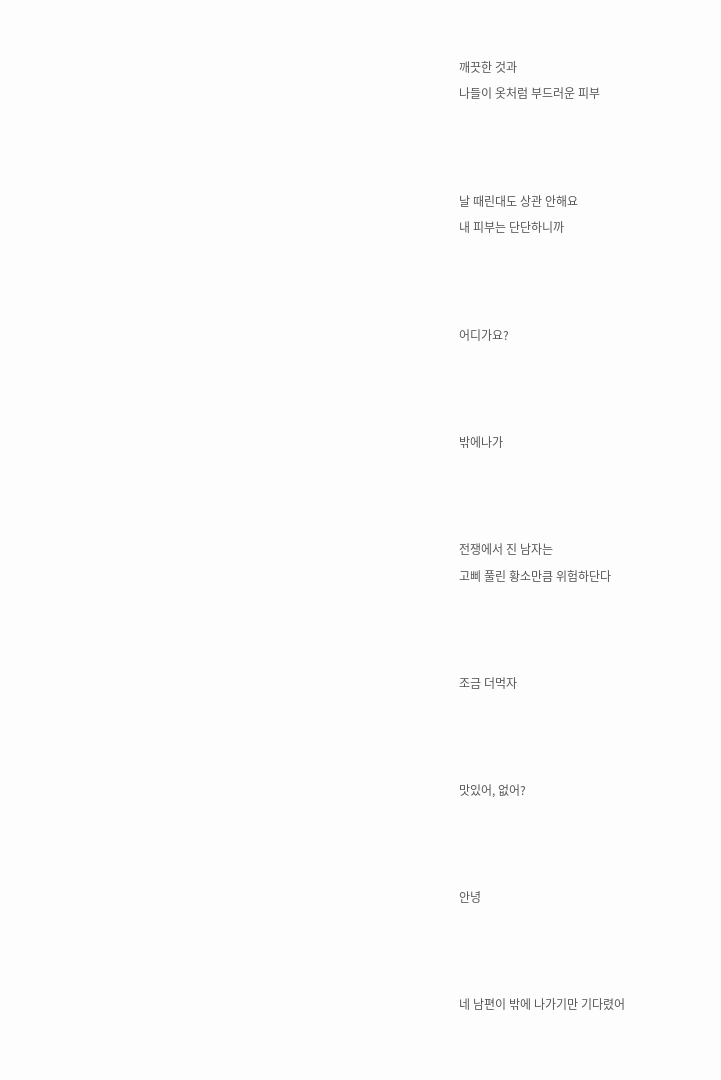깨끗한 것과
나들이 옷처럼 부드러운 피부



날 때린대도 상관 안해요
내 피부는 단단하니까



어디가요?



밖에나가



전쟁에서 진 남자는
고삐 풀린 황소만큼 위험하단다



조금 더먹자



맛있어, 없어?



안녕



네 남편이 밖에 나가기만 기다렸어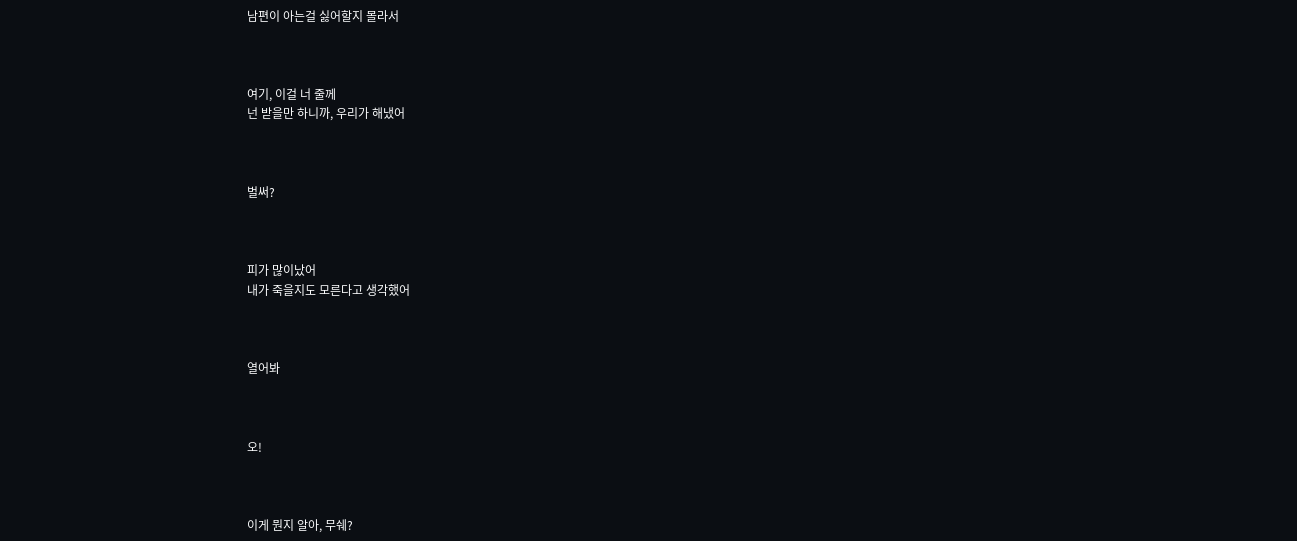남편이 아는걸 싫어할지 몰라서



여기, 이걸 너 줄께
넌 받을만 하니까, 우리가 해냈어



벌써?



피가 많이났어
내가 죽을지도 모른다고 생각했어



열어봐



오!



이게 뭔지 알아, 무쉐?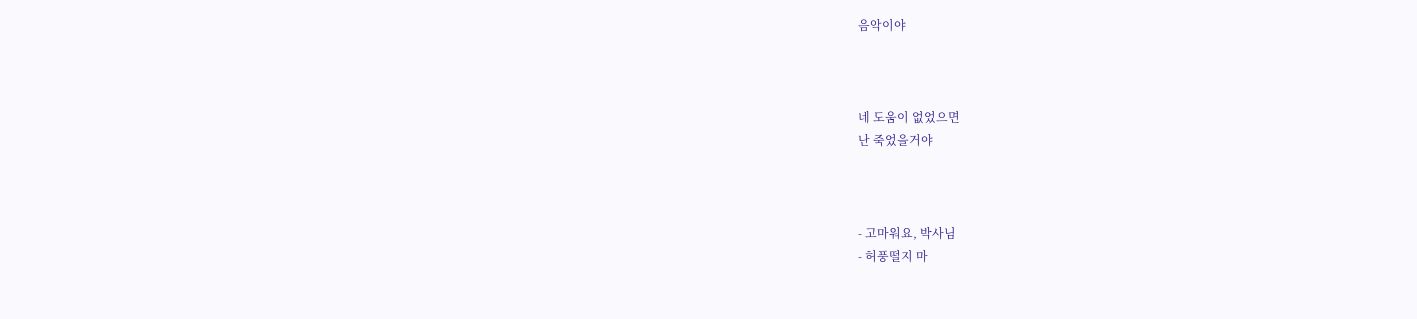음악이야



네 도움이 없었으면
난 죽었을거야



- 고마워요, 박사님
- 허풍떨지 마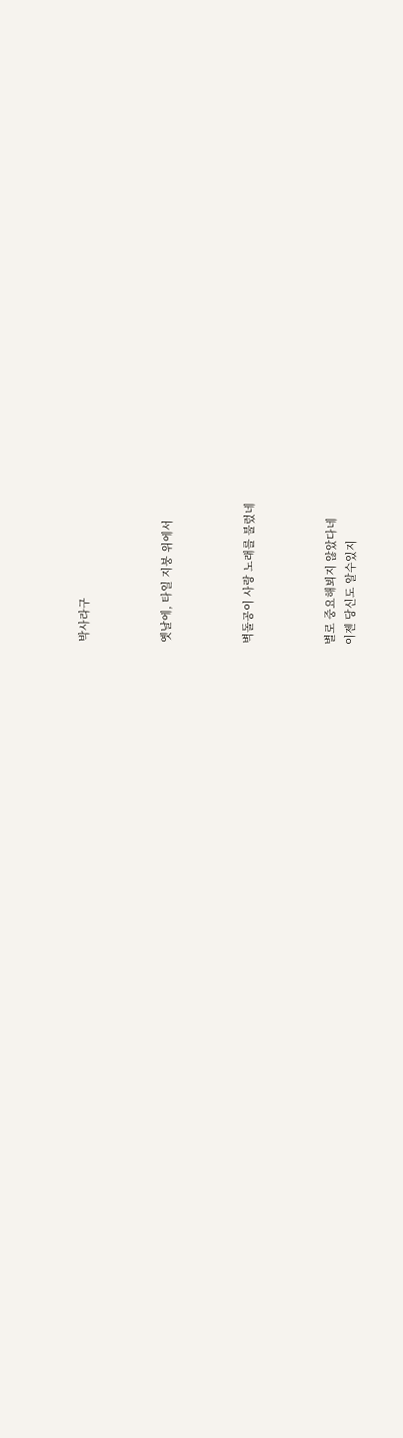박사라구



옛날에, 타일 지붕 위에서



벽돌공이 사랑 노래를 불렀네



별로 중요해뵈지 않았다네
이젠 당신도 알수있지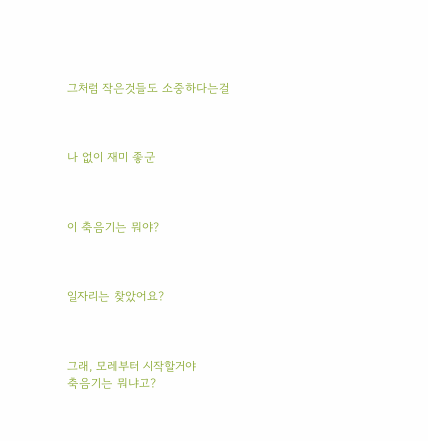그처럼 작은것들도 소중하다는걸



나 없이 재미 좋군



이 축음기는 뭐야?



일자리는 찾았어요?



그래, 모레부터 시작할거야
축음기는 뭐냐고?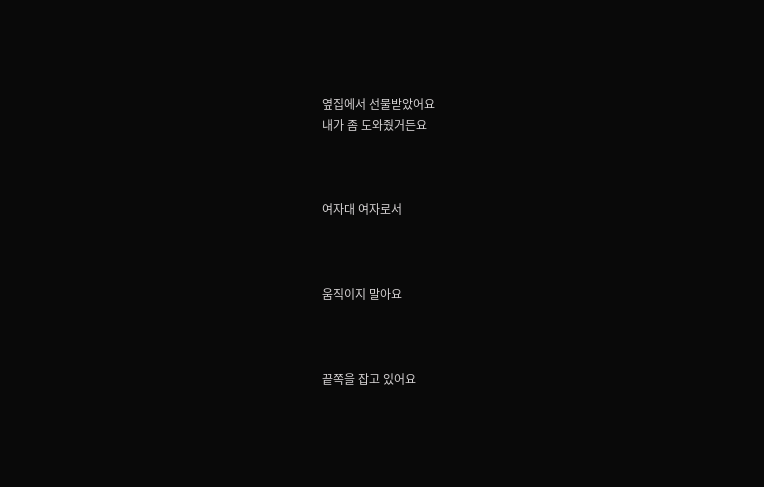옆집에서 선물받았어요
내가 좀 도와줬거든요



여자대 여자로서



움직이지 말아요



끝쪽을 잡고 있어요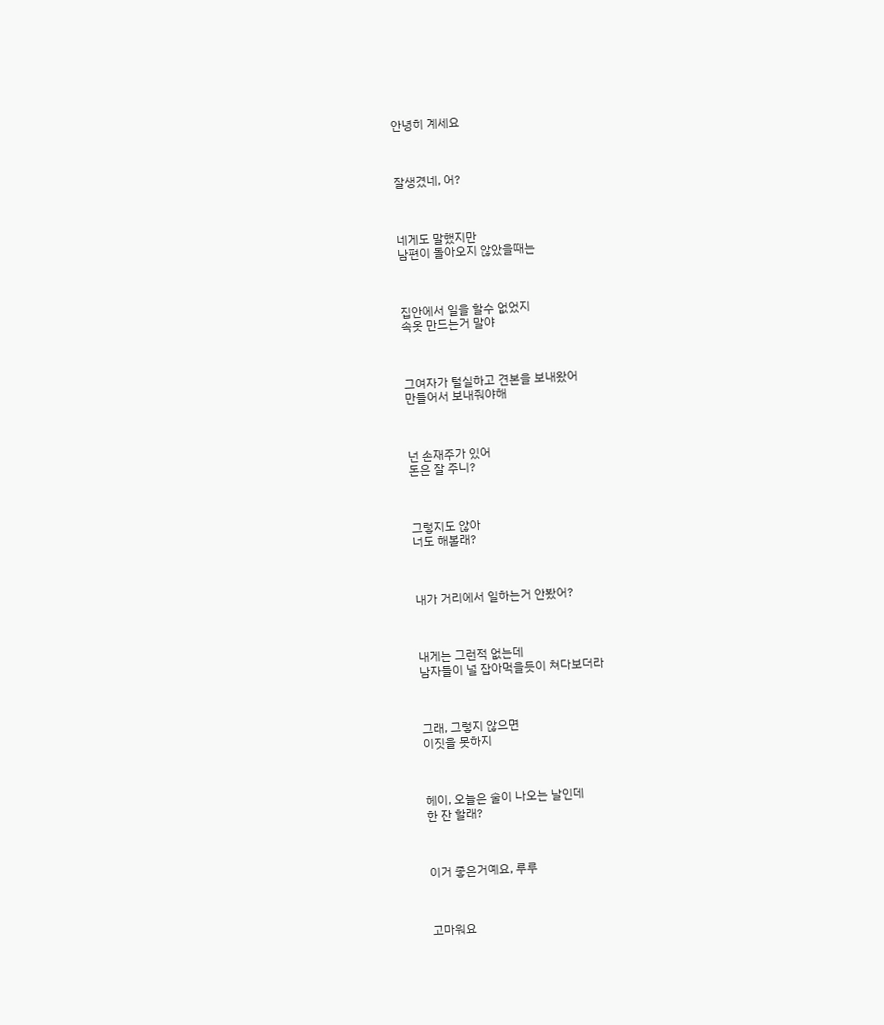안녕히 계세요



잘생겼네, 어?



네게도 말했지만
남편이 돌아오지 않았을때는



집안에서 일을 할수 없었지
속옷 만드는거 말야



그여자가 털실하고 견본을 보내왔어
만들어서 보내줘야해



넌 손재주가 있어
돈은 잘 주니?



그렇지도 않아
너도 해볼래?



내가 거리에서 일하는거 안봤어?



내게는 그런적 없는데
남자들이 널 잡아먹을듯이 쳐다보더라



그래, 그렇지 않으면
이짓을 못하지



헤이, 오늘은 술이 나오는 날인데
한 잔 할래?



이거 좋은거예요, 루루



고마워요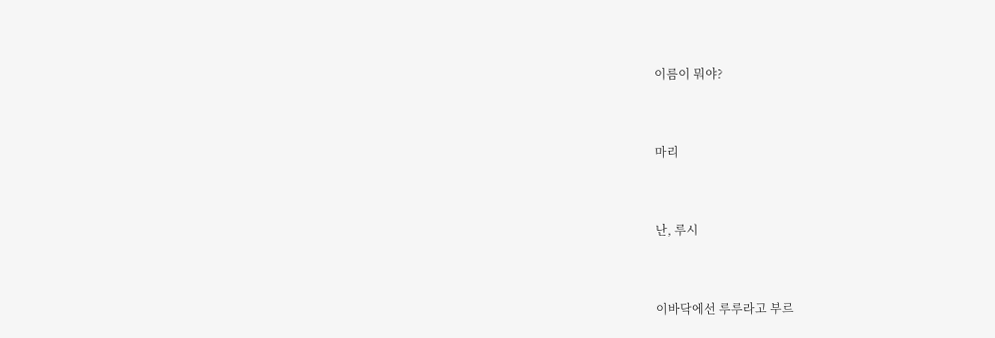이름이 뭐야?



마리



난, 루시



이바닥에선 루루라고 부르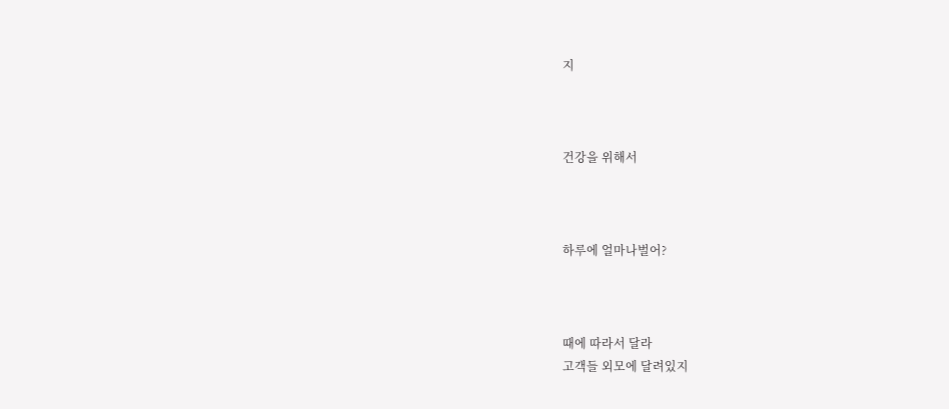지



건강을 위해서



하루에 얼마나벌어?



때에 따라서 달라
고객들 외모에 달려있지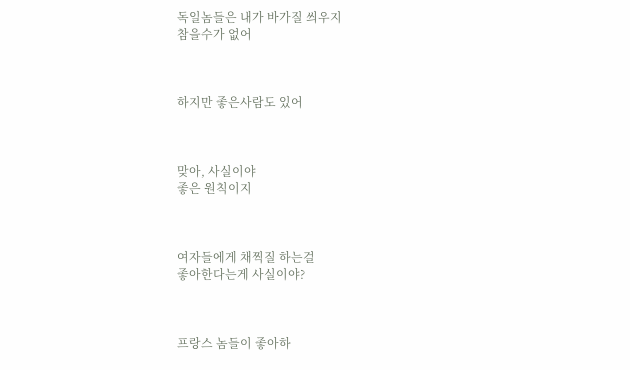독일놈들은 내가 바가질 씌우지
참을수가 없어



하지만 좋은사람도 있어



맞아, 사실이야
좋은 원칙이지



여자들에게 채찍질 하는걸
좋아한다는게 사실이야?



프랑스 놈들이 좋아하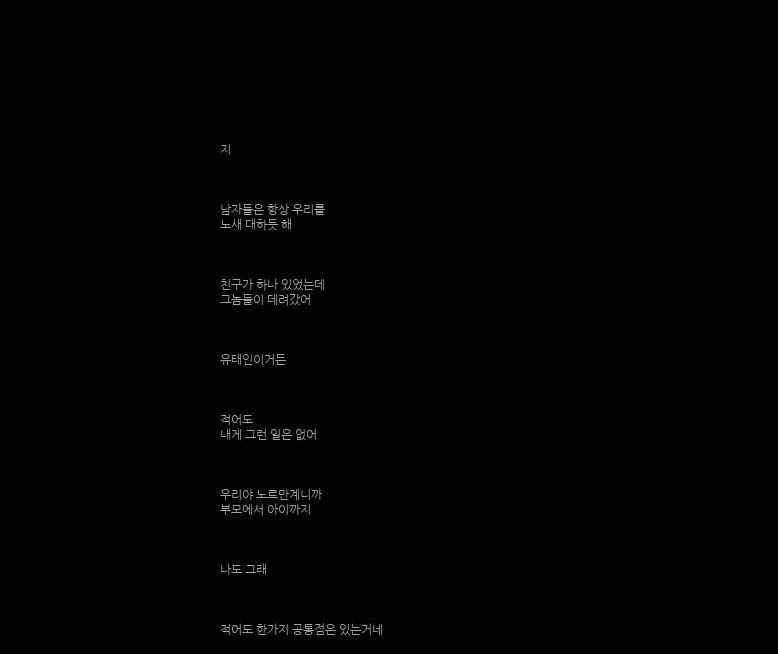지



남자들은 항상 우리를
노새 대하듯 해



친구가 하나 있었는데
그놈들이 데려갔어



유태인이거든



적어도
내게 그런 일은 없어



우리야 노르만계니까
부모에서 아이까지



나도 그래



적어도 한가지 공통점은 있는거네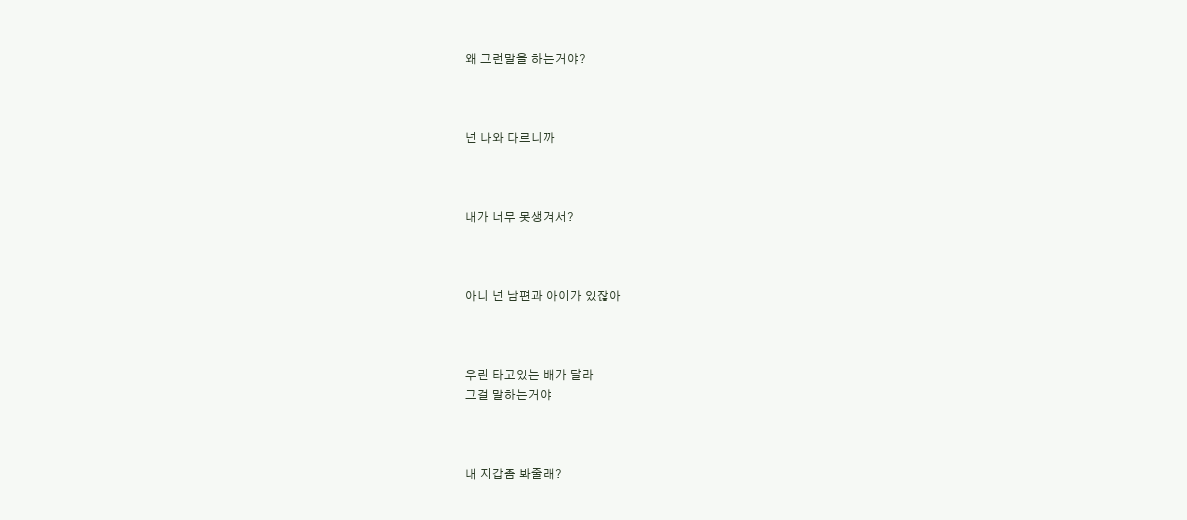왜 그런말을 하는거야?



넌 나와 다르니까



내가 너무 못생겨서?



아니 넌 남편과 아이가 있잖아



우린 타고있는 배가 달라
그걸 말하는거야



내 지갑좀 봐줄래?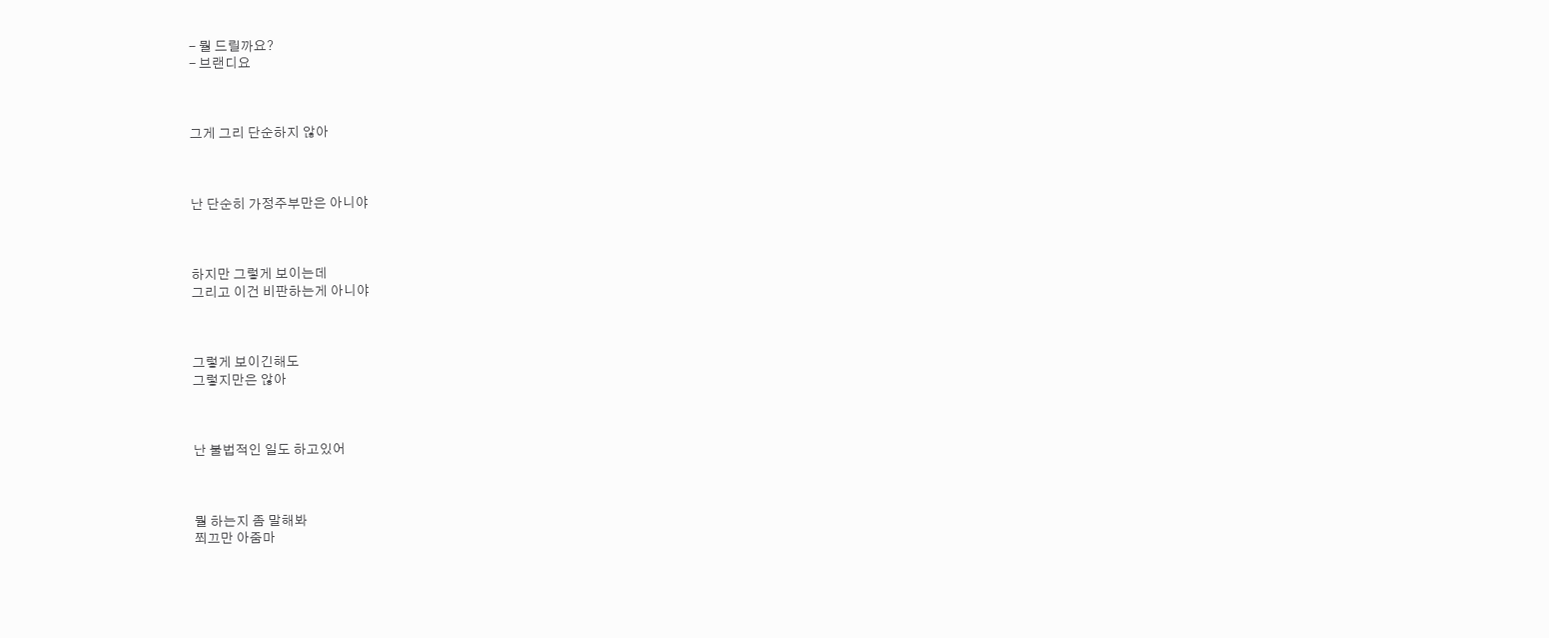- 뭘 드릴까요?
- 브랜디요



그게 그리 단순하지 않아



난 단순히 가정주부만은 아니야



하지만 그렇게 보이는데
그리고 이건 비판하는게 아니야



그렇게 보이긴해도
그렇지만은 않아



난 불법적인 일도 하고있어



뭘 하는지 좀 말해봐
쬐끄만 아줌마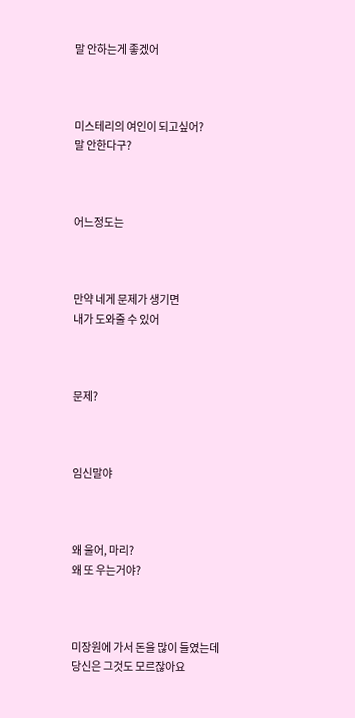말 안하는게 좋겠어



미스테리의 여인이 되고싶어?
말 안한다구?



어느정도는



만약 네게 문제가 생기면
내가 도와줄 수 있어



문제?



임신말야



왜 울어, 마리?
왜 또 우는거야?



미장원에 가서 돈을 많이 들였는데
당신은 그것도 모르잖아요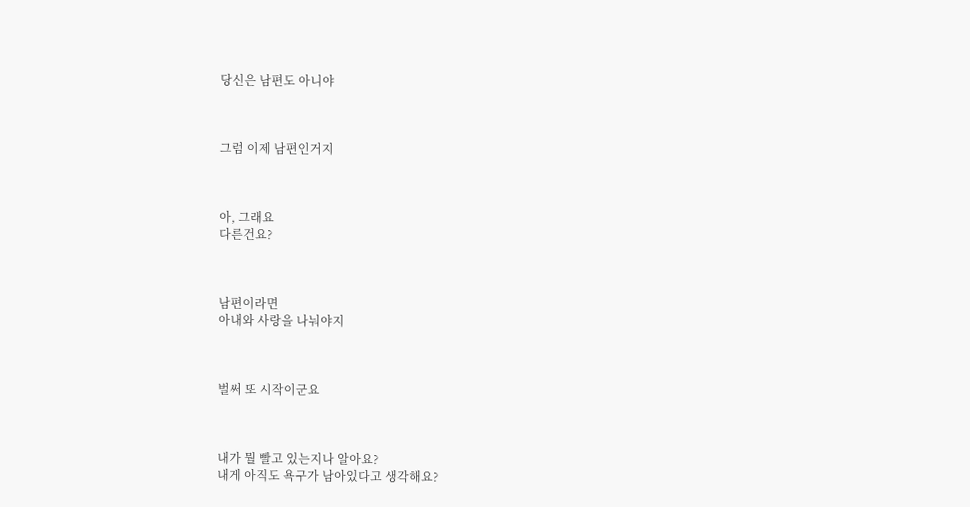당신은 남편도 아니야



그럼 이제 남편인거지



아, 그래요
다른건요?



남편이라면
아내와 사랑을 나눠야지



벌써 또 시작이군요



내가 뭘 빨고 있는지나 알아요?
내게 아직도 욕구가 남아있다고 생각해요?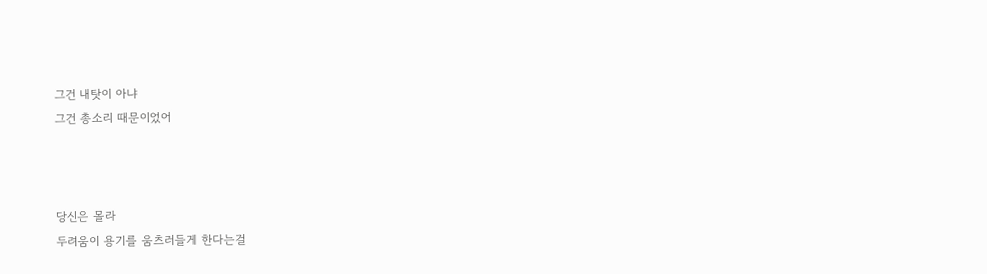그건 내탓이 아냐
그건 총소리 때문이었어



당신은 몰라
두려움이 용기를 움츠러들게 한다는걸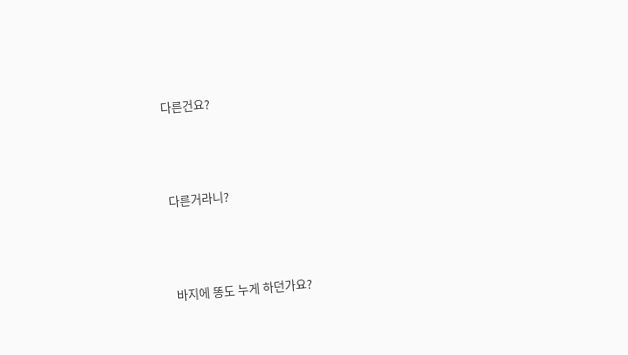다른건요?



다른거라니?



바지에 똥도 누게 하던가요?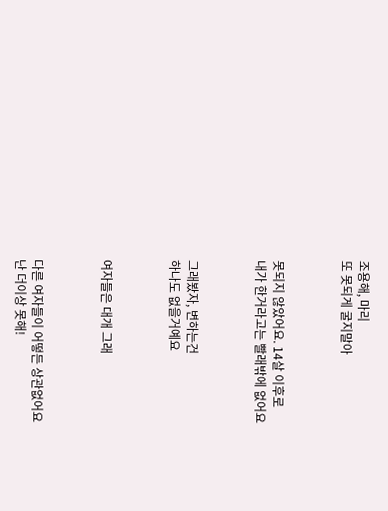조용해, 마리
또 못되게 굴지말아



못되지 않았어요. 14살 이후로
내가 한거라고는 빨래밖에 없어요



그래봤자, 변하는건
하나도 없을거예요



여자들은 대개 그래



다른 여자들이 어떻든 상관없어요
난 더이상 못해!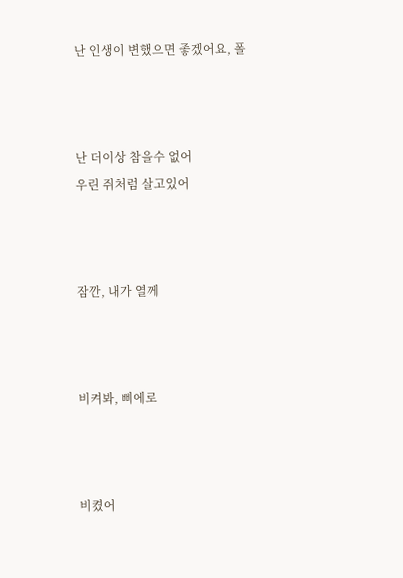난 인생이 변했으면 좋겠어요, 폴



난 더이상 참을수 없어
우린 쥐처럼 살고있어



잠깐, 내가 열께



비켜봐, 삐에로



비켰어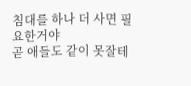침대를 하나 더 사면 필요한거야
곧 애들도 같이 못잘테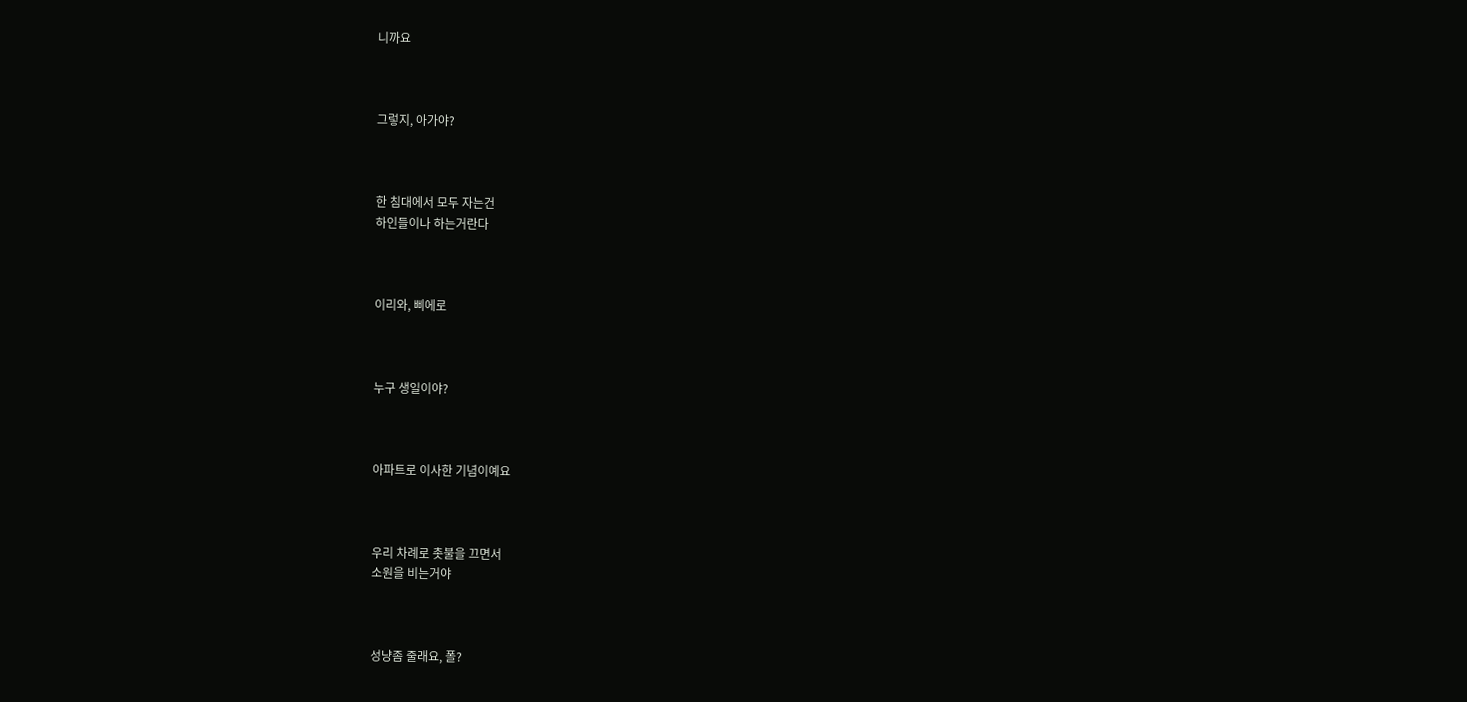니까요



그렇지, 아가야?



한 침대에서 모두 자는건
하인들이나 하는거란다



이리와, 삐에로



누구 생일이야?



아파트로 이사한 기념이예요



우리 차례로 촛불을 끄면서
소원을 비는거야



성냥좀 줄래요, 폴?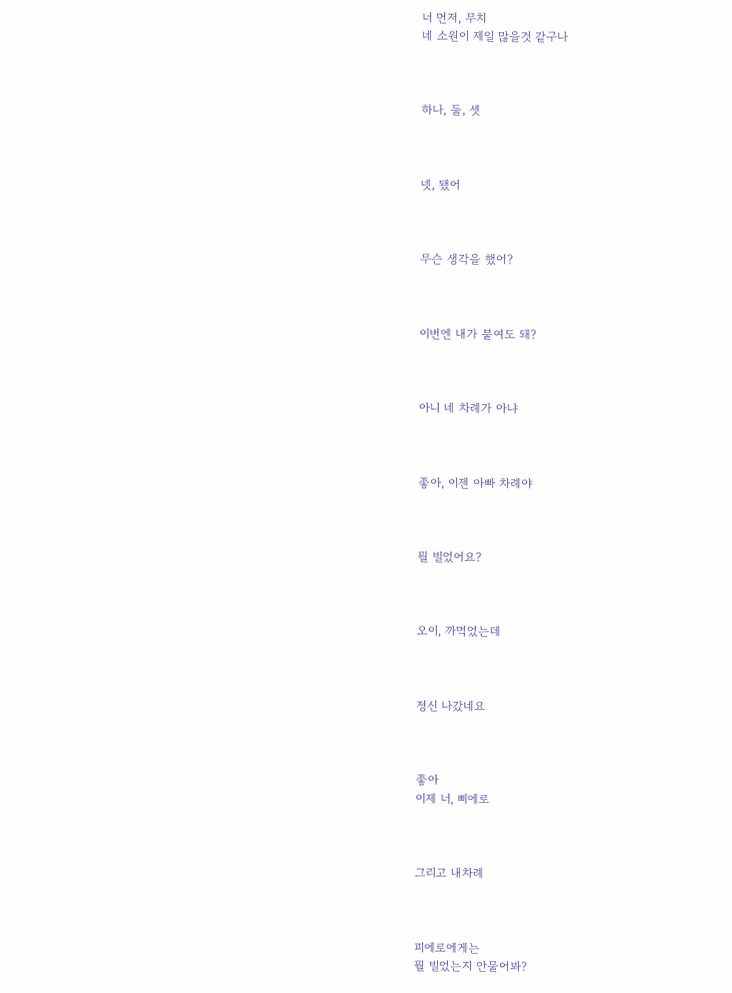너 먼저, 무치
네 소원이 제일 많을것 같구나



하나, 둘, 셋



넷, 됐어



무슨 생각을 했어?



이번엔 내가 붙여도 돼?



아니 네 차례가 아냐



좋아, 이젠 아빠 차례야



뭘 빌었어요?



오이, 까먹었는데



정신 나갔네요



좋아
이제 너, 삐에로



그리고 내차례



피에로에게는
뭘 빌었는지 안물어봐?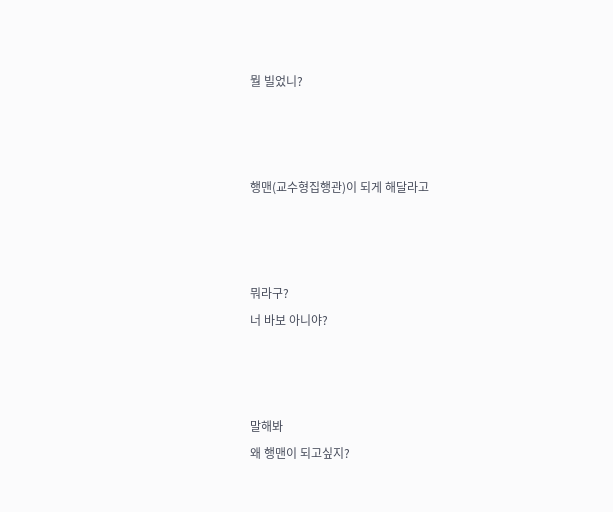뭘 빌었니?



행맨(교수형집행관)이 되게 해달라고



뭐라구?
너 바보 아니야?



말해봐
왜 행맨이 되고싶지?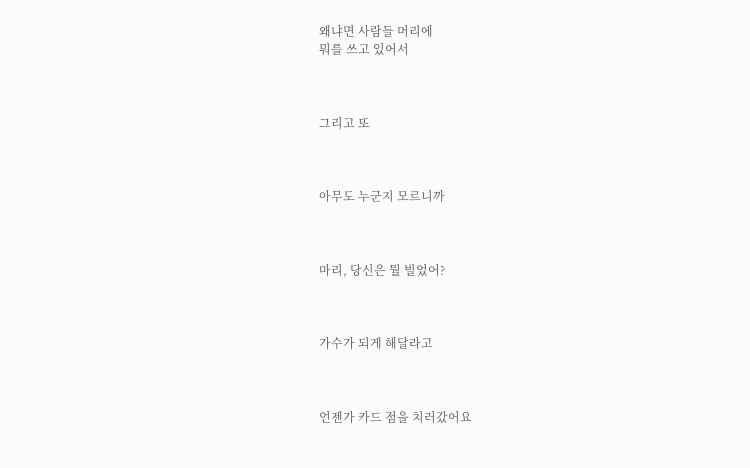왜냐면 사람들 머리에
뭐를 쓰고 있어서



그리고 또



아무도 누군지 모르니까



마리, 당신은 뭘 빌었어?



가수가 되게 해달라고



언젠가 카드 점을 치러갔어요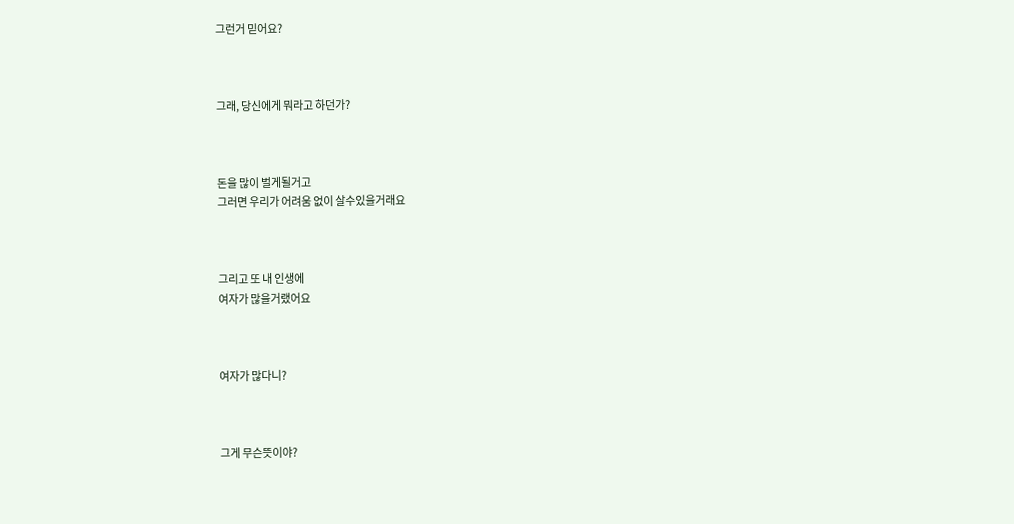그런거 믿어요?



그래, 당신에게 뭐라고 하던가?



돈을 많이 벌게될거고
그러면 우리가 어려움 없이 살수있을거래요



그리고 또 내 인생에
여자가 많을거랬어요



여자가 많다니?



그게 무슨뜻이야?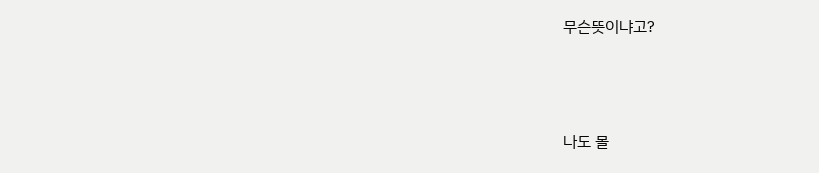무슨뜻이냐고?



나도 몰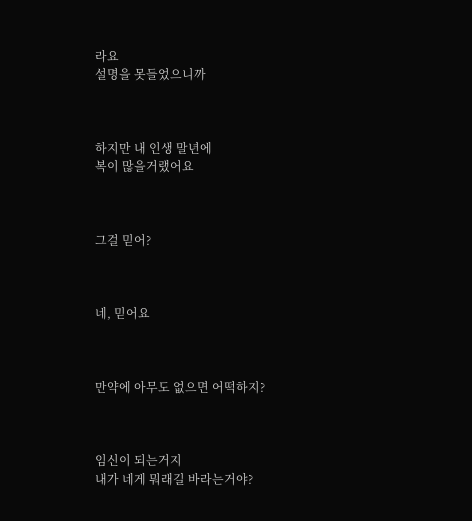라요
설명을 못들었으니까



하지만 내 인생 말년에
복이 많을거랬어요



그걸 믿어?



네, 믿어요



만약에 아무도 없으면 어떡하지?



임신이 되는거지
내가 네게 뭐래길 바라는거야?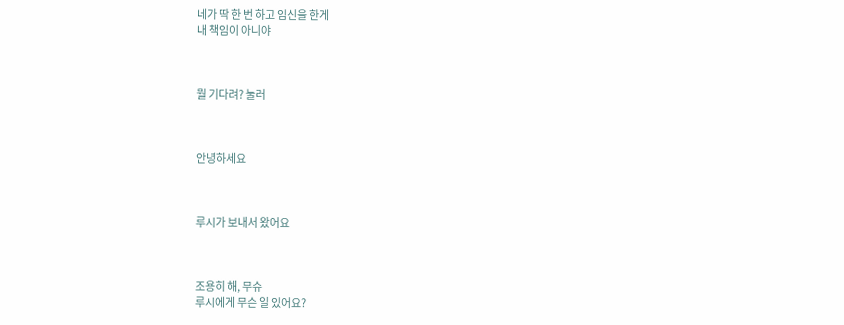네가 딱 한 번 하고 임신을 한게
내 책임이 아니야



뭘 기다려? 눌러



안녕하세요



루시가 보내서 왔어요



조용히 해, 무슈
루시에게 무슨 일 있어요?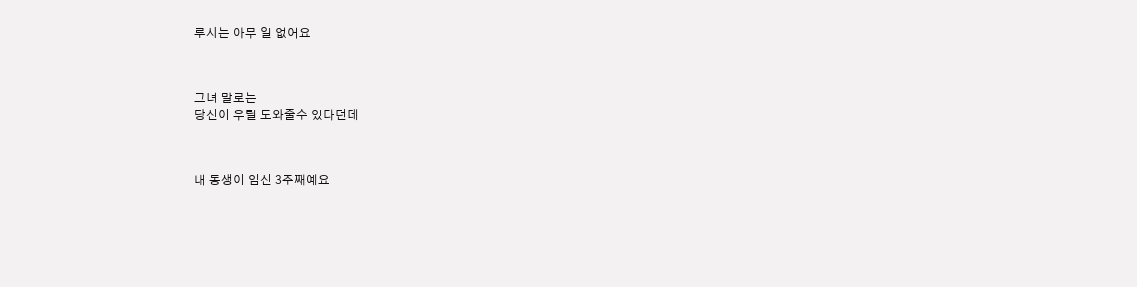루시는 아무 일 없어요



그녀 말로는
당신이 우릴 도와줄수 있다던데



내 동생이 임신 3주째예요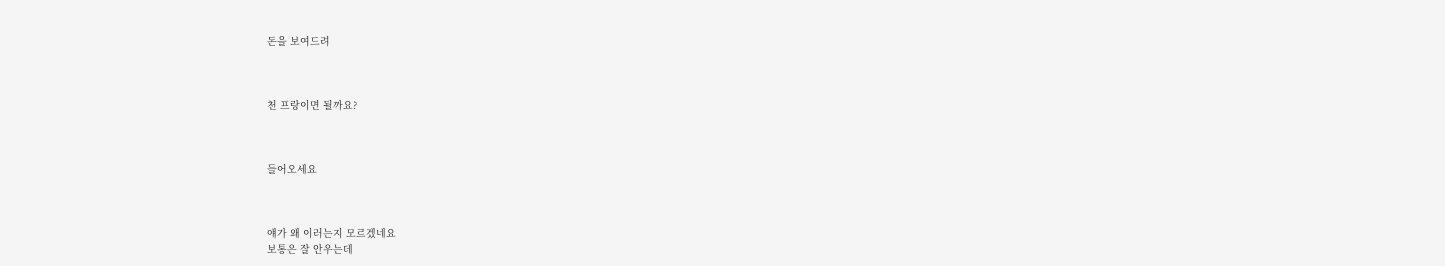돈을 보여드려



천 프랑이면 될까요?



들어오세요



얘가 왜 이러는지 모르겠네요
보통은 잘 안우는데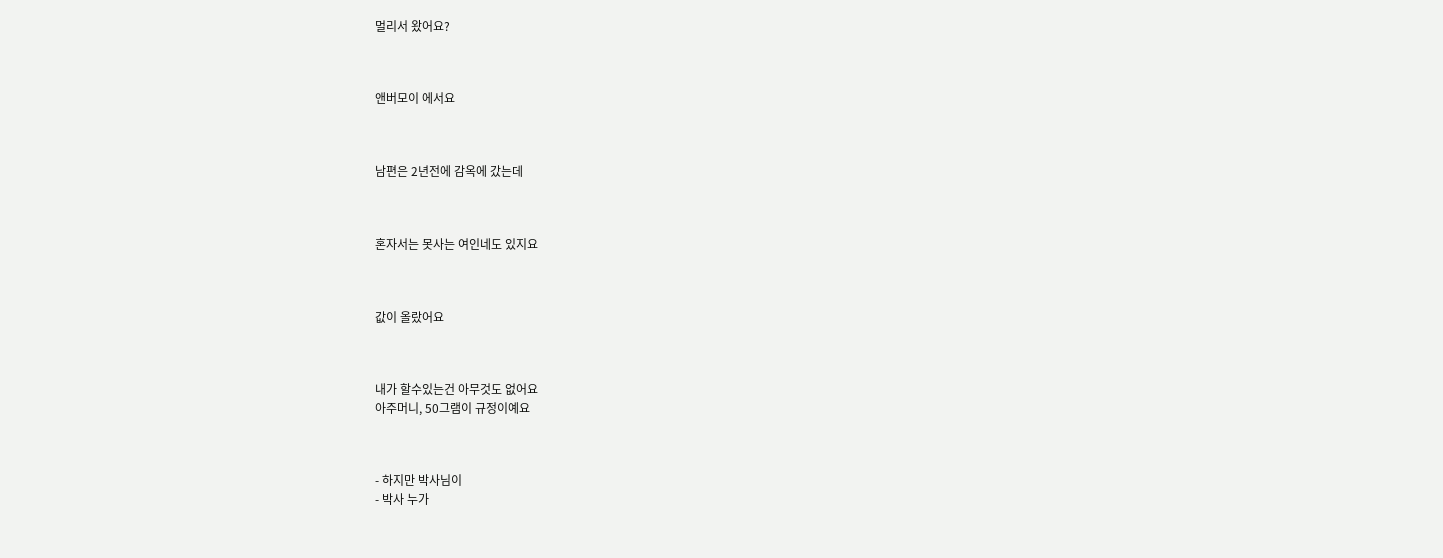멀리서 왔어요?



앤버모이 에서요



남편은 2년전에 감옥에 갔는데



혼자서는 못사는 여인네도 있지요



값이 올랐어요



내가 할수있는건 아무것도 없어요
아주머니, 50그램이 규정이예요



- 하지만 박사님이
- 박사 누가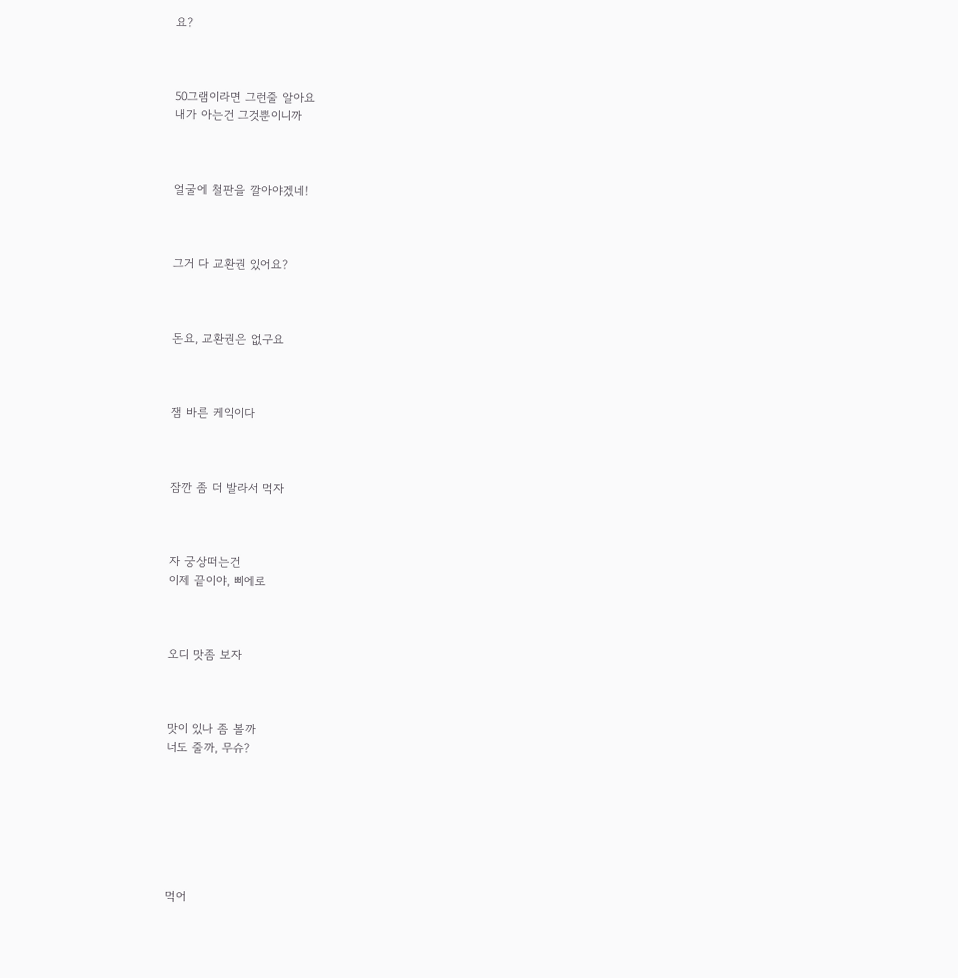요?



50그램이라면 그런줄 알아요
내가 아는건 그것뿐이니까



얼굴에 철판을 깔아야겠네!



그거 다 교환권 있어요?



돈요, 교환권은 없구요



잼 바른 케익이다



잠깐 좀 더 발라서 먹자



자 궁상떠는건
이제 끝이야, 삐에로



오디 맛좀 보자



맛이 있나 좀 볼까
너도 줄까, 무슈?







먹어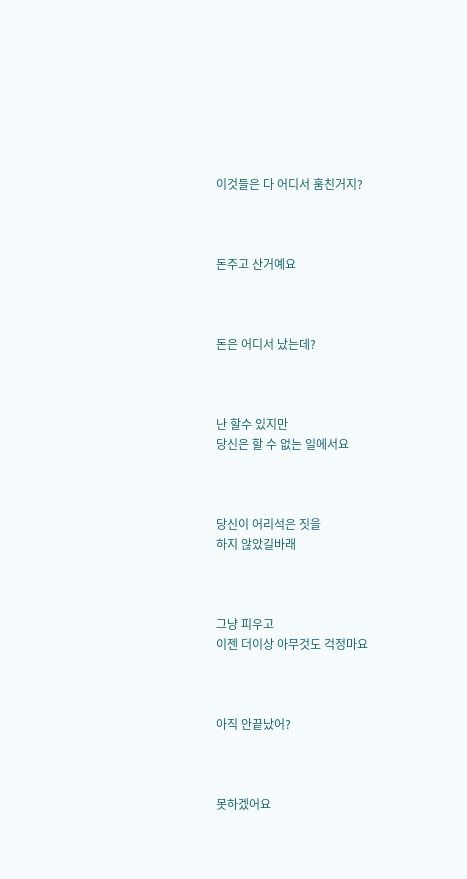이것들은 다 어디서 훔친거지?



돈주고 산거예요



돈은 어디서 났는데?



난 할수 있지만
당신은 할 수 없는 일에서요



당신이 어리석은 짓을
하지 않았길바래



그냥 피우고
이젠 더이상 아무것도 걱정마요



아직 안끝났어?



못하겠어요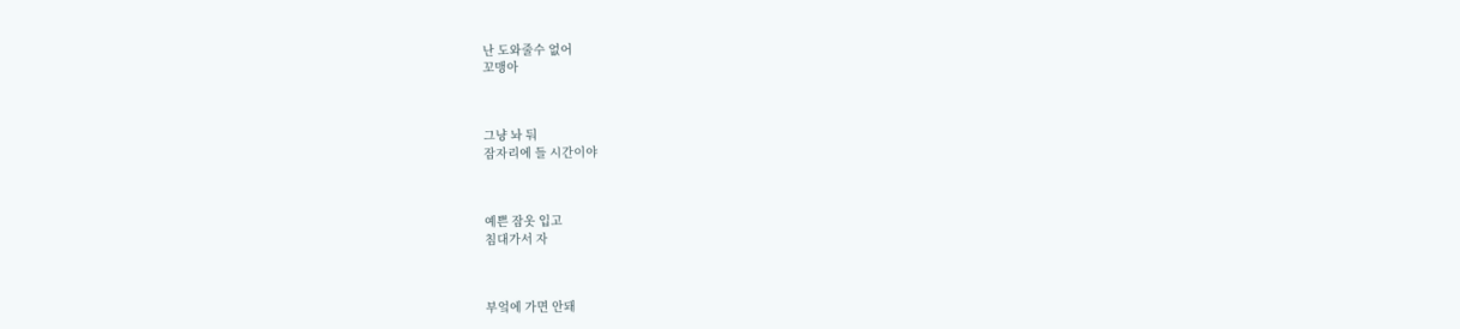난 도와줄수 없어
꼬맹아



그냥 놔 둬
잠자리에 들 시간이야



예쁜 잠옷 입고
침대가서 자



부엌에 가면 안돼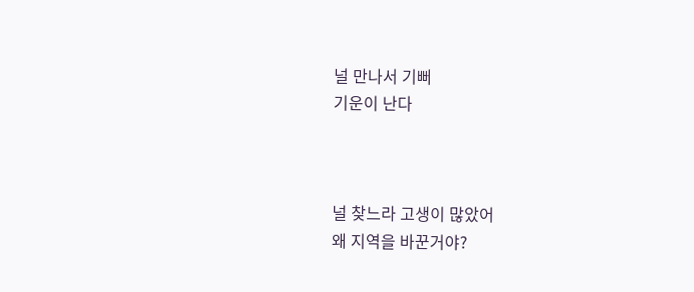널 만나서 기뻐
기운이 난다



널 찾느라 고생이 많았어
왜 지역을 바꾼거야?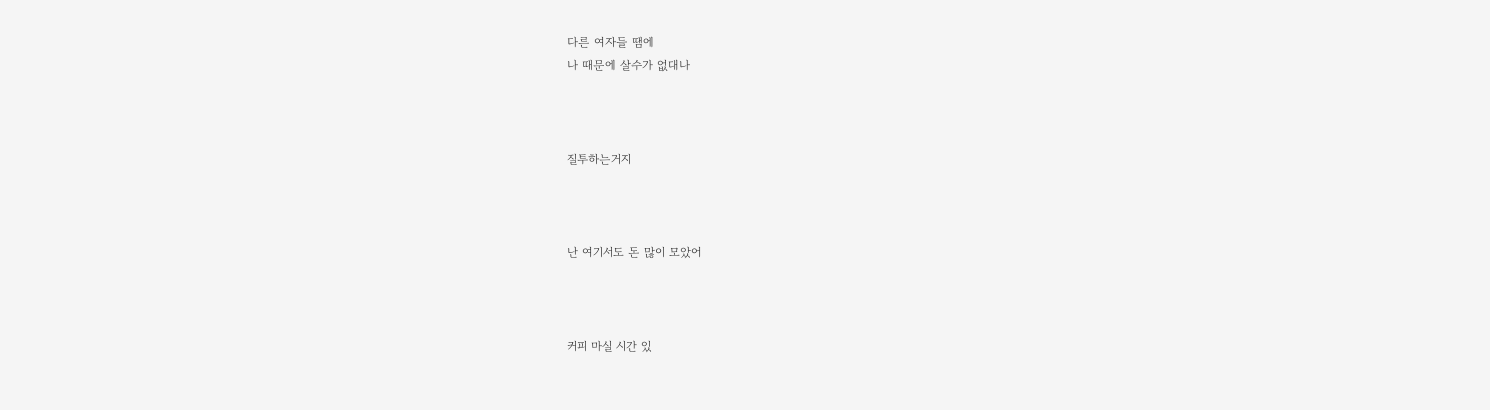다른 여자들 땜에
나 때문에 살수가 없대나



질투하는거지



난 여기서도 돈 많이 모았어



커피 마실 시간 있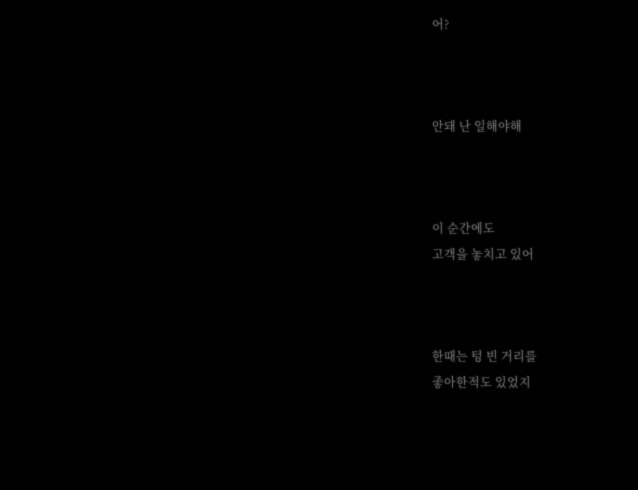어?



안돼 난 일해야해



이 순간에도
고객을 놓치고 있어



한때는 텅 빈 거리를
좋아한적도 있었지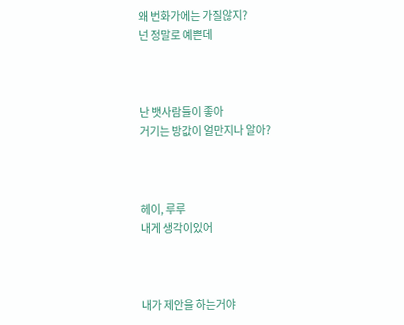왜 번화가에는 가질않지?
넌 정말로 예쁜데



난 뱃사람들이 좋아
거기는 방값이 얼만지나 알아?



헤이, 루루
내게 생각이있어



내가 제안을 하는거야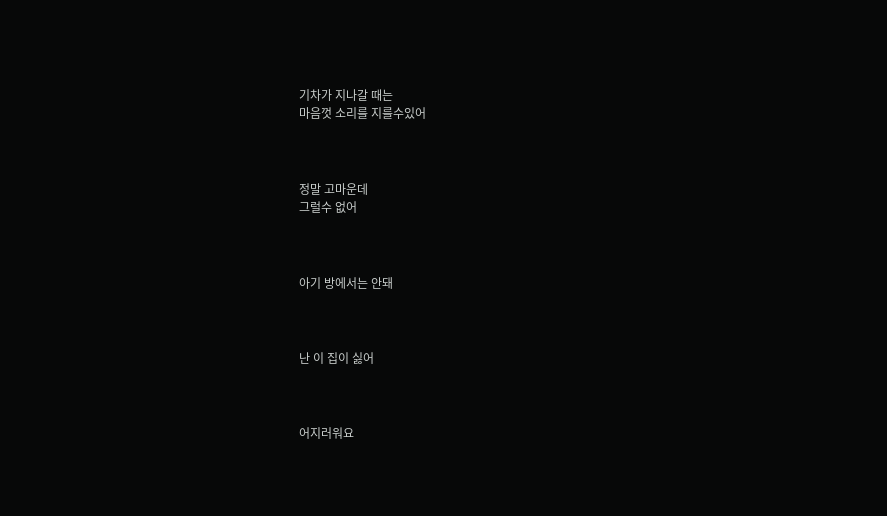기차가 지나갈 때는
마음껏 소리를 지를수있어



정말 고마운데
그럴수 없어



아기 방에서는 안돼



난 이 집이 싫어



어지러워요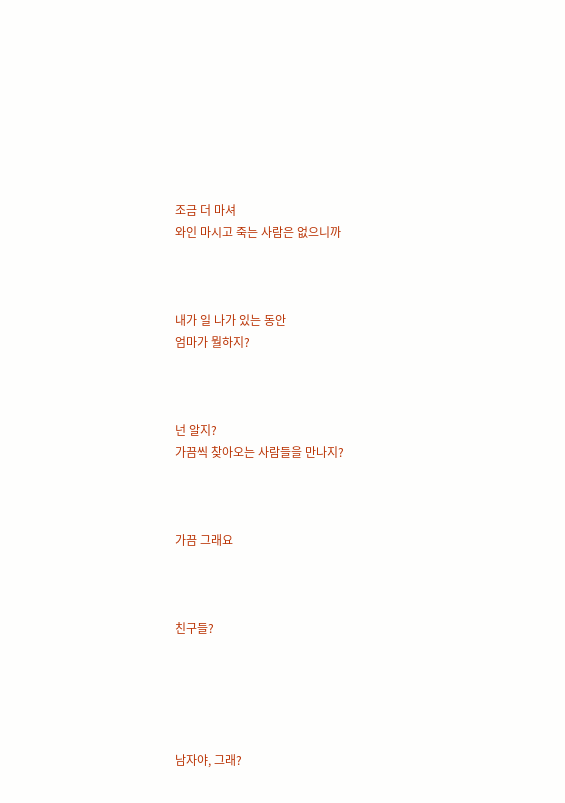조금 더 마셔
와인 마시고 죽는 사람은 없으니까



내가 일 나가 있는 동안
엄마가 뭘하지?



넌 알지?
가끔씩 찾아오는 사람들을 만나지?



가끔 그래요



친구들?





남자야, 그래?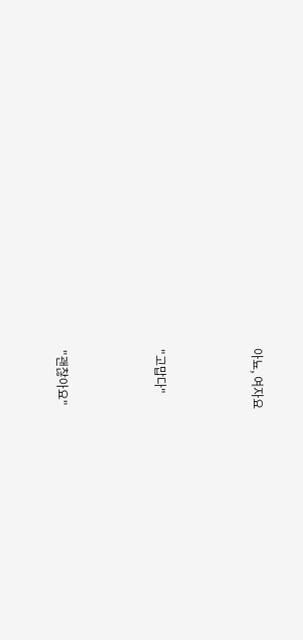아뇨, 여자요



"고맙다"



"괜찮아요"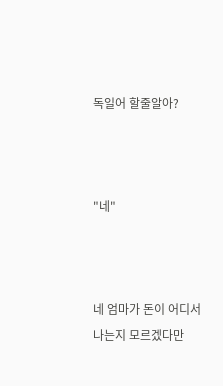독일어 할줄알아?



"네"



네 엄마가 돈이 어디서
나는지 모르겠다만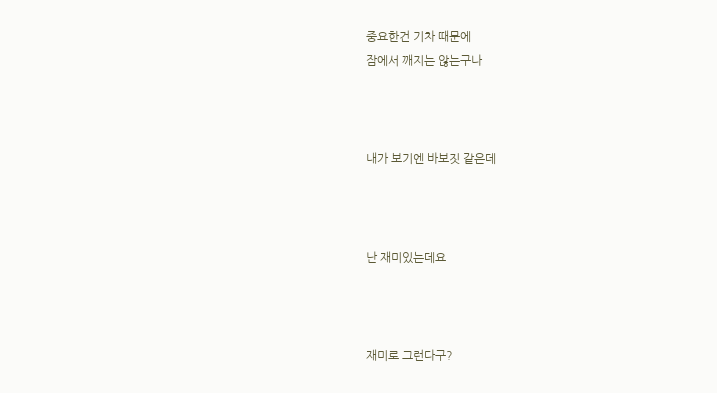중요한건 기차 때문에
잠에서 깨지는 않는구나



내가 보기엔 바보짓 같은데



난 재미있는데요



재미로 그런다구?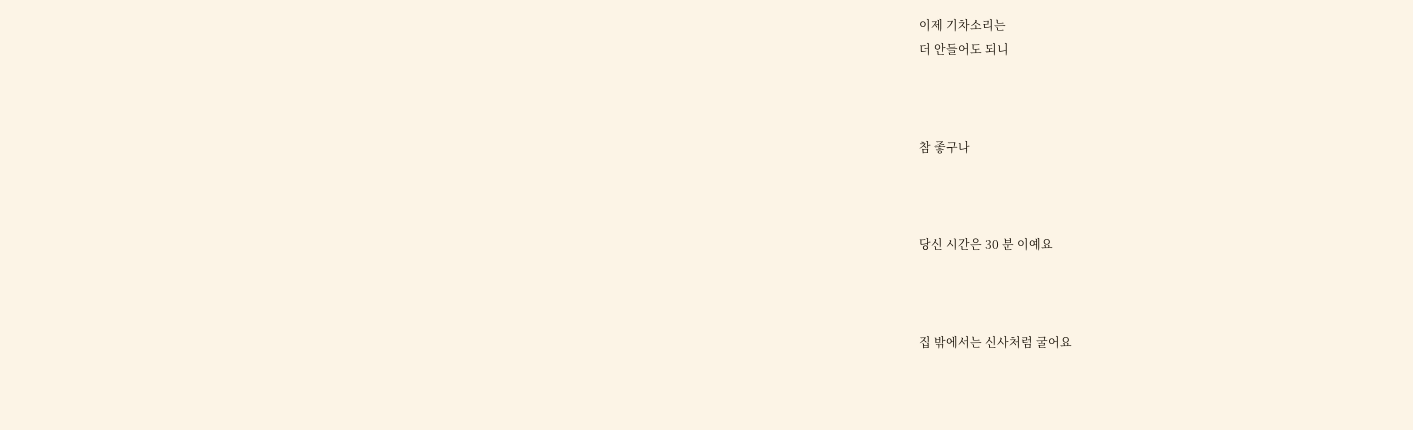이제 기차소리는
더 안들어도 되니



참 좋구나



당신 시간은 30 분 이예요



집 밖에서는 신사처럼 굴어요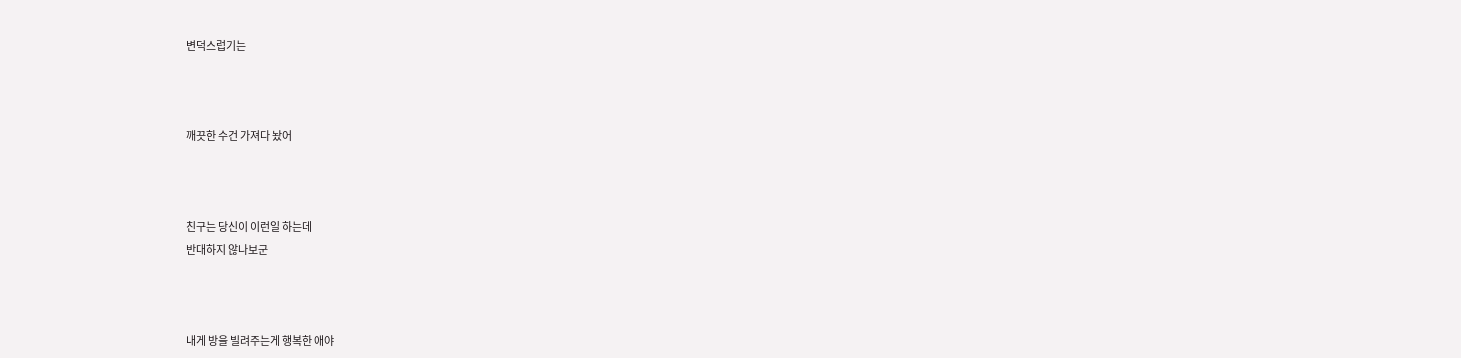변덕스럽기는



깨끗한 수건 가져다 놨어



친구는 당신이 이런일 하는데
반대하지 않나보군



내게 방을 빌려주는게 행복한 애야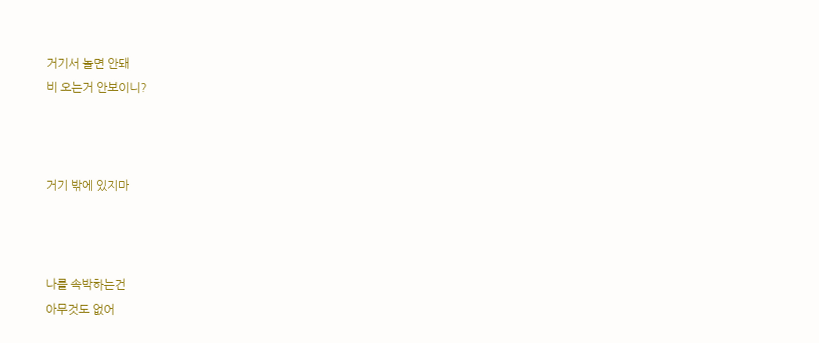거기서 놀면 안돼
비 오는거 안보이니?



거기 밖에 있지마



나를 속박하는건
아무것도 없어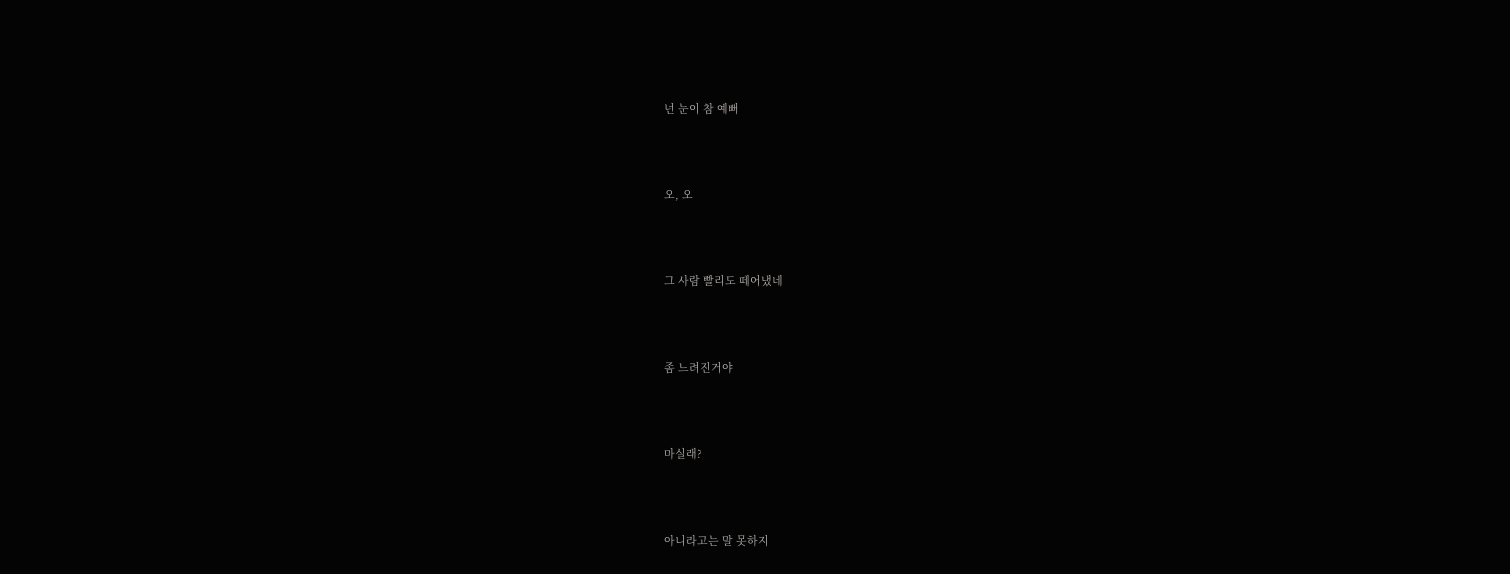넌 눈이 참 예뻐



오, 오



그 사람 빨리도 떼어냈네



좀 느려진거야



마실래?



아니라고는 말 못하지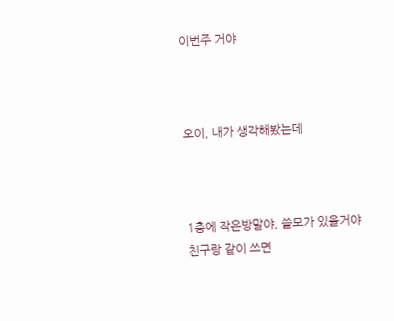이번주 거야



오이, 내가 생각해봤는데



1층에 작은방말야, 쓸모가 있을거야
친구랑 같이 쓰면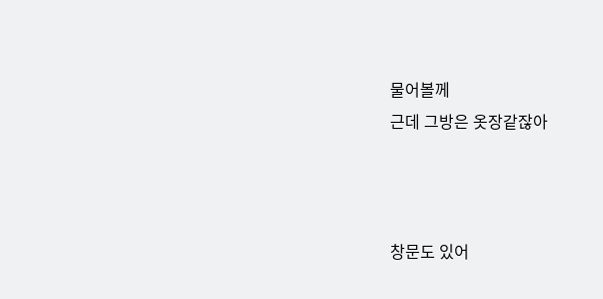물어볼께
근데 그방은 옷장같잖아



창문도 있어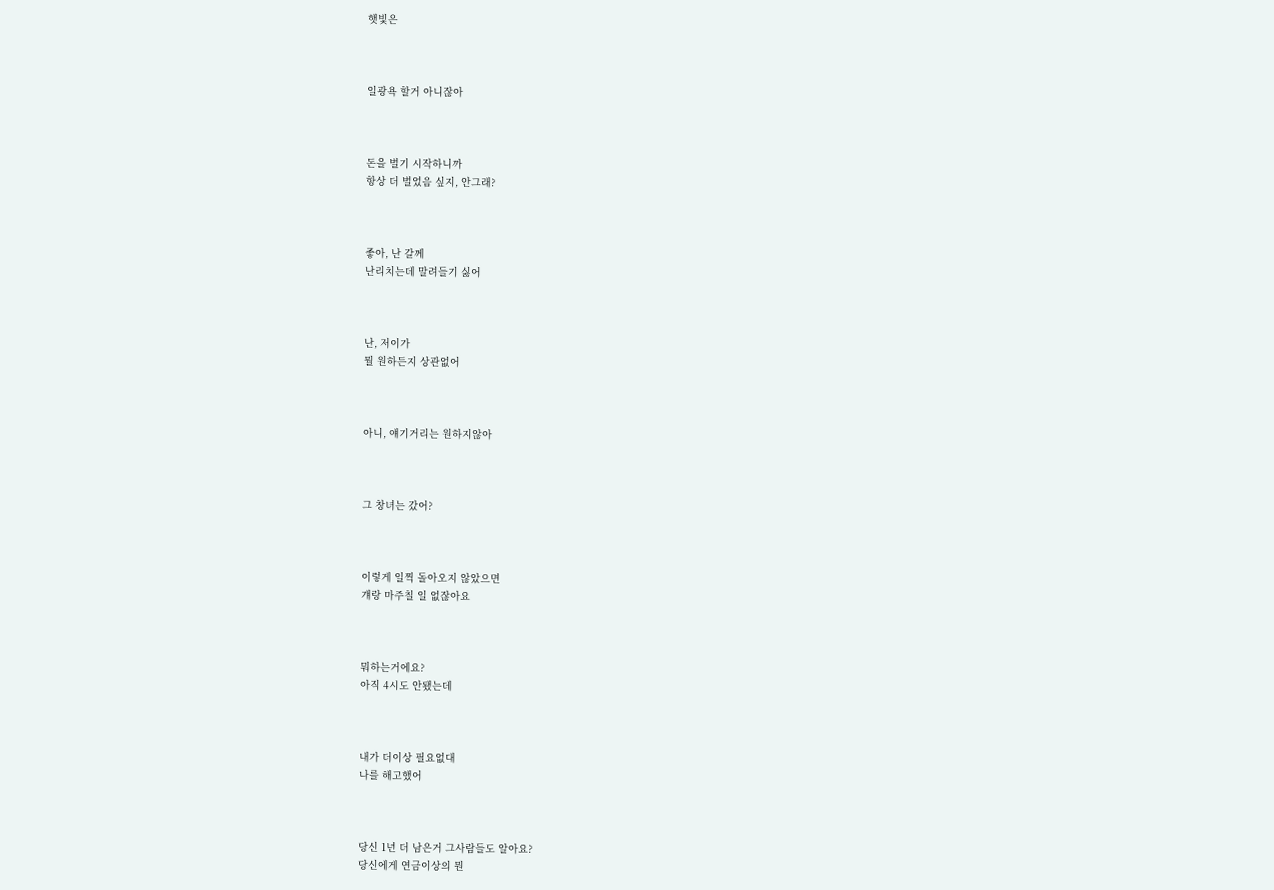햇빛은



일광욕 할거 아니잖아



돈을 벌기 시작하니까
항상 더 벌었음 싶지, 안그래?



좋아, 난 갈께
난리치는데 말려들기 싫어



난, 저이가
뭘 원하든지 상관없어



아니, 얘기거리는 원하지않아



그 창녀는 갔어?



이렇게 일찍 돌아오지 않았으면
걔랑 마주칠 일 없잖아요



뭐하는거에요?
아직 4시도 안됐는데



내가 더이상 필요없대
나를 해고했어



당신 1년 더 남은거 그사람들도 알아요?
당신에게 연금이상의 뭔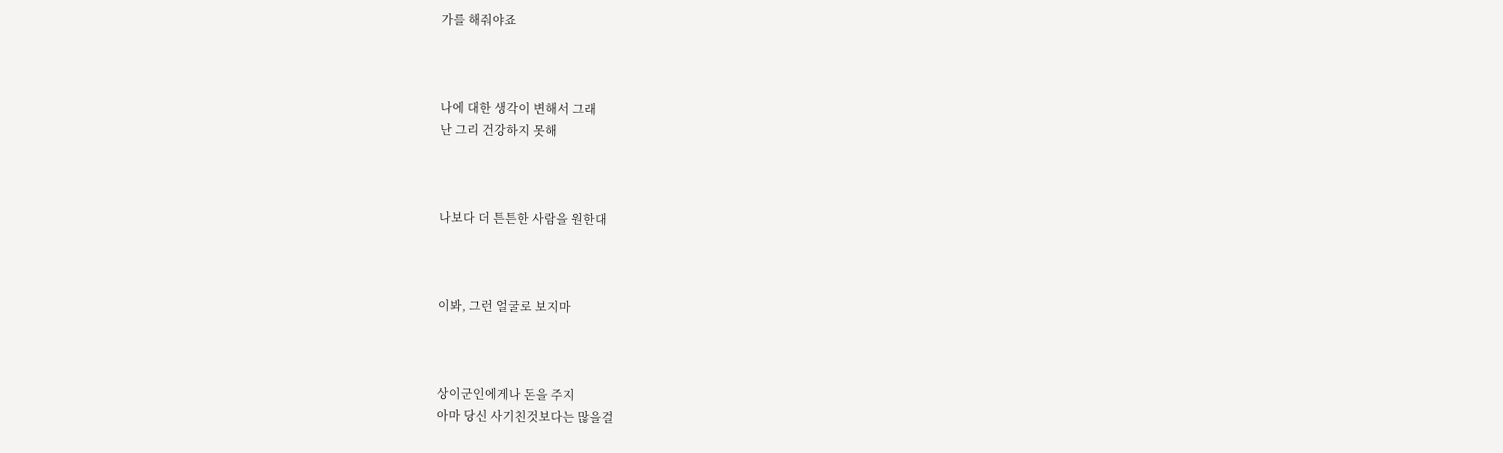가를 해줘야죠



나에 대한 생각이 변해서 그래
난 그리 건강하지 못해



나보다 더 튼튼한 사람을 원한대



이봐, 그런 얼굴로 보지마



상이군인에게나 돈을 주지
아마 당신 사기친것보다는 많을걸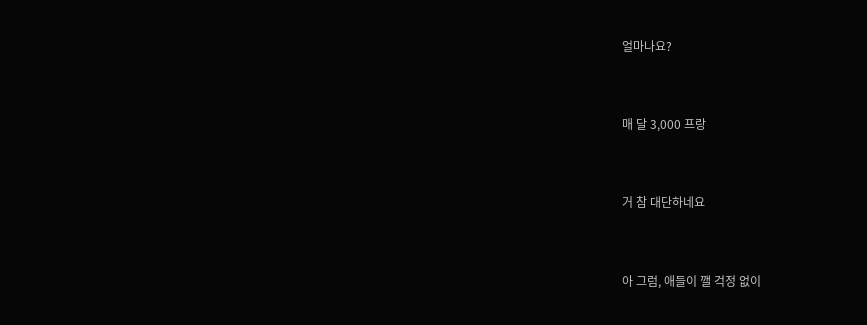얼마나요?



매 달 3,000 프랑



거 참 대단하네요



아 그럼, 애들이 깰 걱정 없이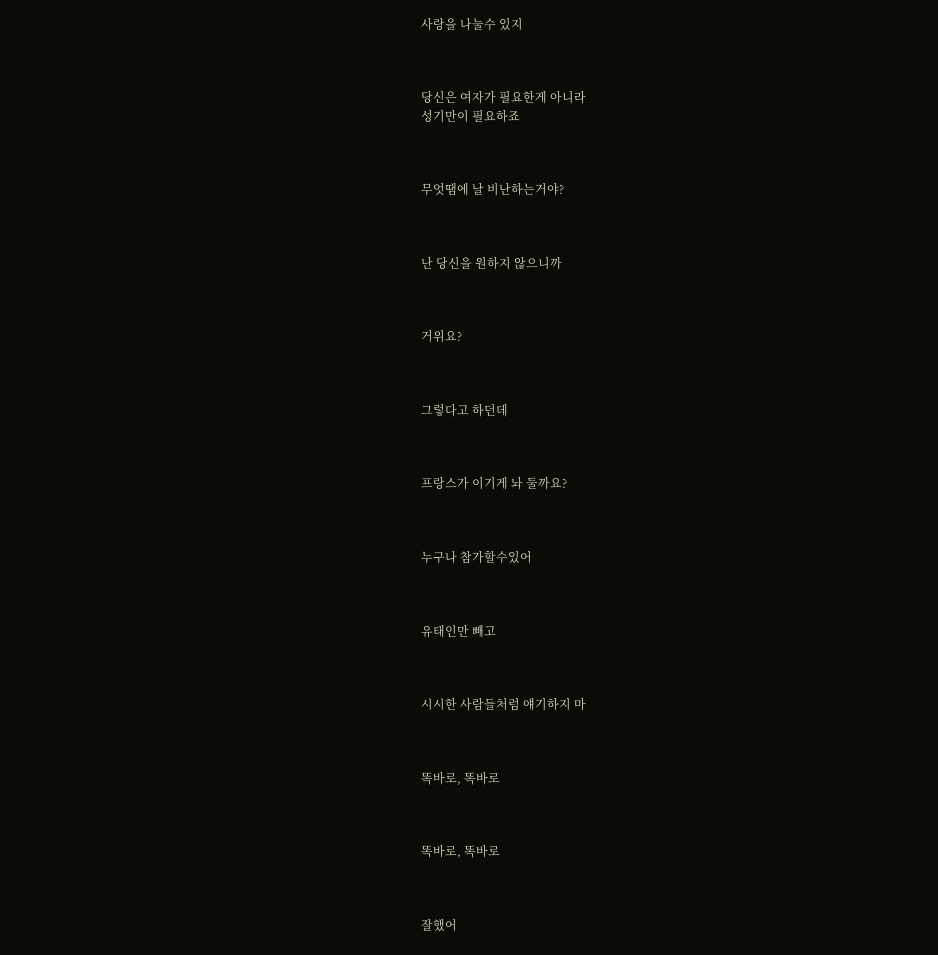사랑을 나눌수 있지



당신은 여자가 필요한게 아니라
성기만이 필요하죠



무엇땜에 날 비난하는거야?



난 당신을 원하지 않으니까



거위요?



그렇다고 하던데



프랑스가 이기게 놔 둘까요?



누구나 참가할수있어



유태인만 빼고



시시한 사람들처럼 얘기하지 마



똑바로, 똑바로



똑바로, 똑바로



잘했어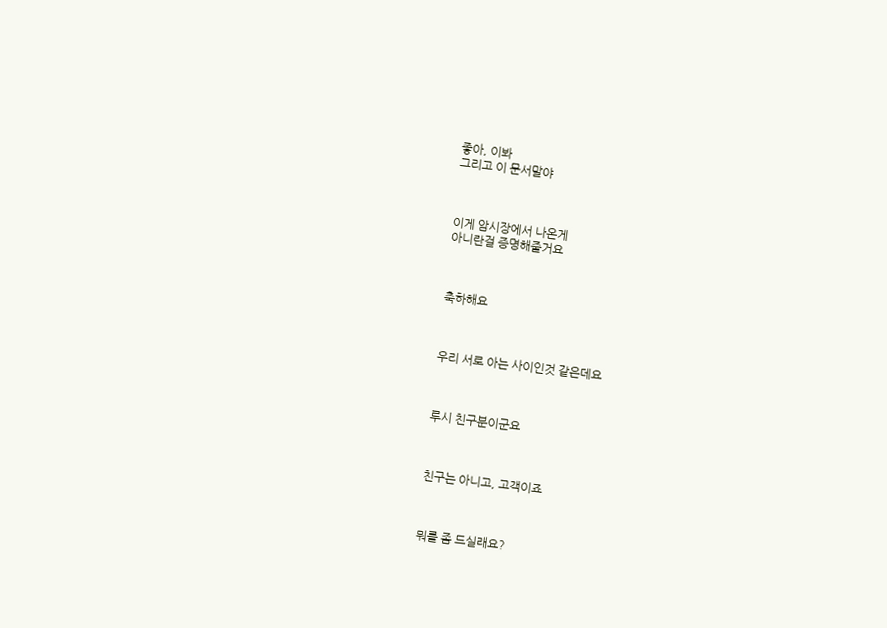좋아, 이봐
그리고 이 문서말야



이게 암시장에서 나온게
아니란걸 증명해줄거요



축하해요



우리 서로 아는 사이인것 같은데요



루시 친구분이군요



친구는 아니고, 고객이죠



뭐를 좀 드실래요?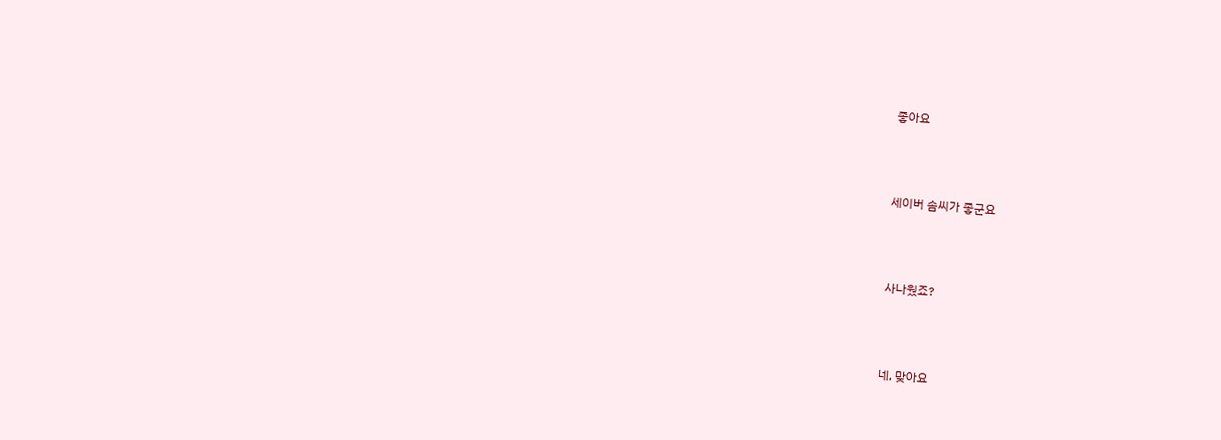좋아요



세이버 솜씨가 좋군요



사나웠죠?



네, 맞아요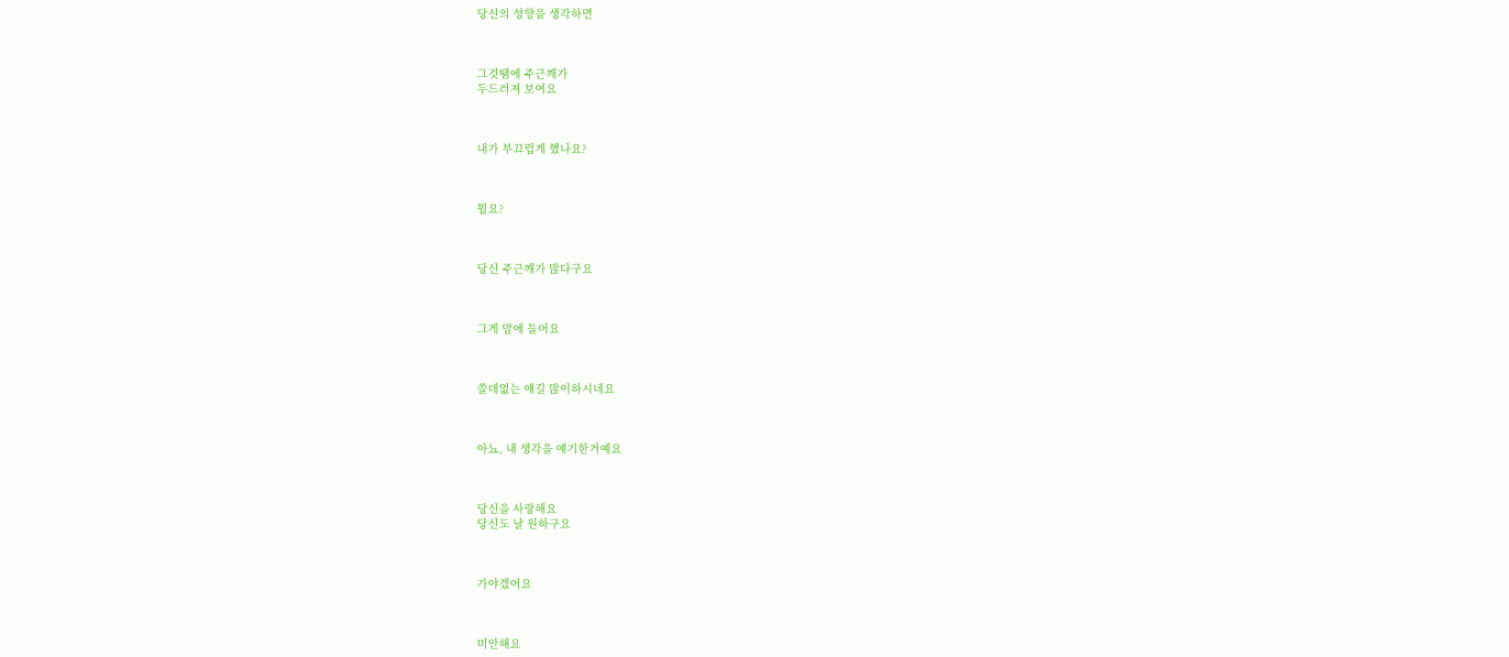당신의 성향을 생각하면



그것땜에 주근깨가
두드러져 보여요



내가 부끄럽게 했나요?



뭘요?



당신 주근깨가 많다구요



그게 맘에 들어요



쓸데없는 얘길 많이하시네요



아뇨, 내 생각을 얘기한거예요



당신을 사랑해요
당신도 날 원하구요



가야겠어요



미안해요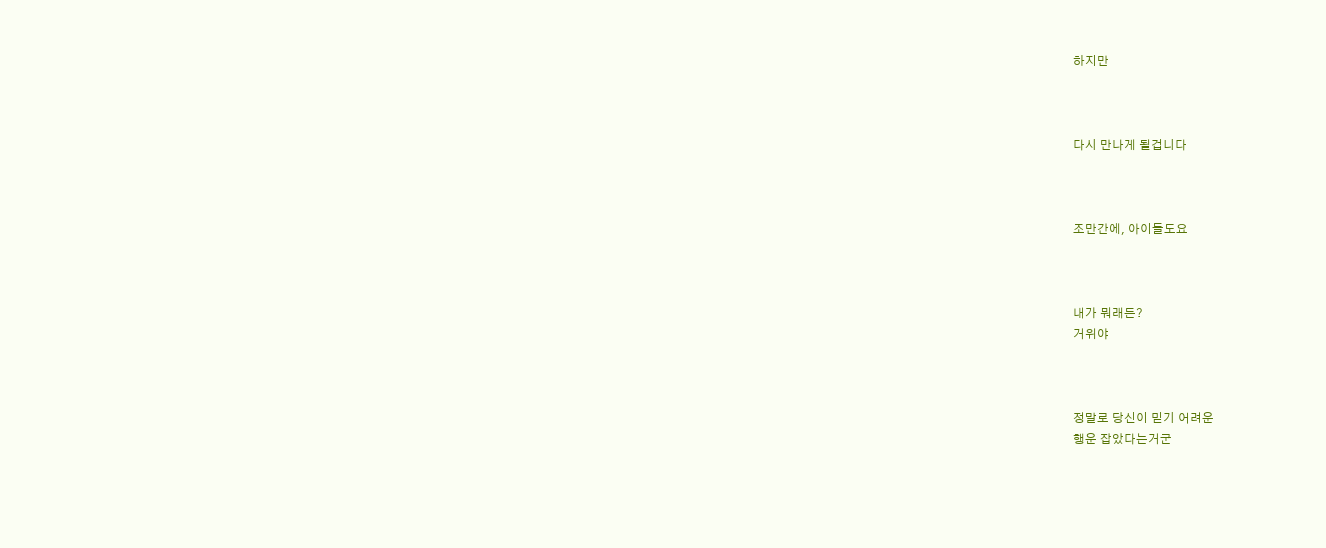하지만



다시 만나게 될겁니다



조만간에, 아이들도요



내가 뭐래든?
거위야



정말로 당신이 믿기 어려운
행운 잡았다는거군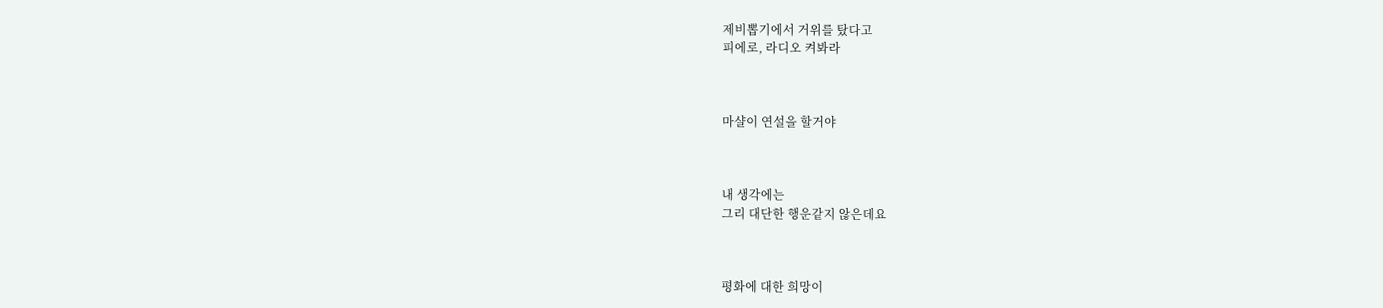제비뽑기에서 거위를 탔다고
피에로, 라디오 켜봐라



마샬이 연설을 할거야



내 생각에는
그리 대단한 행운같지 않은데요



평화에 대한 희망이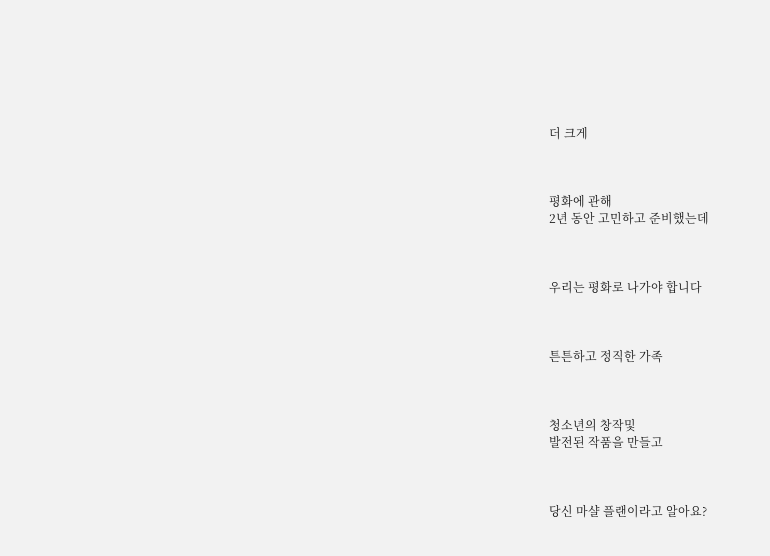더 크게



평화에 관해
2년 동안 고민하고 준비했는데



우리는 평화로 나가야 합니다



튼튼하고 정직한 가족



청소년의 창작및
발전된 작품을 만들고



당신 마샬 플랜이라고 알아요?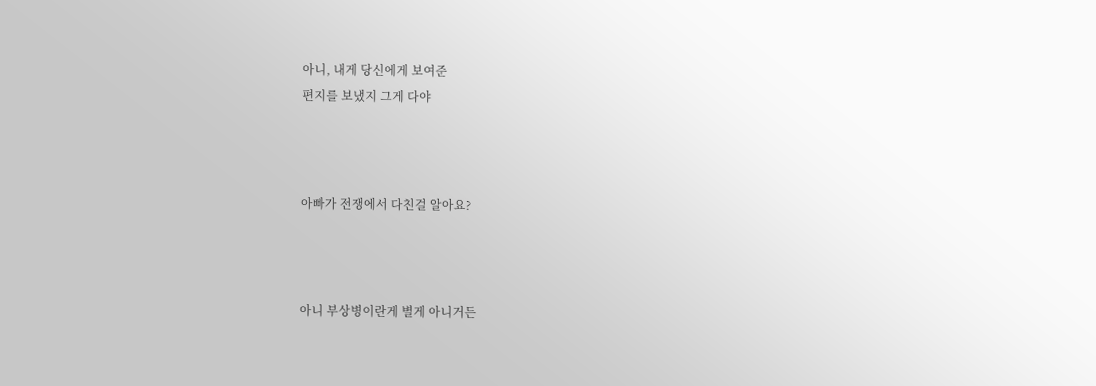아니, 내게 당신에게 보여준
편지를 보냈지 그게 다야



아빠가 전쟁에서 다친걸 알아요?



아니 부상병이란게 별게 아니거든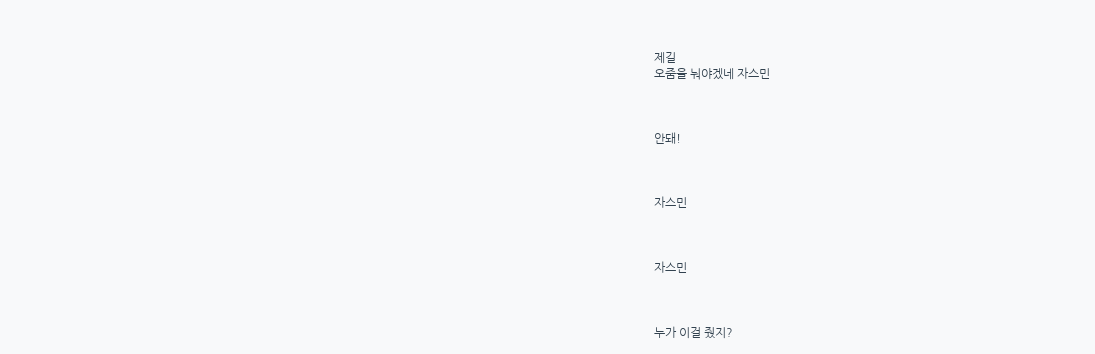제길
오줌을 눠야겠네 자스민



안돼!



자스민



자스민



누가 이걸 줬지?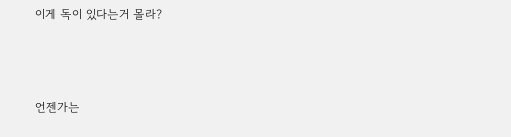이게 독이 있다는거 몰라?



언젠가는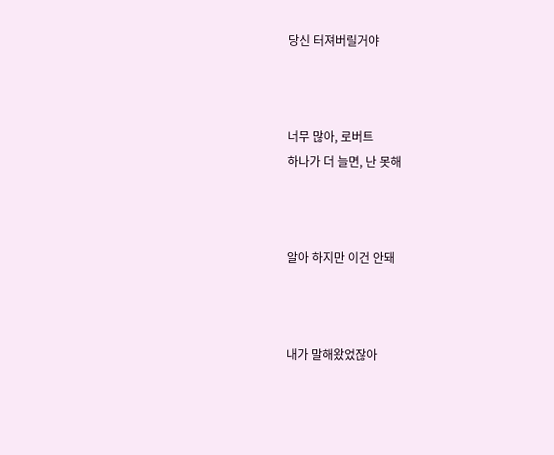당신 터져버릴거야



너무 많아, 로버트
하나가 더 늘면, 난 못해



알아 하지만 이건 안돼



내가 말해왔었잖아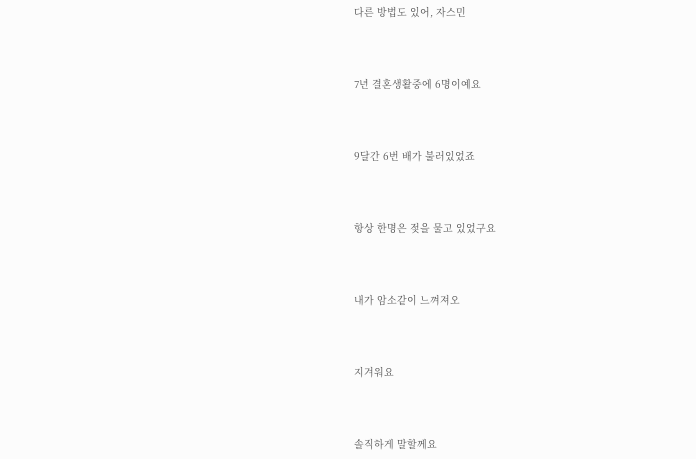다른 방법도 있어, 자스민



7년 결혼생활중에 6명이예요



9달간 6번 배가 불러있었죠



항상 한명은 젖을 물고 있었구요



내가 암소같이 느껴져오



지겨워요



솔직하게 말할께요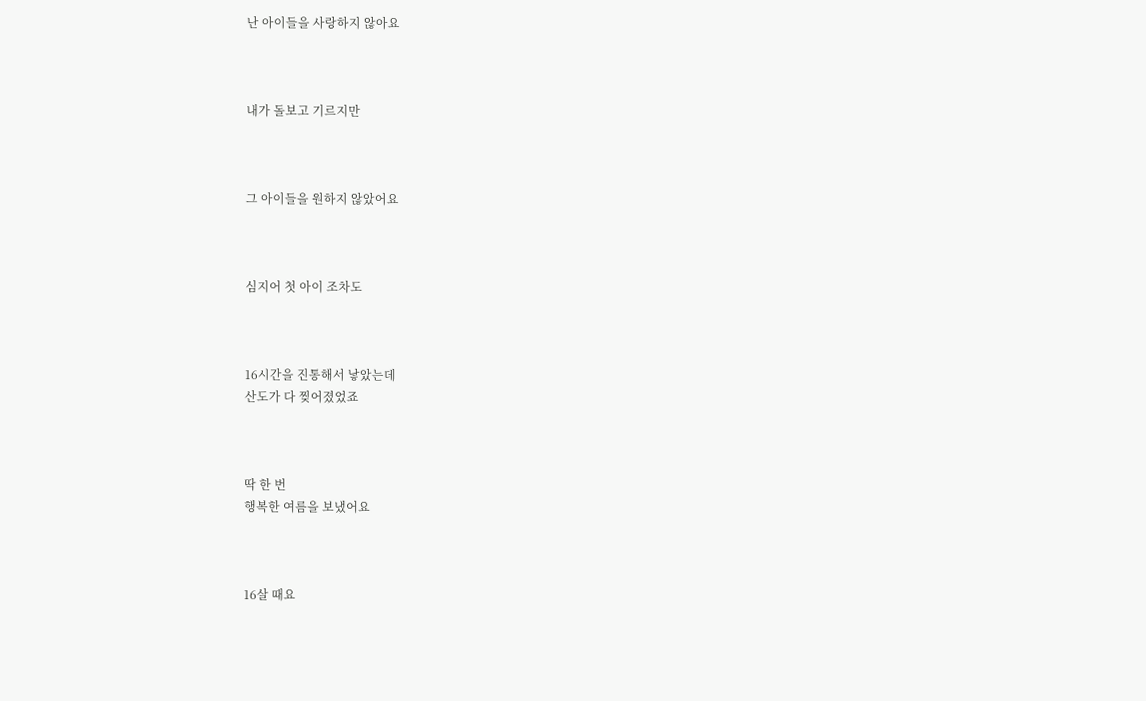난 아이들을 사랑하지 않아요



내가 돌보고 기르지만



그 아이들을 원하지 않았어요



심지어 첫 아이 조차도



16시간을 진통해서 낳았는데
산도가 다 찢어졌었죠



딱 한 번
행복한 여름을 보냈어요



16살 때요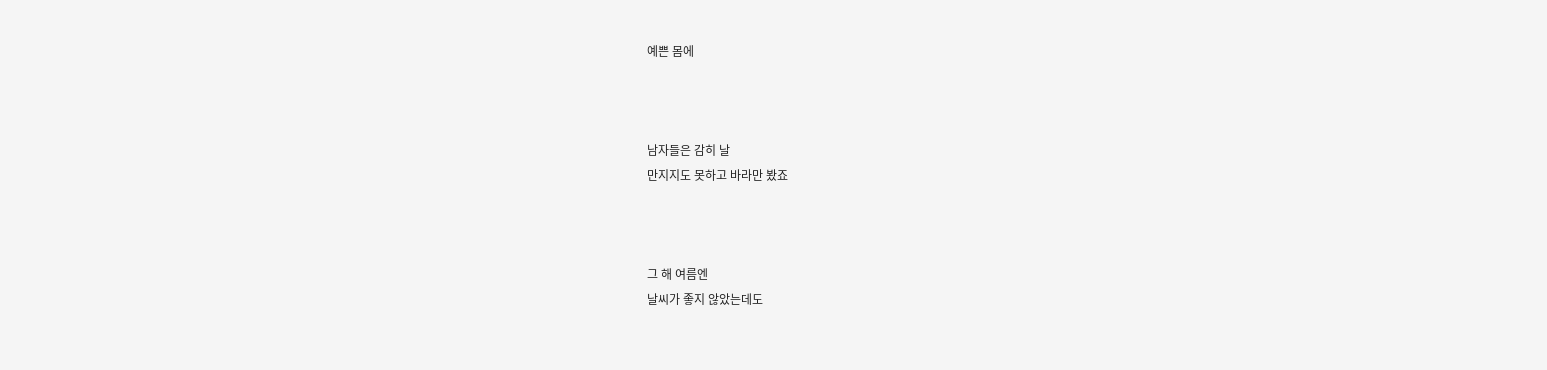예쁜 몸에



남자들은 감히 날
만지지도 못하고 바라만 봤죠



그 해 여름엔
날씨가 좋지 않았는데도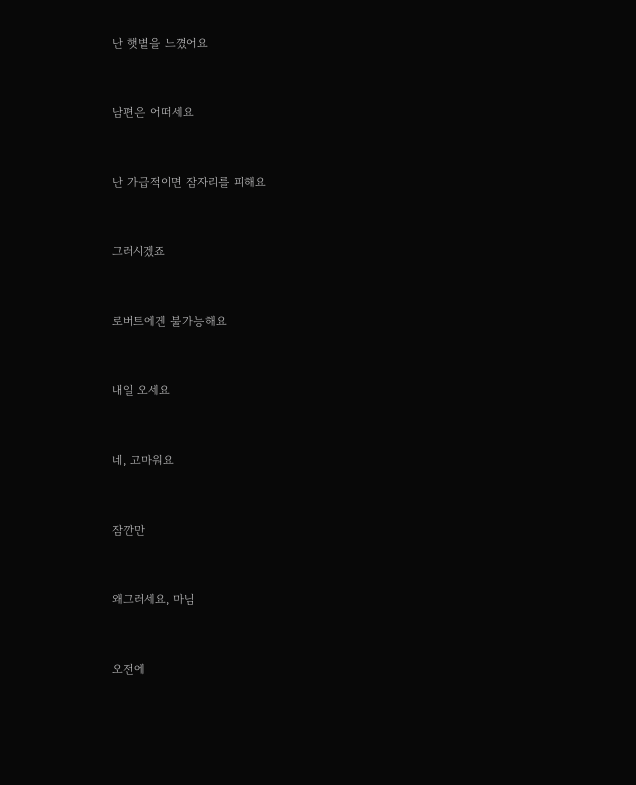난 햇볕을 느꼈어요



남편은 어떠세요



난 가급적이면 잠자리를 피해요



그러시겠죠



로버트에겐 불가능해요



내일 오세요



네, 고마워요



잠깐만



왜그러세요, 마님



오전에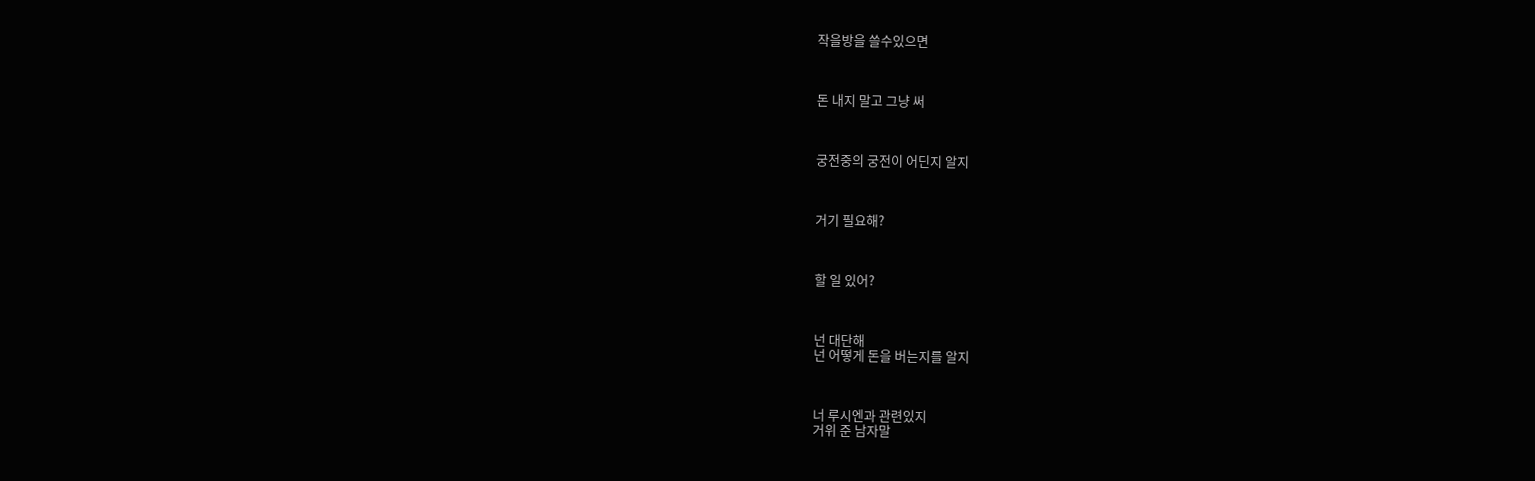작을방을 쓸수있으면



돈 내지 말고 그냥 써



궁전중의 궁전이 어딘지 알지



거기 필요해?



할 일 있어?



넌 대단해
넌 어떻게 돈을 버는지를 알지



너 루시엔과 관련있지
거위 준 남자말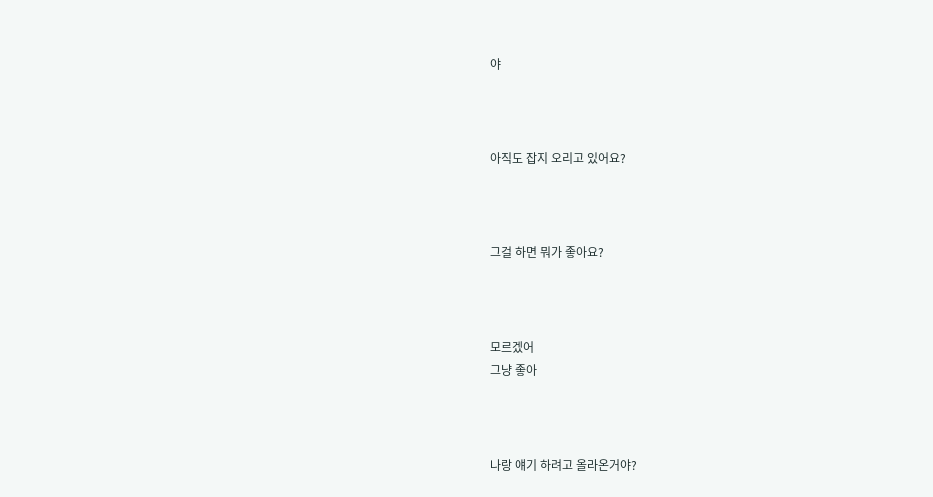야



아직도 잡지 오리고 있어요?



그걸 하면 뭐가 좋아요?



모르겠어
그냥 좋아



나랑 얘기 하려고 올라온거야?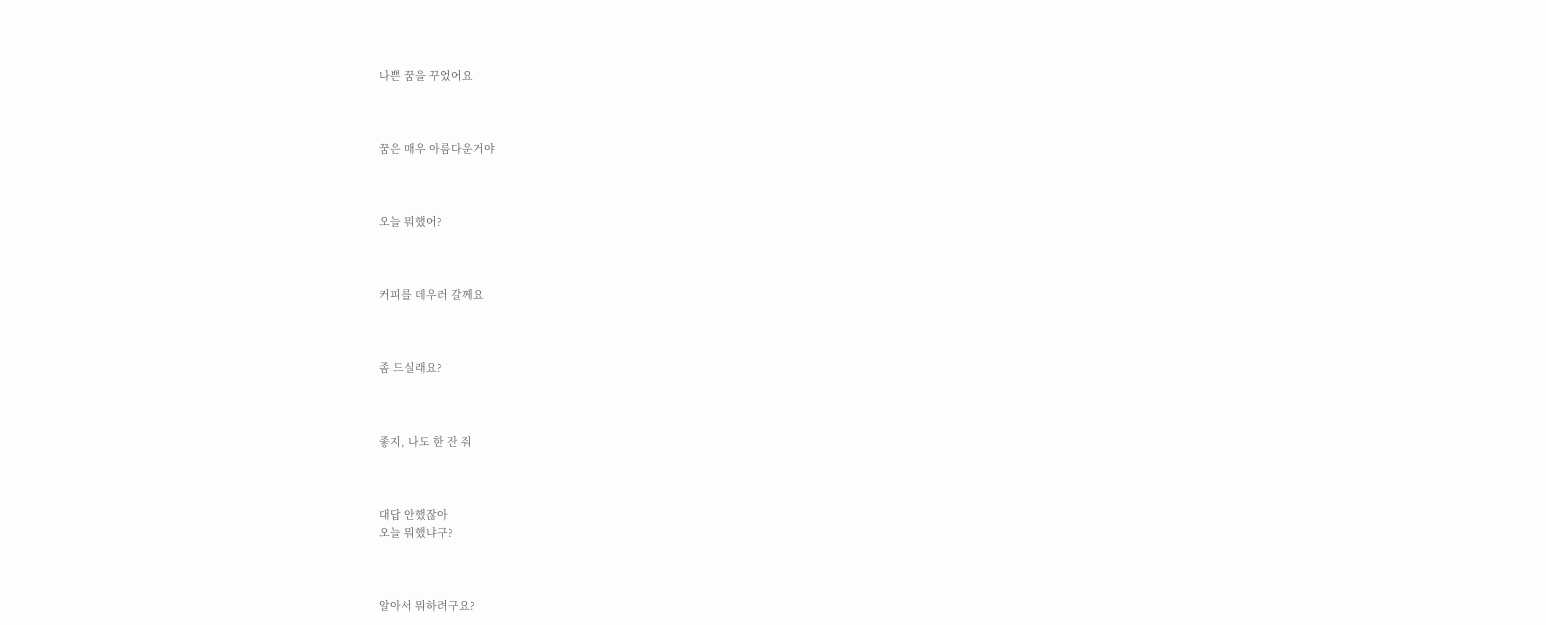나쁜 꿈을 꾸었어요



꿈은 매우 아름다운거야



오늘 뭐했어?



커피를 데우러 갈께요



좀 드실래요?



좋지, 나도 한 잔 줘



대답 안했잖아
오늘 뭐했냐구?



알아서 뭐하려구요?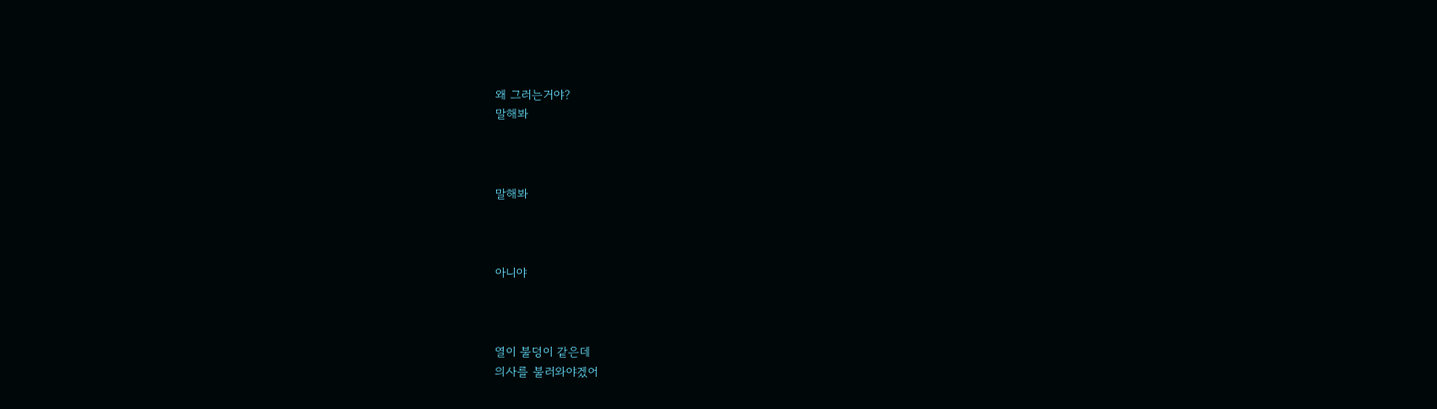왜 그러는거야?
말해봐



말해봐



아니야



열이 불덩이 같은데
의사를 불러와야겠어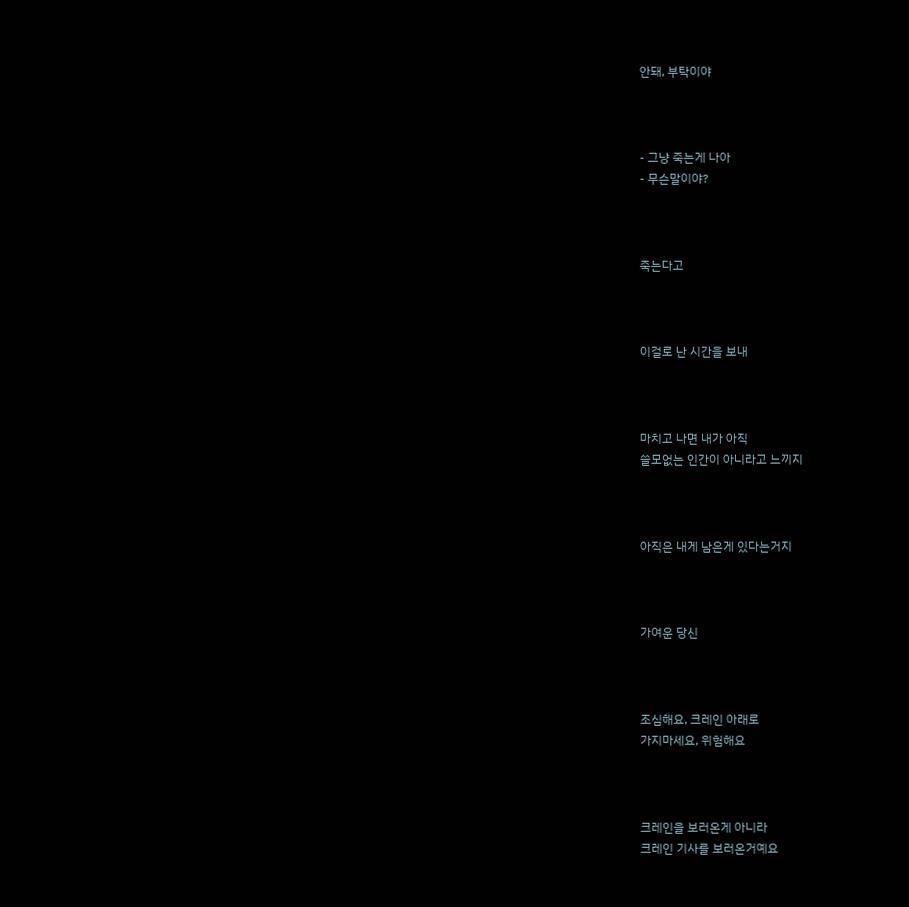안돼, 부탁이야



- 그냥 죽는게 나아
- 무슨말이야?



죽는다고



이걸로 난 시간을 보내



마치고 나면 내가 아직
쓸모없는 인간이 아니라고 느끼지



아직은 내게 남은게 있다는거지



가여운 당신



조심해요, 크레인 아래로
가지마세요, 위험해요



크레인을 보러온게 아니라
크레인 기사를 보러온거예요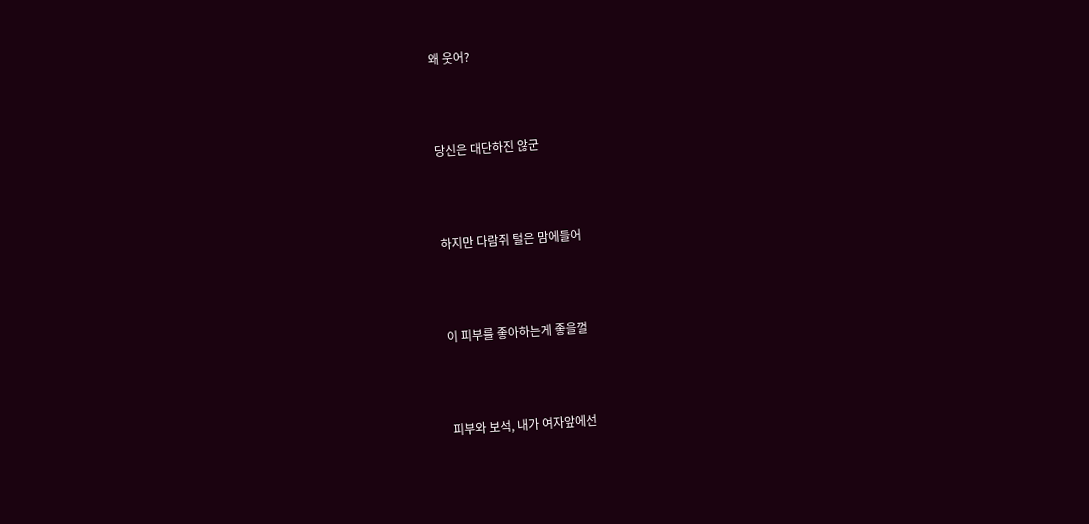왜 웃어?



당신은 대단하진 않군



하지만 다람쥐 털은 맘에들어



이 피부를 좋아하는게 좋을껄



피부와 보석, 내가 여자앞에선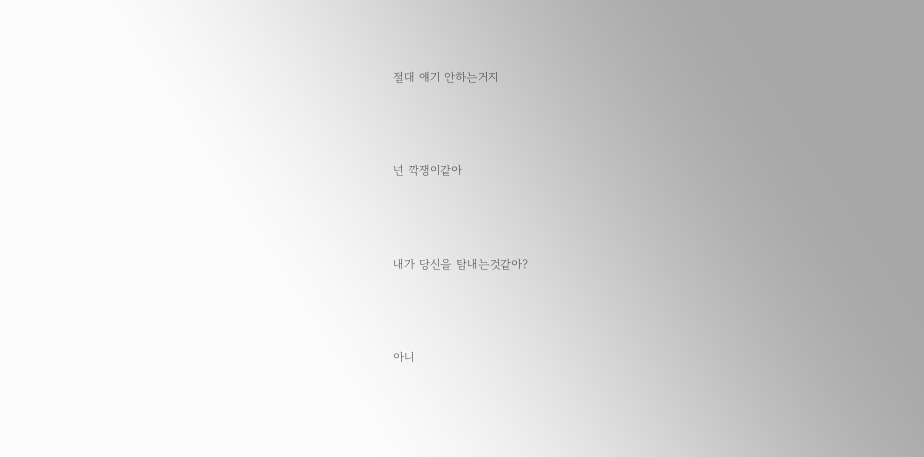절대 얘기 안하는거지



넌 깍쟁이같아



내가 당신을 탐내는것같아?



아니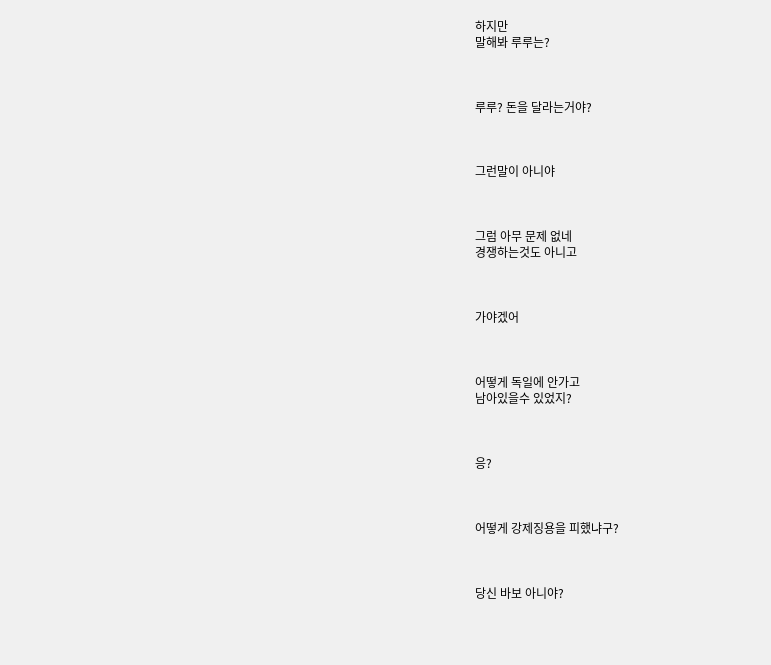하지만
말해봐 루루는?



루루? 돈을 달라는거야?



그런말이 아니야



그럼 아무 문제 없네
경쟁하는것도 아니고



가야겠어



어떻게 독일에 안가고
남아있을수 있었지?



응?



어떻게 강제징용을 피했냐구?



당신 바보 아니야?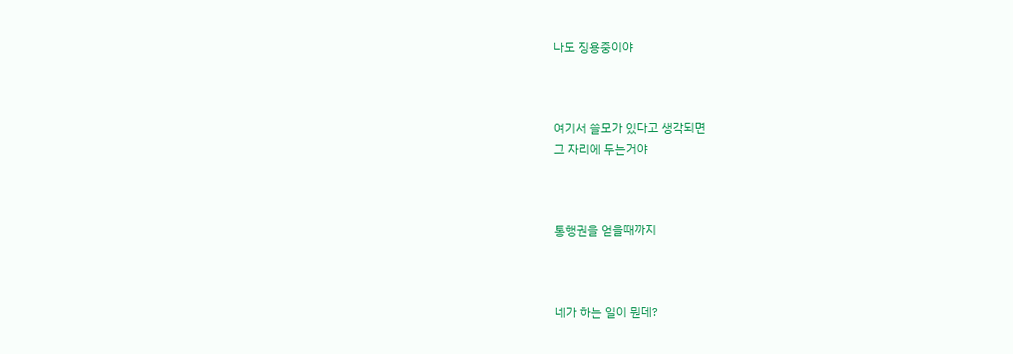나도 징용중이야



여기서 쓸모가 있다고 생각되면
그 자리에 두는거야



통행권을 얻을때까지



네가 하는 일이 뭔데?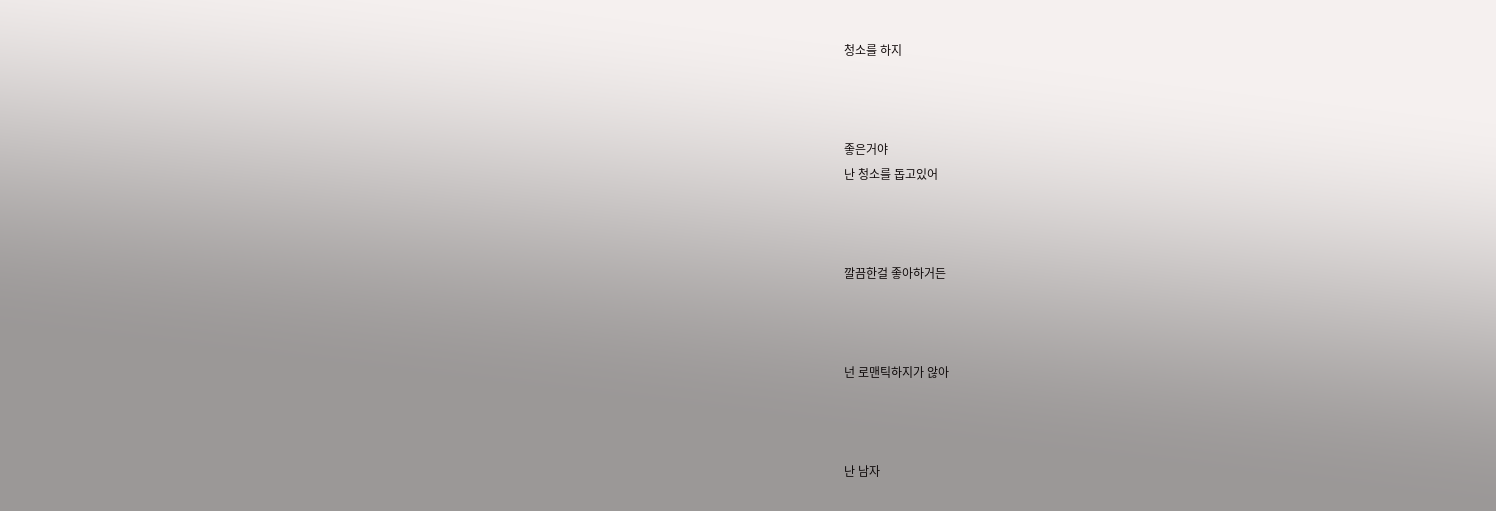청소를 하지



좋은거야
난 청소를 돕고있어



깔끔한걸 좋아하거든



넌 로맨틱하지가 않아



난 남자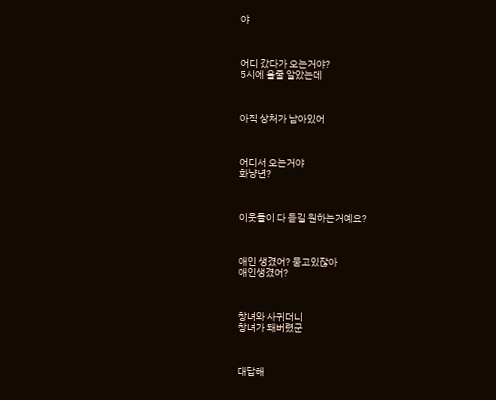야



어디 갔다가 오는거야?
5시에 올줄 알았는데



아직 상처가 남아있어



어디서 오는거야
화냥년?



이웃들이 다 듣길 원하는거예요?



애인 생겼어? 묻고있잖아
애인생겼어?



창녀와 사귀더니
창녀가 돼버렸군



대답해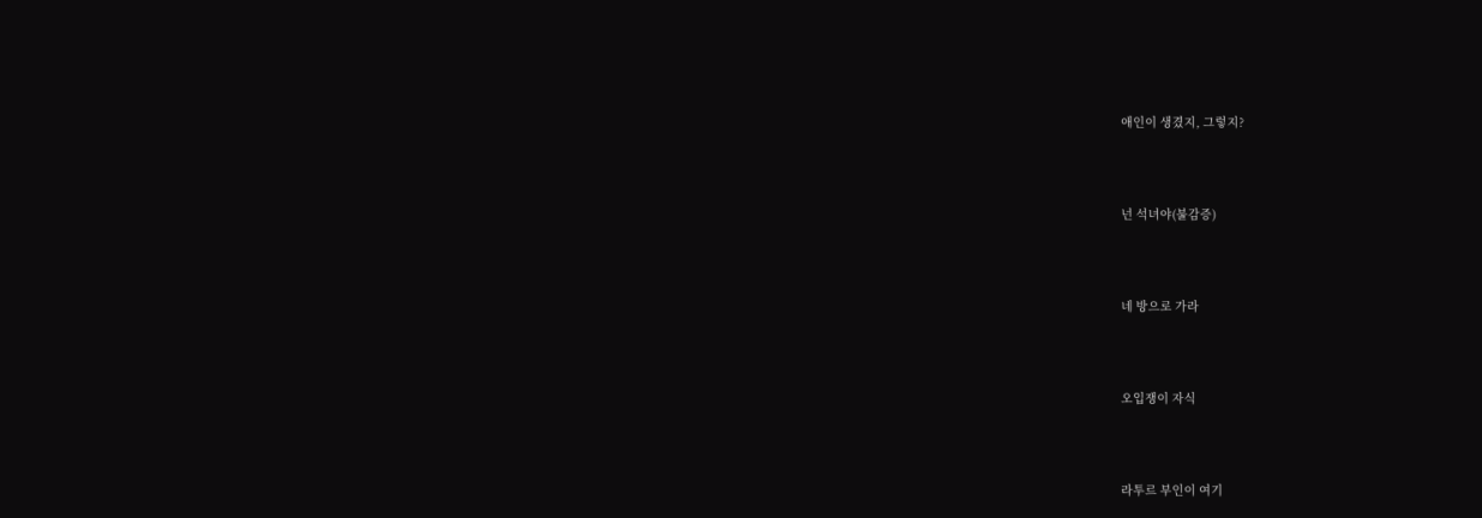애인이 생겼지, 그렇지?



넌 석녀야(불감증)



네 방으로 가라



오입쟁이 자식



라투르 부인이 여기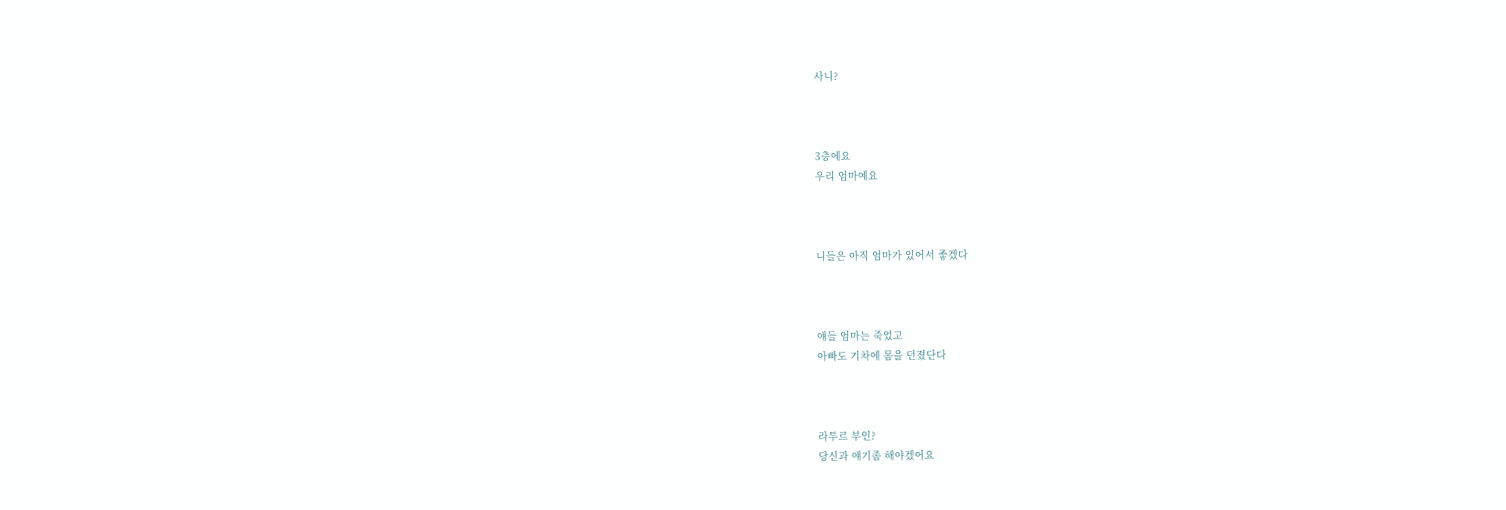사니?



3층에요
우리 엄마예요



니들은 아직 엄마가 있어서 좋겠다



얘들 엄마는 죽었고
아빠도 기차에 몸을 던졌단다



라투르 부인?
당신과 얘기좀 해야겠어요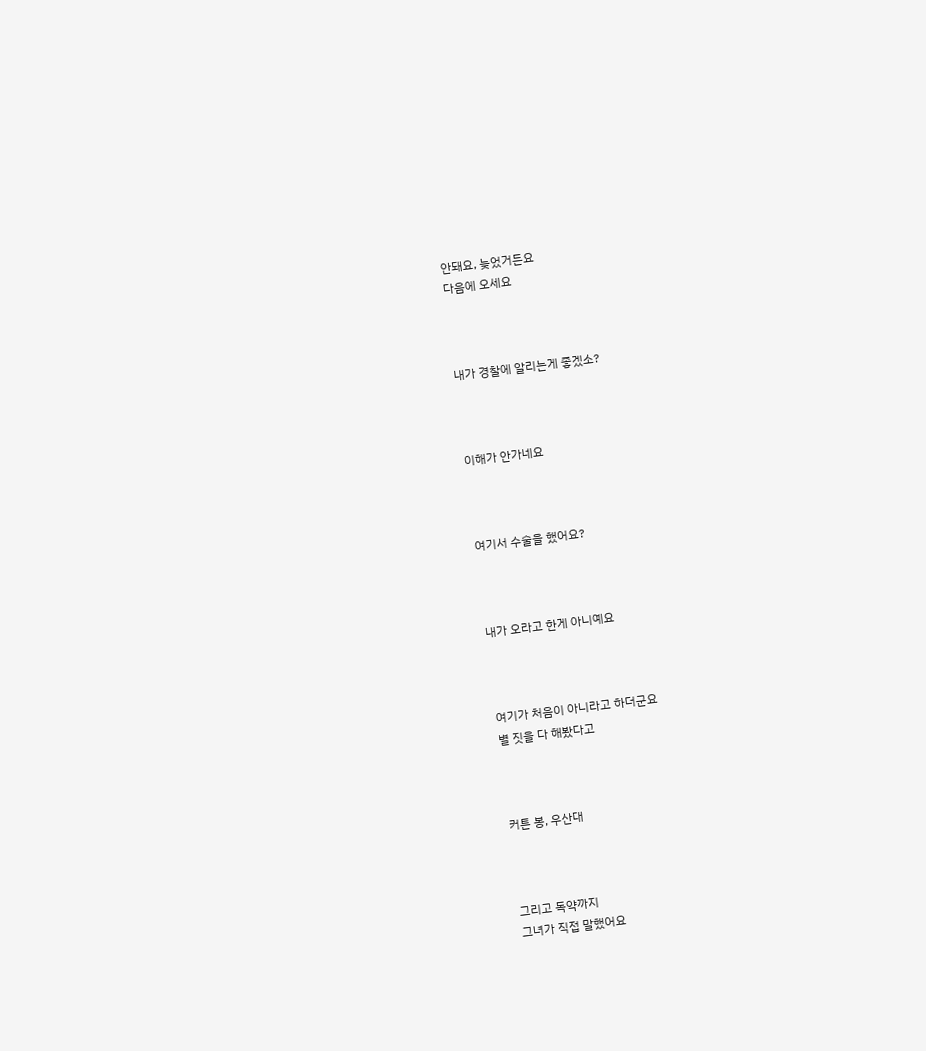안돼요, 늦었거든요
다음에 오세요



내가 경찰에 알리는게 좋겠소?



이해가 안가네요



여기서 수술을 했어요?



내가 오라고 한게 아니예요



여기가 처음이 아니라고 하더군요
별 짓을 다 해봤다고



커튼 봉, 우산대



그리고 독약까지
그녀가 직접 말했어요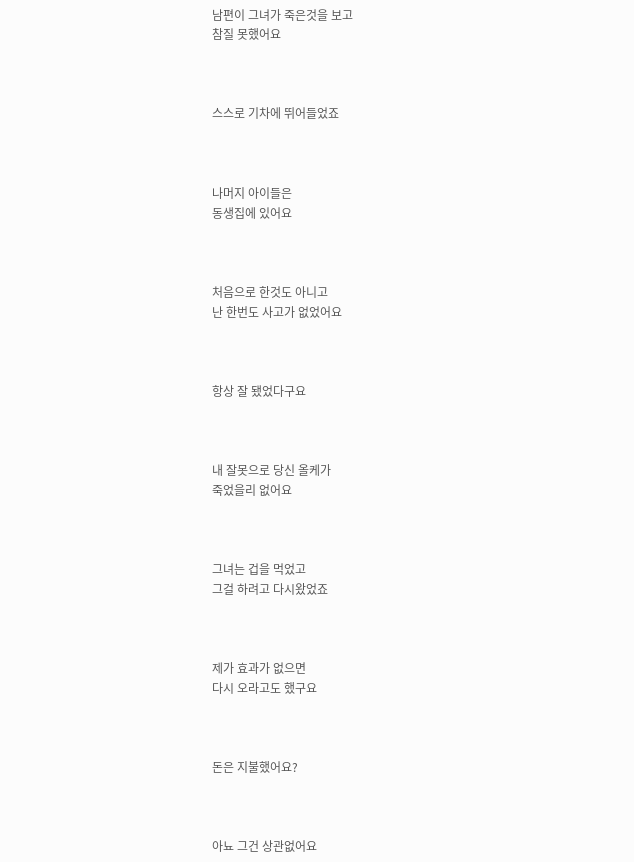남편이 그녀가 죽은것을 보고
참질 못했어요



스스로 기차에 뛰어들었죠



나머지 아이들은
동생집에 있어요



처음으로 한것도 아니고
난 한번도 사고가 없었어요



항상 잘 됐었다구요



내 잘못으로 당신 올케가
죽었을리 없어요



그녀는 겁을 먹었고
그걸 하려고 다시왔었죠



제가 효과가 없으면
다시 오라고도 했구요



돈은 지불했어요?



아뇨 그건 상관없어요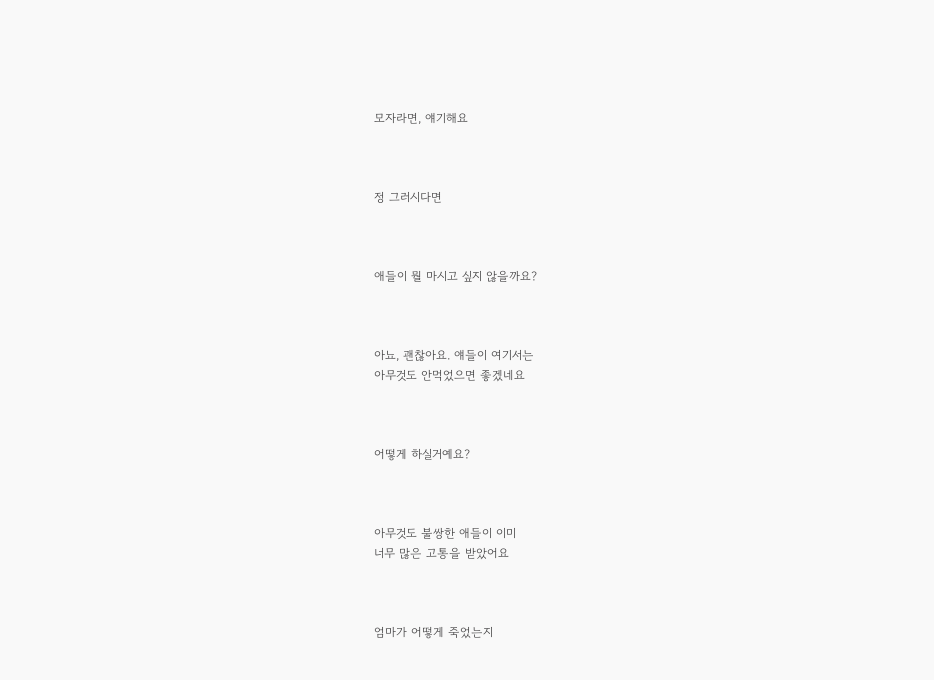모자라면, 얘기해요



정 그러시다면



애들이 뭘 마시고 싶지 않을까요?



아뇨, 괜찮아요. 얘들이 여기서는
아무것도 안먹었으면 좋겠네요



어떻게 하실거예요?



아무것도 불쌍한 애들이 이미
너무 많은 고통을 받았어요



엄마가 어떻게 죽었는지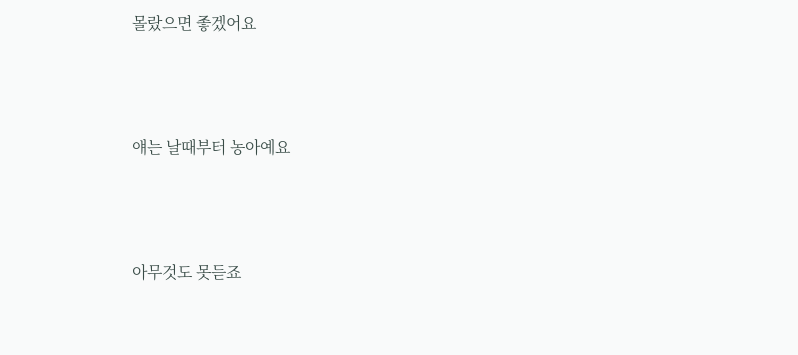몰랐으면 좋겠어요



얘는 날때부터 농아예요



아무것도 못듣죠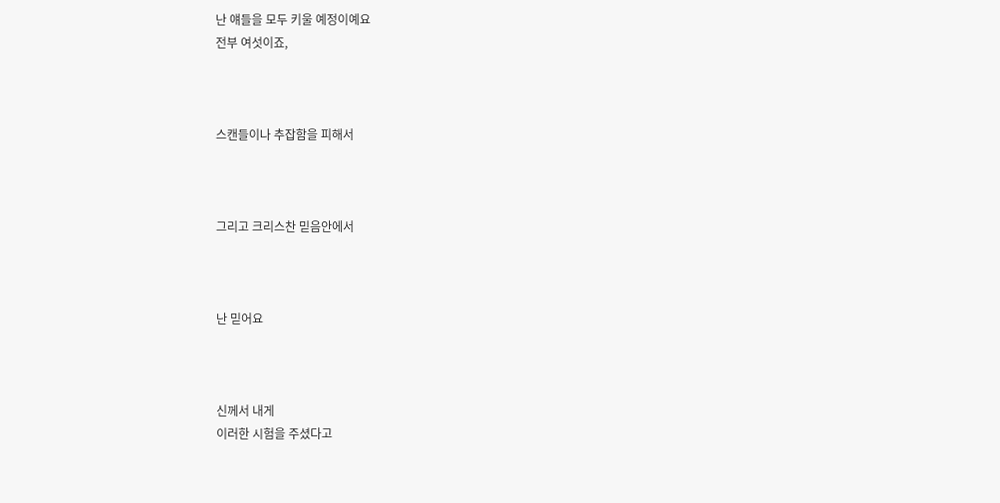난 얘들을 모두 키울 예정이예요
전부 여섯이죠,



스캔들이나 추잡함을 피해서



그리고 크리스찬 믿음안에서



난 믿어요



신께서 내게
이러한 시험을 주셨다고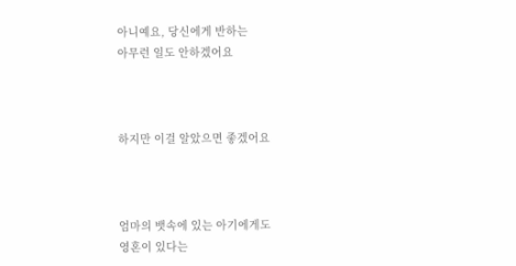아니예요, 당신에게 반하는
아무런 일도 안하겠어요



하지만 이걸 알았으면 좋겠어요



엄마의 뱃속에 있는 아기에게도
영혼이 있다는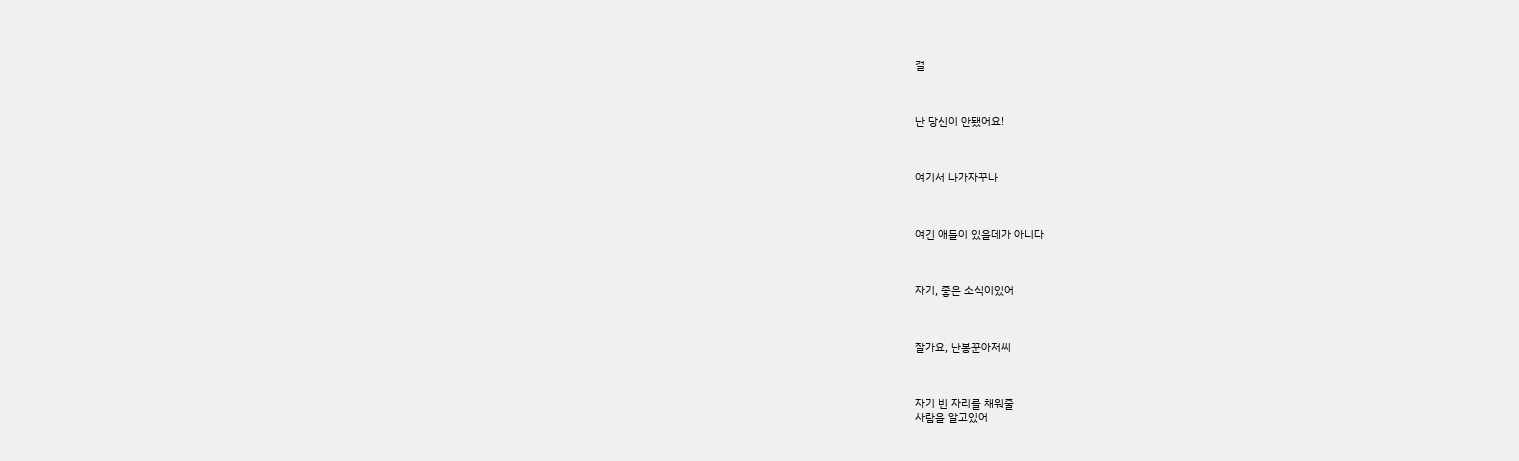걸



난 당신이 안됐어요!



여기서 나가자꾸나



여긴 애들이 있을데가 아니다



자기, 좋은 소식이있어



잘가요, 난봉꾼아저씨



자기 빈 자리를 채워줄
사람을 알고있어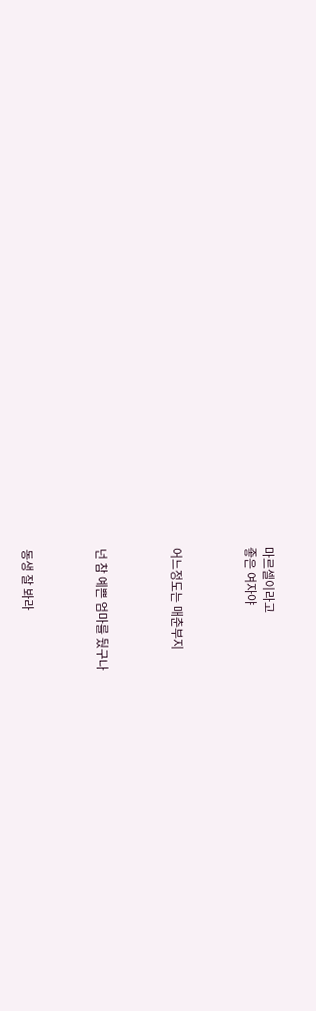마르셀이라고
좋은 여자야



어느정도는 매춘부지



넌 참 예쁜 엄마를 뒀구나



동생 잘 봐라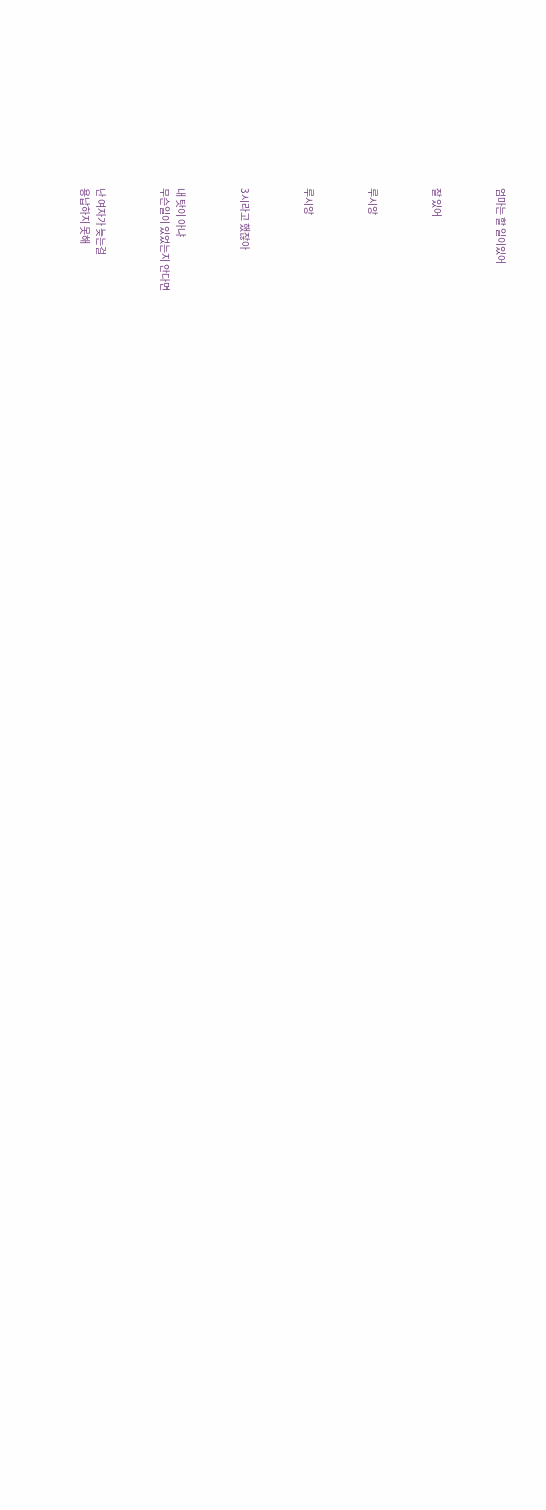엄마는 할 일이있어



잘 있어



루시앙



루시앙



3시라고 했잖아



내 탓이 아냐
무슨일이 있었는지 안다면



난 여자가 늦는걸
용납하지 못해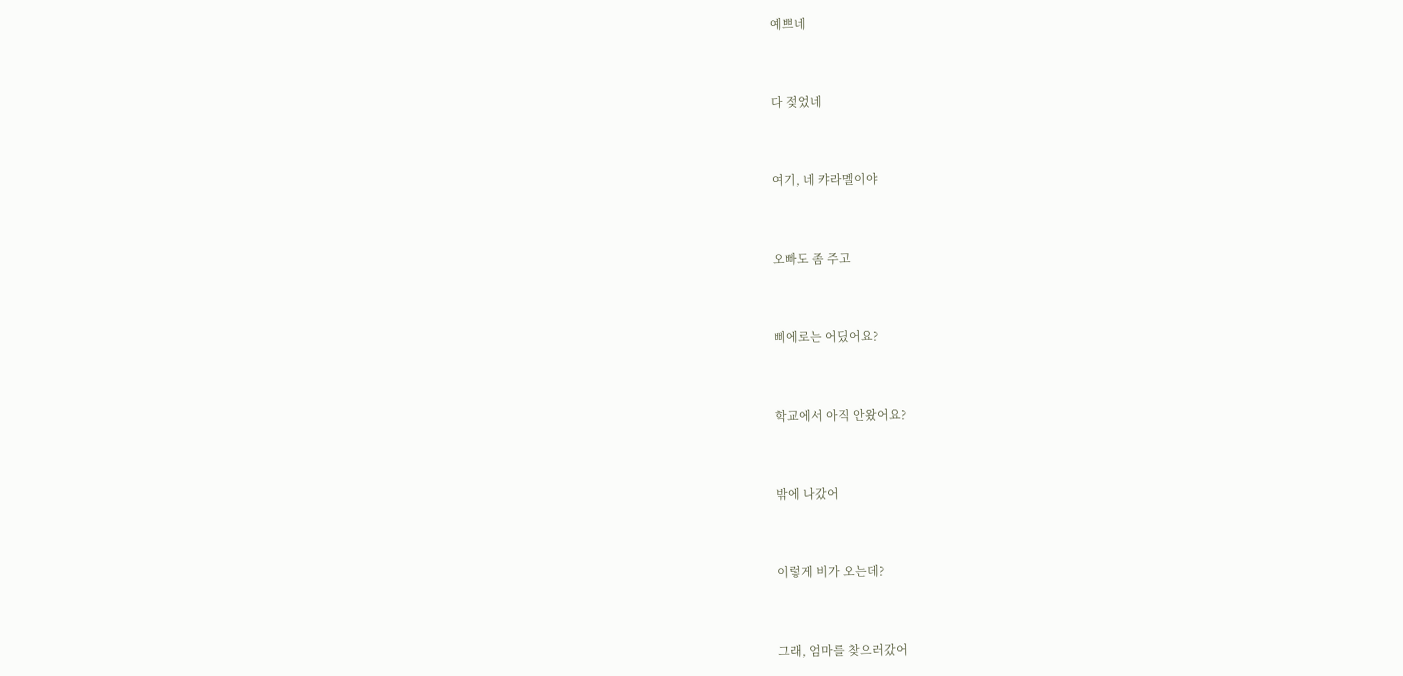예쁘네



다 젖었네



여기, 네 캬라멜이야



오빠도 좀 주고



삐에로는 어딨어요?



학교에서 아직 안왔어요?



밖에 나갔어



이렇게 비가 오는데?



그래, 엄마를 찾으러갔어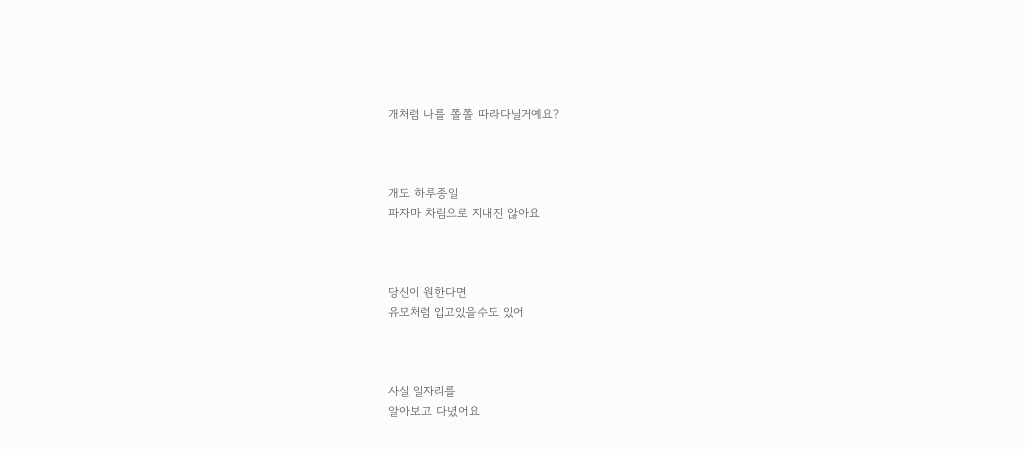개처럼 나를 쫄쫄 따라다닐거예요?



개도 하루종일
파자마 차림으로 지내진 않아요



당신이 원한다면
유모처럼 입고있을수도 있어



사실 일자리를
알아보고 다녔어요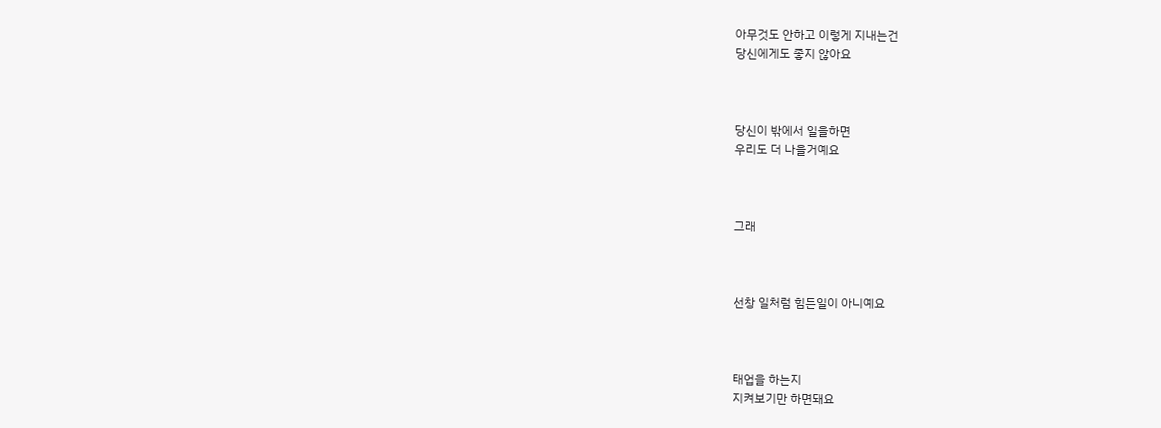아무것도 안하고 이렇게 지내는건
당신에게도 좋지 않아요



당신이 밖에서 일을하면
우리도 더 나을거예요



그래



선창 일처럼 힘든일이 아니예요



태업을 하는지
지켜보기만 하면돼요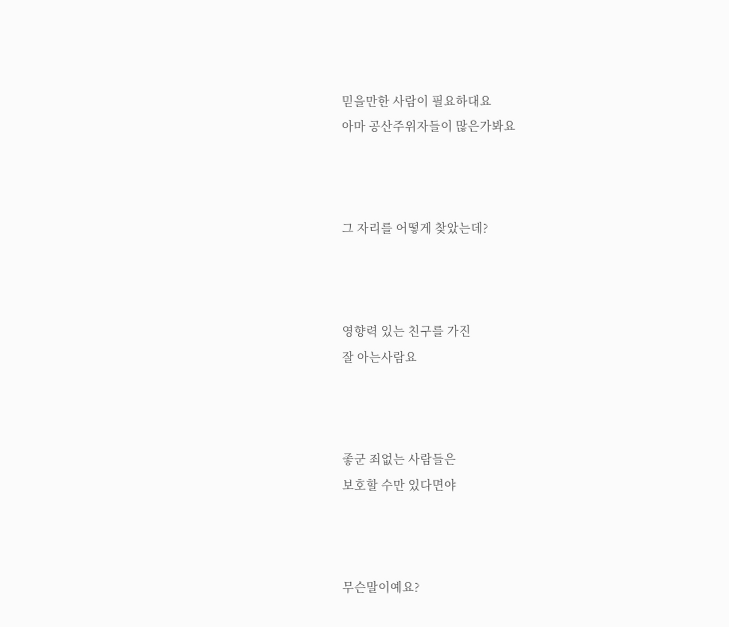믿을만한 사람이 필요하대요
아마 공산주위자들이 많은가봐요



그 자리를 어떻게 찾았는데?



영향력 있는 친구를 가진
잘 아는사람요



좋군 죄없는 사람들은
보호할 수만 있다면야



무슨말이예요?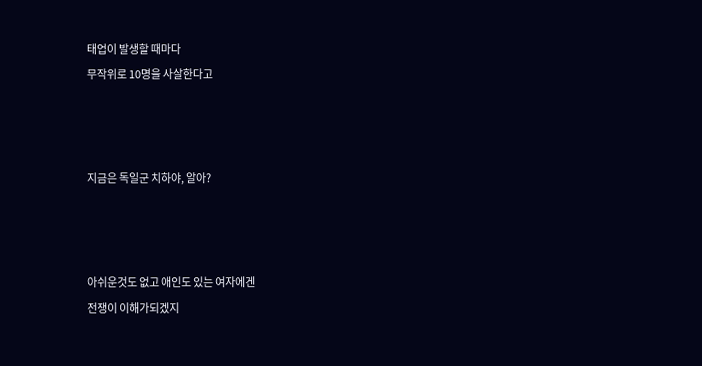태업이 발생할 때마다
무작위로 10명을 사살한다고



지금은 독일군 치하야, 알아?



아쉬운것도 없고 애인도 있는 여자에겐
전쟁이 이해가되겠지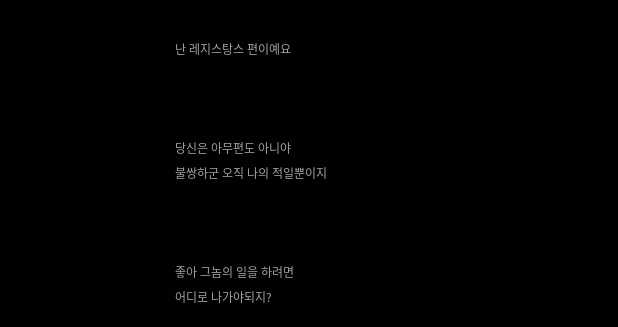난 레지스탕스 편이예요



당신은 아무편도 아니야
불쌍하군 오직 나의 적일뿐이지



좋아 그놈의 일을 하려면
어디로 나가야되지?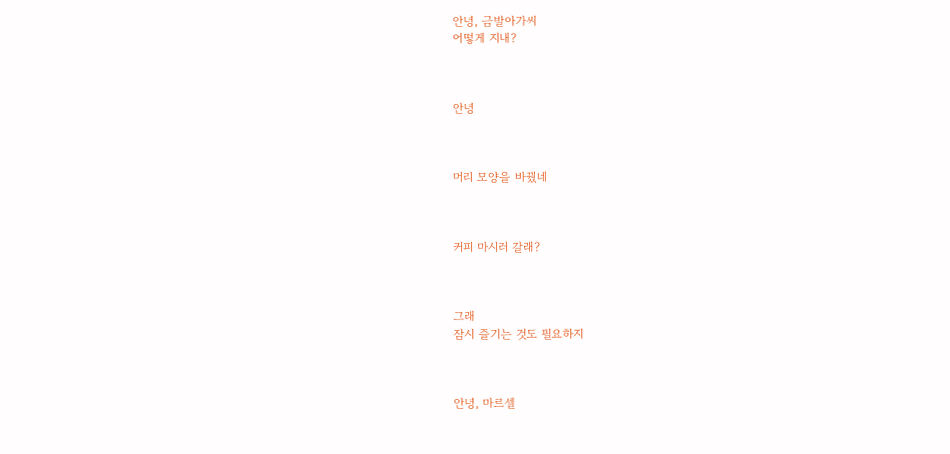안녕, 금발아가씨
어떻게 지내?



안녕



머리 모양을 바꿨네



커피 마시러 갈래?



그래
잠시 즐기는 것도 필요하지



안녕, 마르셀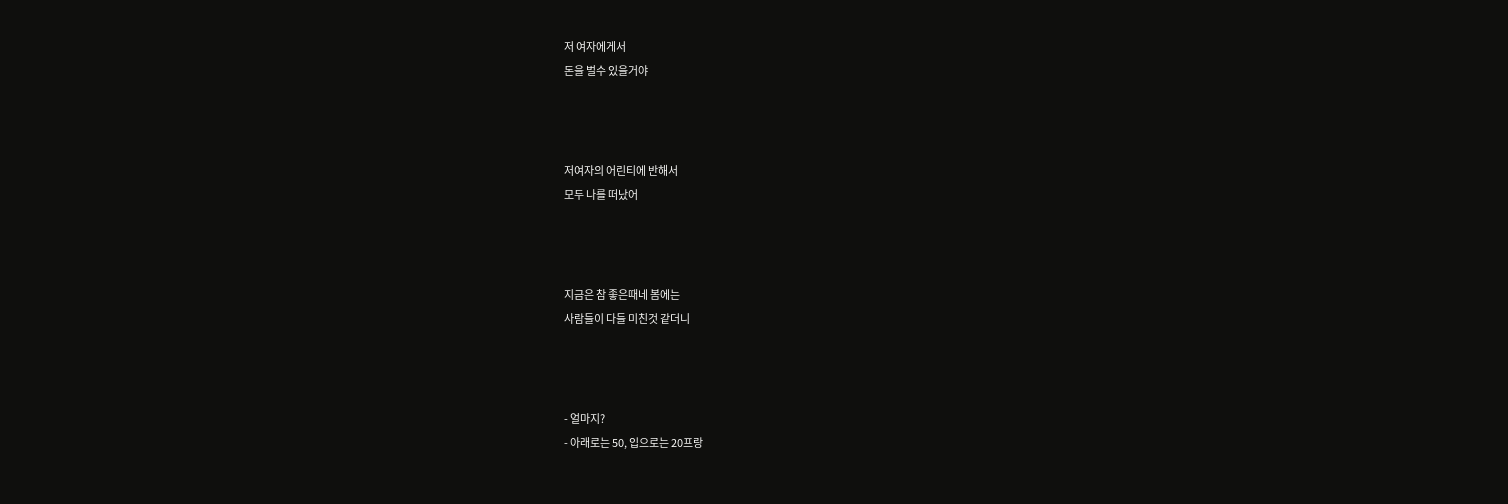저 여자에게서
돈을 벌수 있을거야



저여자의 어린티에 반해서
모두 나를 떠났어



지금은 참 좋은때네 봄에는
사람들이 다들 미친것 같더니



- 얼마지?
- 아래로는 50, 입으로는 20프랑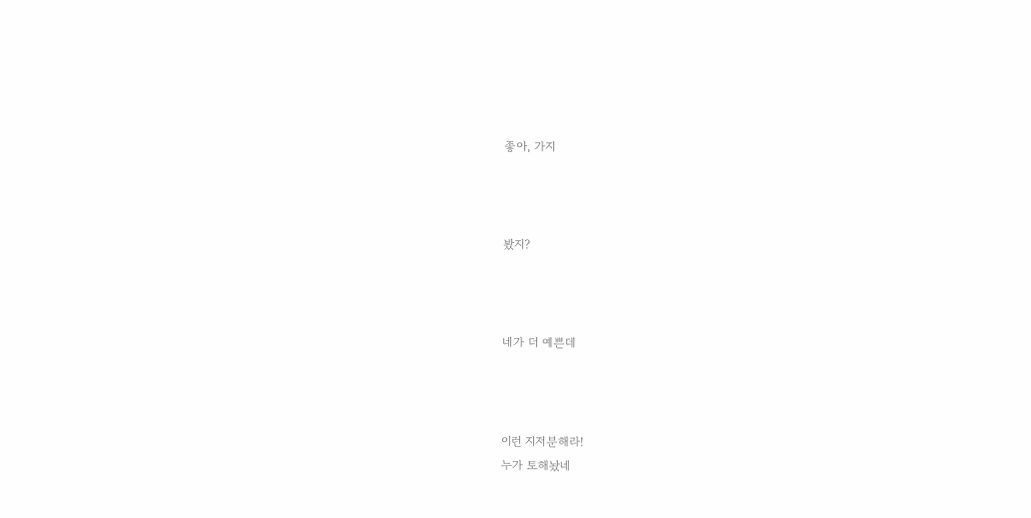좋아, 가지



봤지?



네가 더 예쁜데



이런 지저분해라!
누가 토해놨네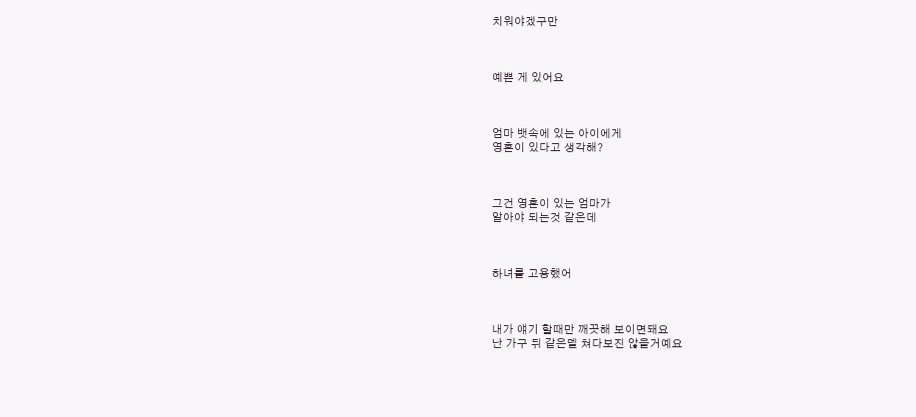치워야겠구만



예쁜 게 있어요



엄마 뱃속에 있는 아이에게
영혼이 있다고 생각해?



그건 영혼이 있는 엄마가
알아야 되는것 같은데



하녀를 고용했어



내가 얘기 할때만 깨끗해 보이면돼요
난 가구 뒤 같은델 쳐다보진 않을거예요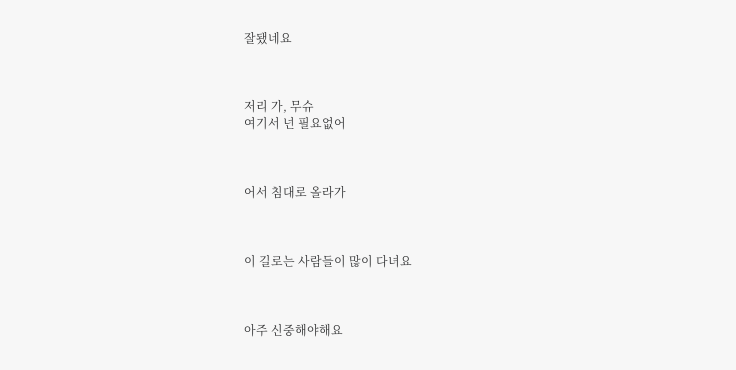잘됐네요



저리 가, 무슈
여기서 넌 필요없어



어서 침대로 올라가



이 길로는 사람들이 많이 다녀요



아주 신중해야해요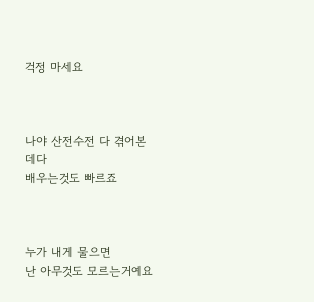걱정 마세요



나야 산전수전 다 겪어본데다
배우는것도 빠르죠



누가 내게 물으면
난 아무것도 모르는거예요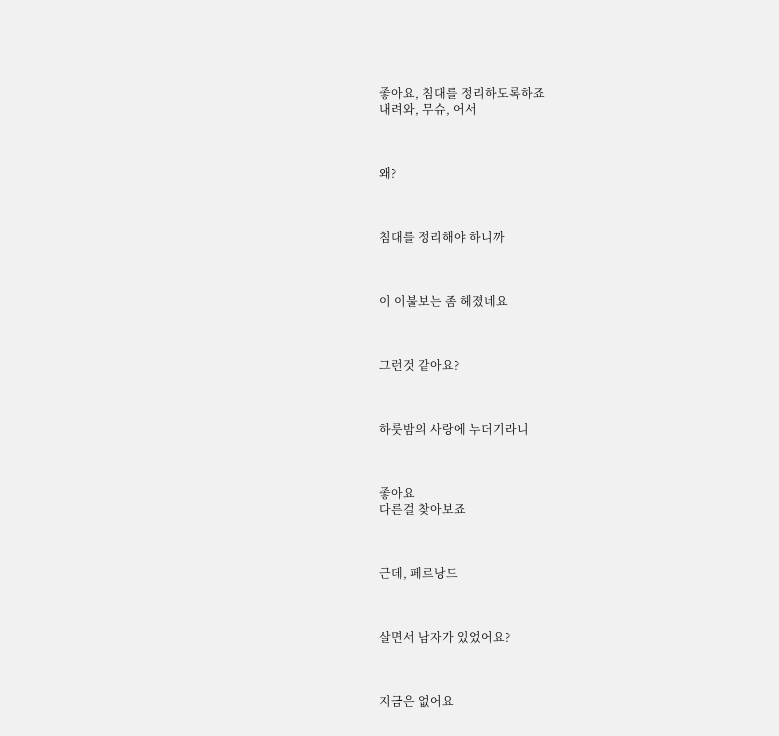좋아요, 침대를 정리하도록하죠
내려와, 무슈, 어서



왜?



침대를 정리해야 하니까



이 이불보는 좀 헤졌네요



그런것 같아요?



하룻밤의 사랑에 누더기라니



좋아요
다른걸 찾아보죠



근데, 페르낭드



살면서 남자가 있었어요?



지금은 없어요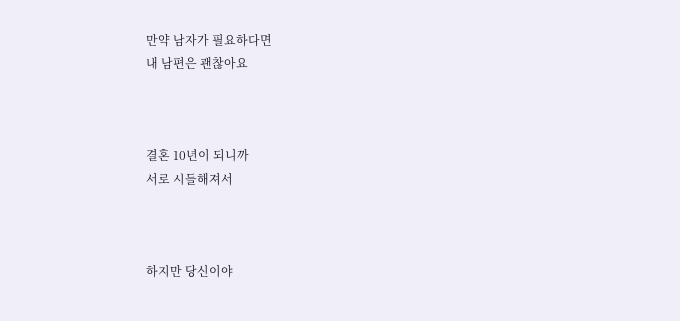만약 남자가 필요하다면
내 남편은 괜찮아요



결혼 10년이 되니까
서로 시들해져서



하지만 당신이야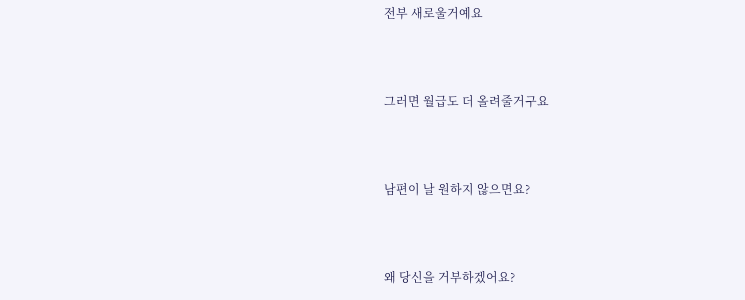전부 새로울거예요



그러면 월급도 더 올려줄거구요



남편이 날 원하지 않으면요?



왜 당신을 거부하겠어요?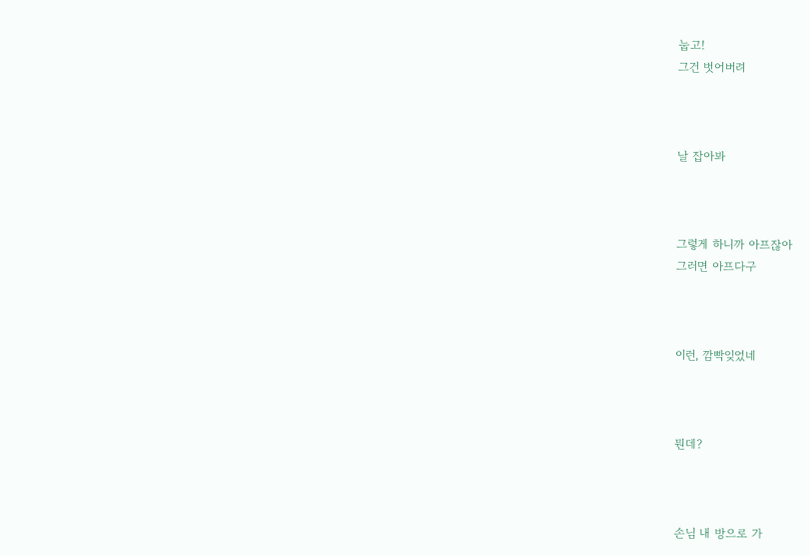눕고!
그건 벗어버려



날 잡아봐



그렇게 하니까 아프잖아
그러면 아프다구



이런, 깜빡잊었네



뭔데?



손님 내 방으로 가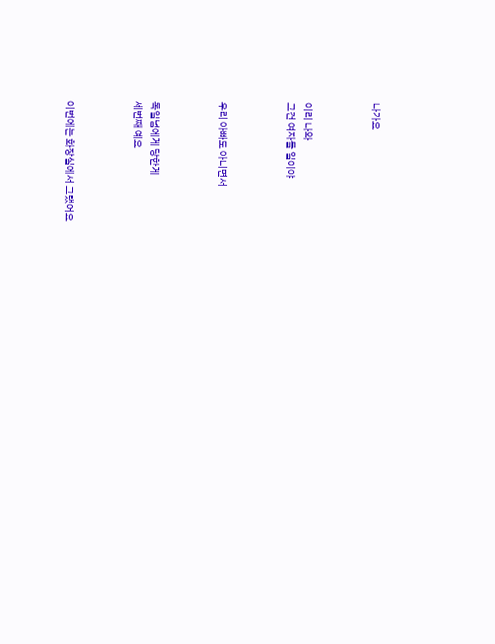나가요



이리 나와
그건 여자들 일이야



우리 아빠도 아니면서



독일넘에게 당한게
세번째 예요



이번에는 화장실에서 그랬어요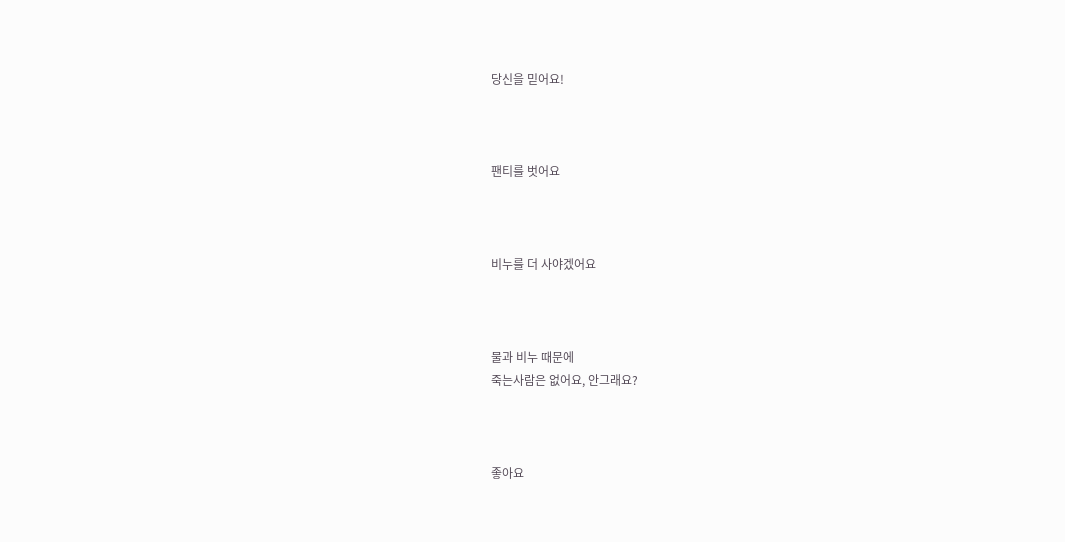당신을 믿어요!



팬티를 벗어요



비누를 더 사야겠어요



물과 비누 때문에
죽는사람은 없어요, 안그래요?



좋아요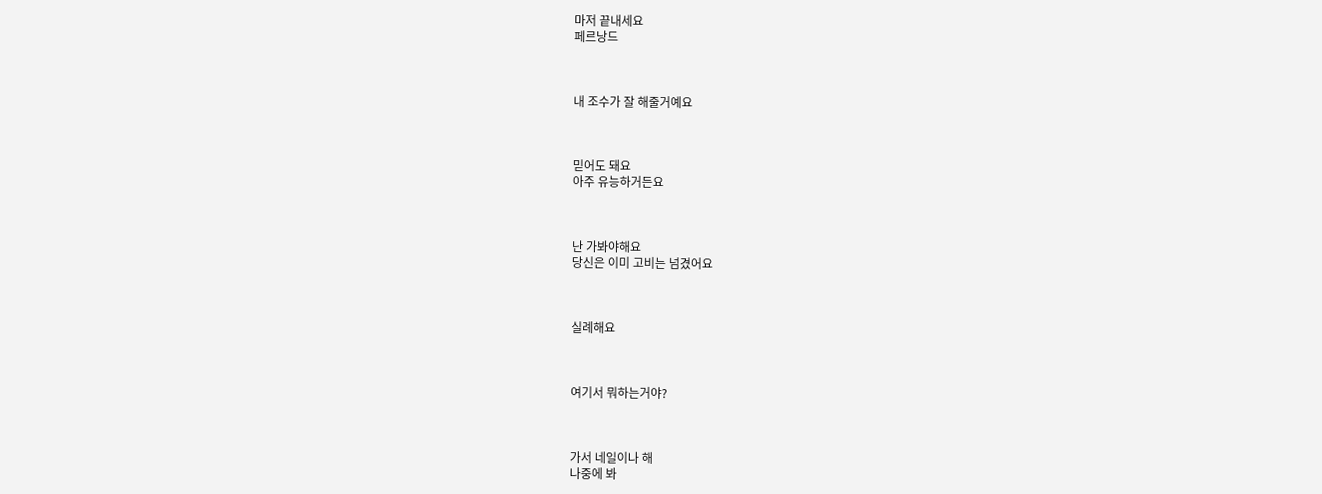마저 끝내세요
페르낭드



내 조수가 잘 해줄거예요



믿어도 돼요
아주 유능하거든요



난 가봐야해요
당신은 이미 고비는 넘겼어요



실례해요



여기서 뭐하는거야?



가서 네일이나 해
나중에 봐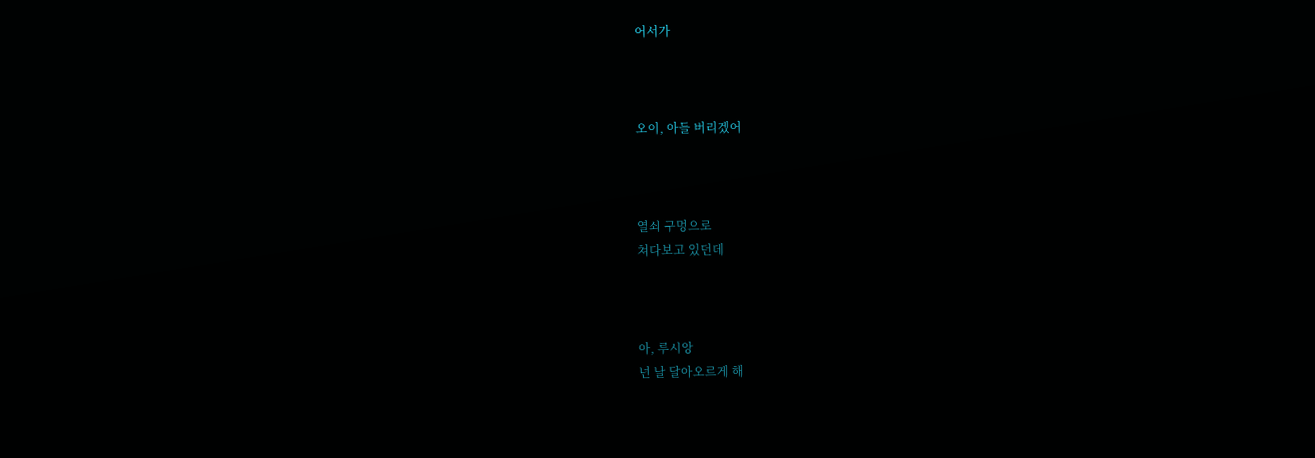어서가



오이, 아들 버리겠어



열쇠 구멍으로
쳐다보고 있던데



아, 루시앙
넌 날 달아오르게 해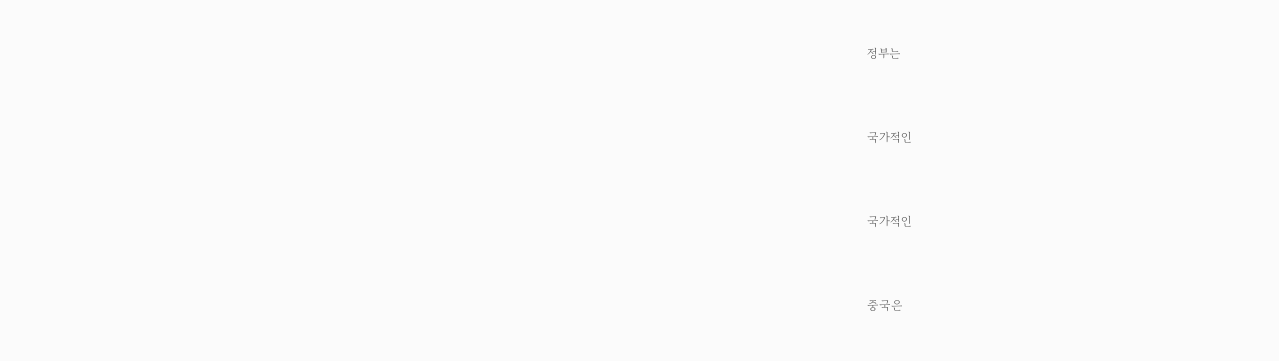정부는



국가적인



국가적인



중국은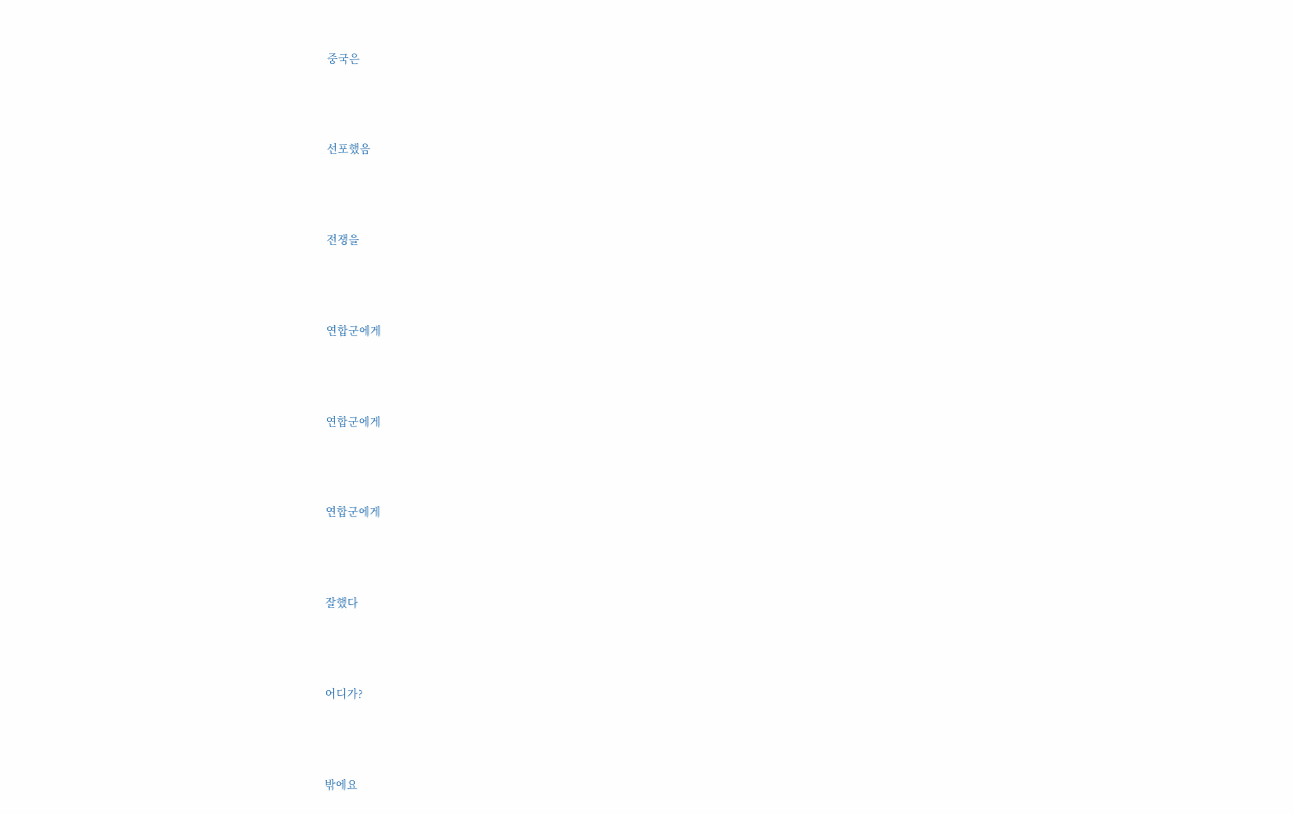중국은



선포했음



전쟁을



연합군에게



연합군에게



연합군에게



잘했다



어디가?



밖에요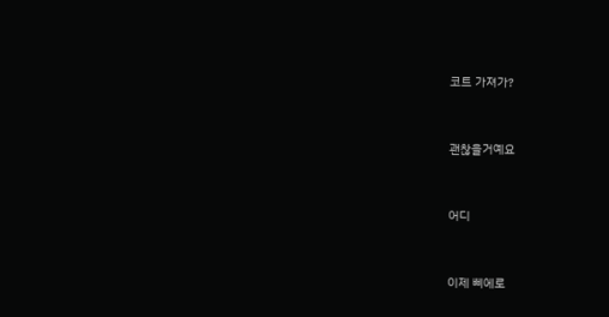코트 가져가?



괜찮을거예요



어디



이제 삐에로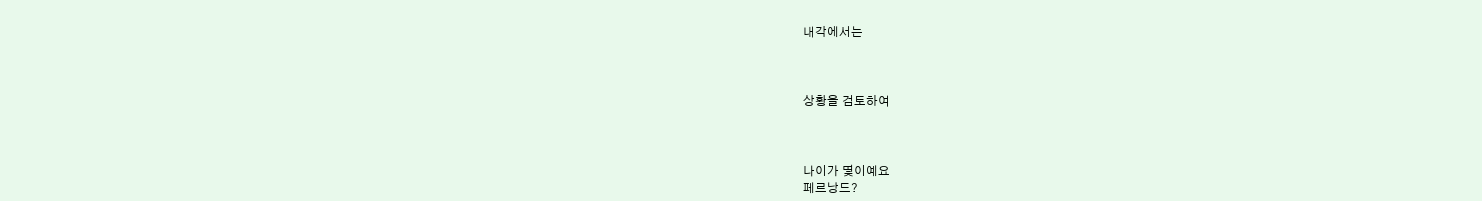내각에서는



상황을 검토하여



나이가 몇이예요
페르낭드?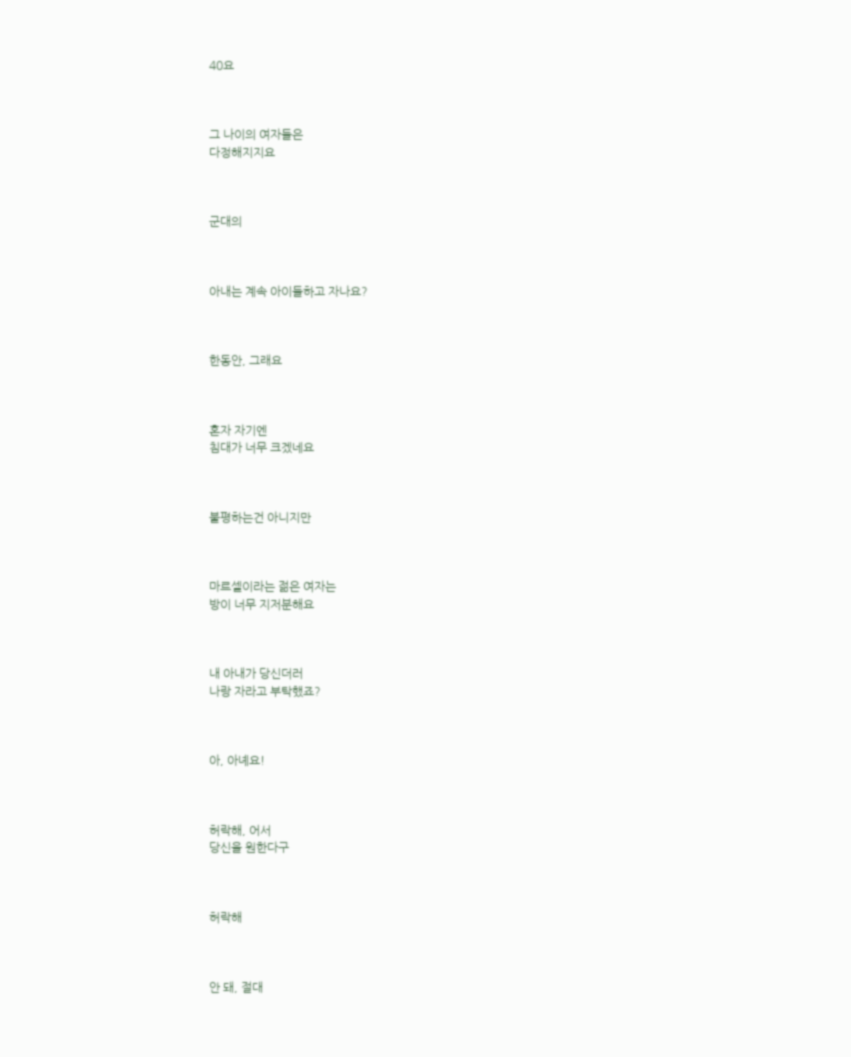40요



그 나이의 여자들은
다정해지지요



군대의



아내는 계속 아이들하고 자나요?



한동안, 그래요



혼자 자기엔
침대가 너무 크겠네요



불평하는건 아니지만



마르셀이라는 젊은 여자는
방이 너무 지저분해요



내 아내가 당신더러
나랑 자라고 부탁했죠?



아, 아녜요!



허락해, 어서
당신을 원한다구



허락해



안 돼, 절대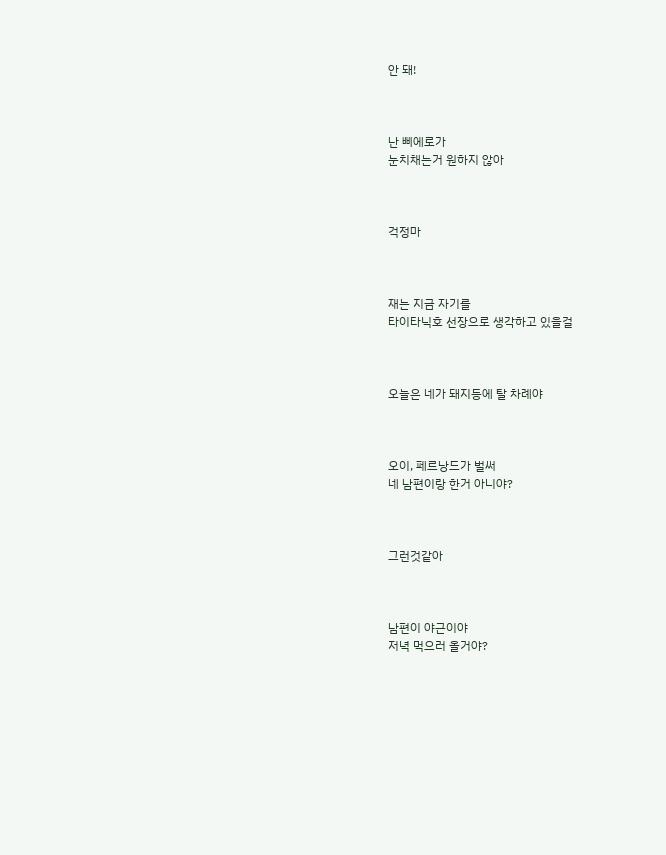안 돼!



난 삐에로가
눈치채는거 원하지 않아



걱정마



재는 지금 자기를
타이타닉호 선장으로 생각하고 있을걸



오늘은 네가 돼지등에 탈 차례야



오이, 페르낭드가 벌써
네 남편이랑 한거 아니야?



그런것같아



남편이 야근이야
저녁 먹으러 올거야?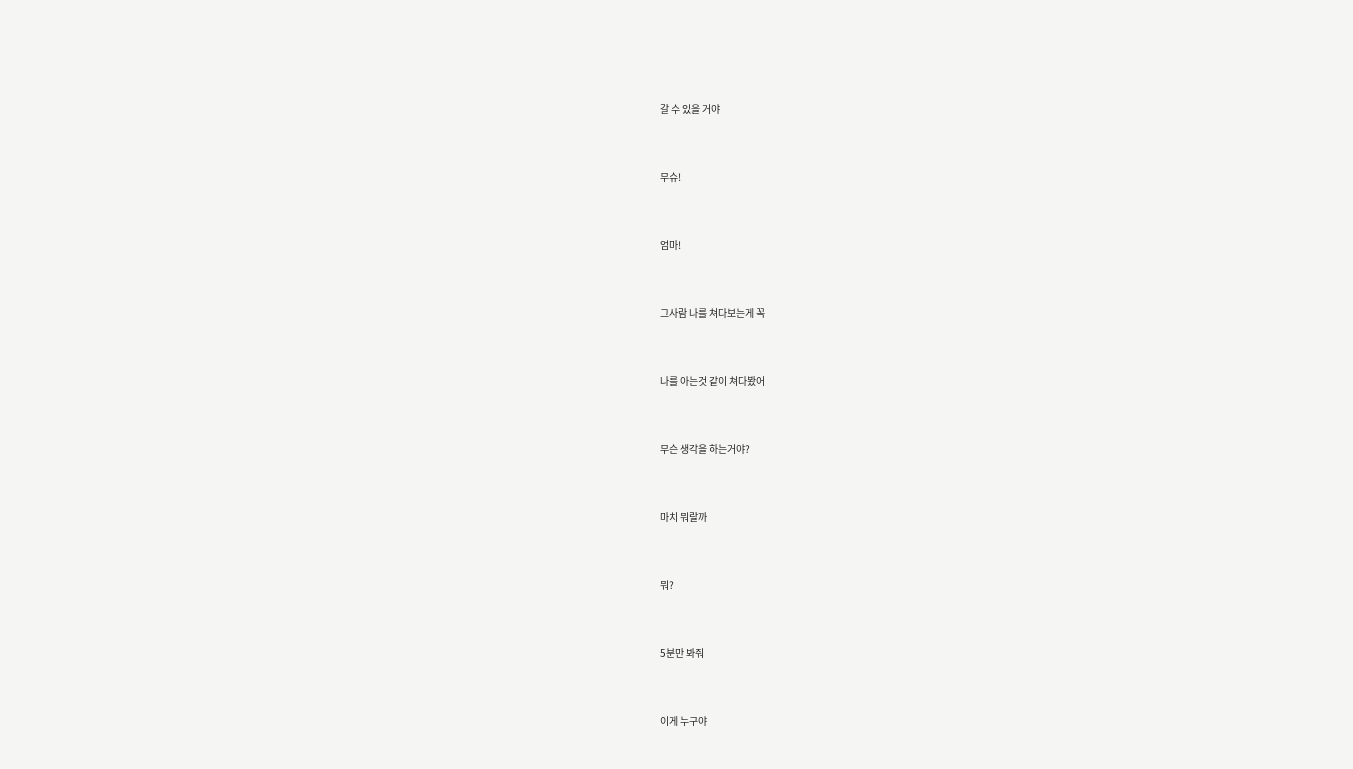갈 수 있을 거야



무슈!



엄마!



그사람 나를 쳐다보는게 꼭



나를 아는것 같이 쳐다봤어



무슨 생각을 하는거야?



마치 뭐랄까



뭐?



5분만 봐줘



이게 누구야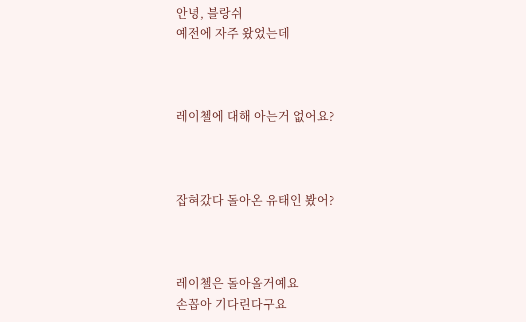안녕, 블랑쉬
예전에 자주 왔었는데



레이첼에 대해 아는거 없어요?



잡혀갔다 돌아온 유태인 봤어?



레이첼은 돌아올거예요
손꼽아 기다린다구요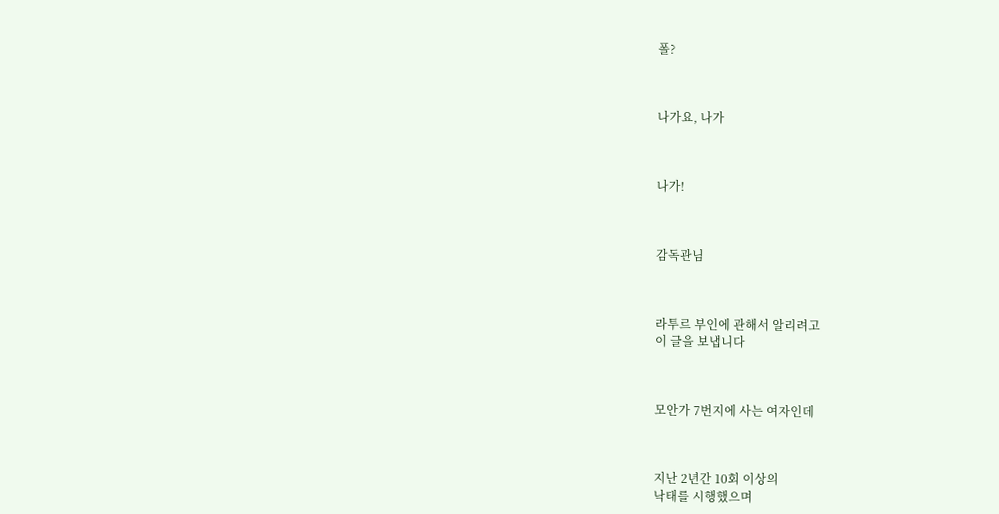폴?



나가요, 나가



나가!



감독관님



라투르 부인에 관해서 알리려고
이 글을 보냅니다



모안가 7번지에 사는 여자인데



지난 2년간 10회 이상의
낙태를 시행했으며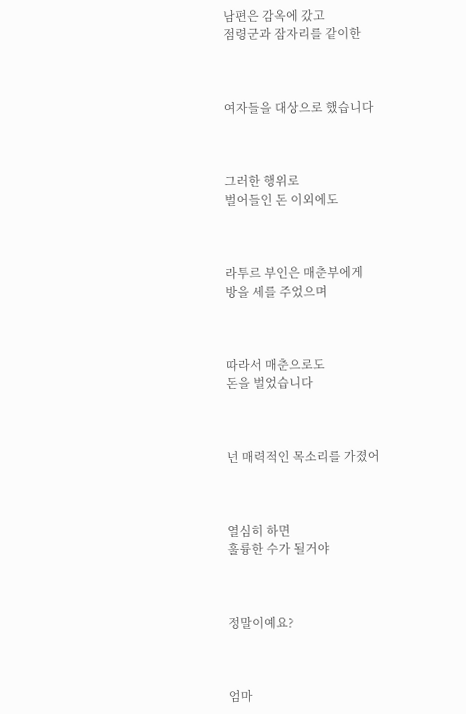남편은 감옥에 갔고
점령군과 잠자리를 같이한



여자들을 대상으로 했습니다



그러한 행위로
벌어들인 돈 이외에도



라투르 부인은 매춘부에게
방을 세를 주었으며



따라서 매춘으로도
돈을 벌었습니다



넌 매력적인 목소리를 가졌어



열심히 하면
훌륭한 수가 될거야



정말이예요?



엄마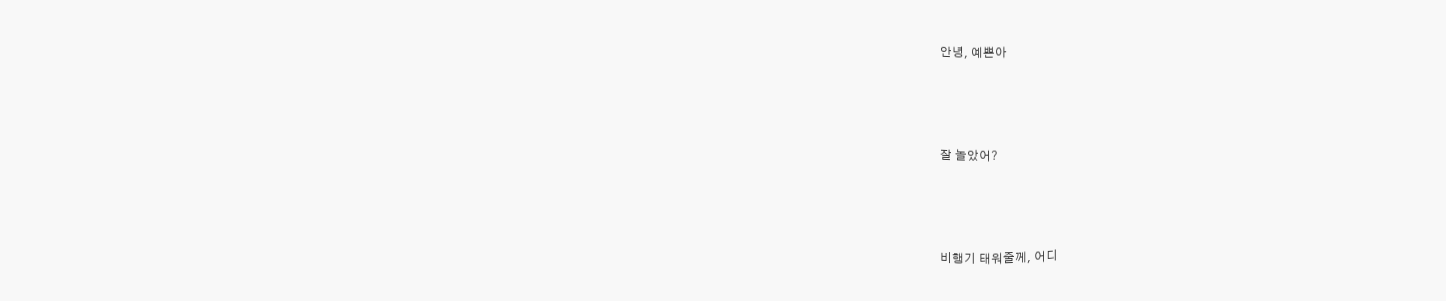안녕, 예쁜아



잘 놀았어?



비행기 태워줄께, 어디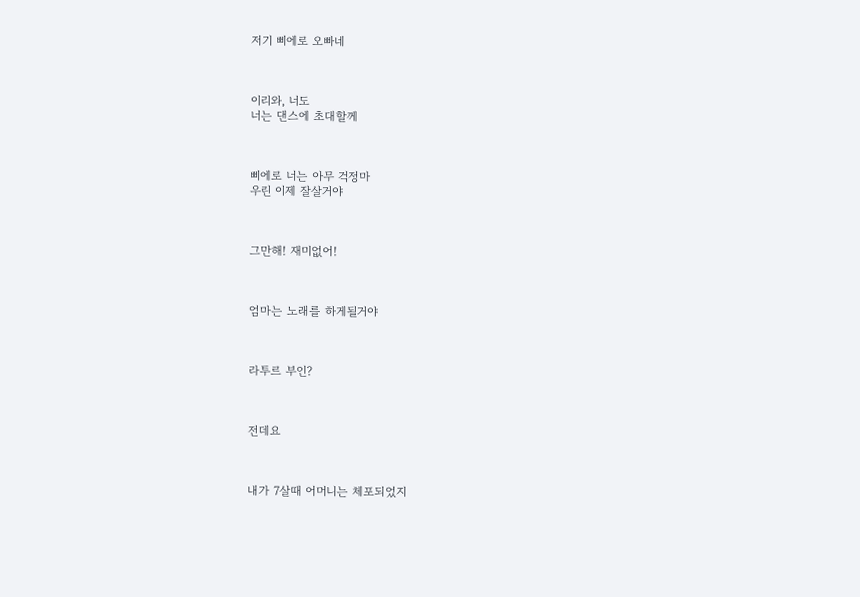저기 삐에로 오빠네



이리와, 너도
너는 댄스에 초대할께



삐에로 너는 아무 걱정마
우린 이제 잘살거야



그만해! 재미없어!



엄마는 노래를 하게될거야



라투르 부인?



전데요



내가 7살때 어머니는 체포되었지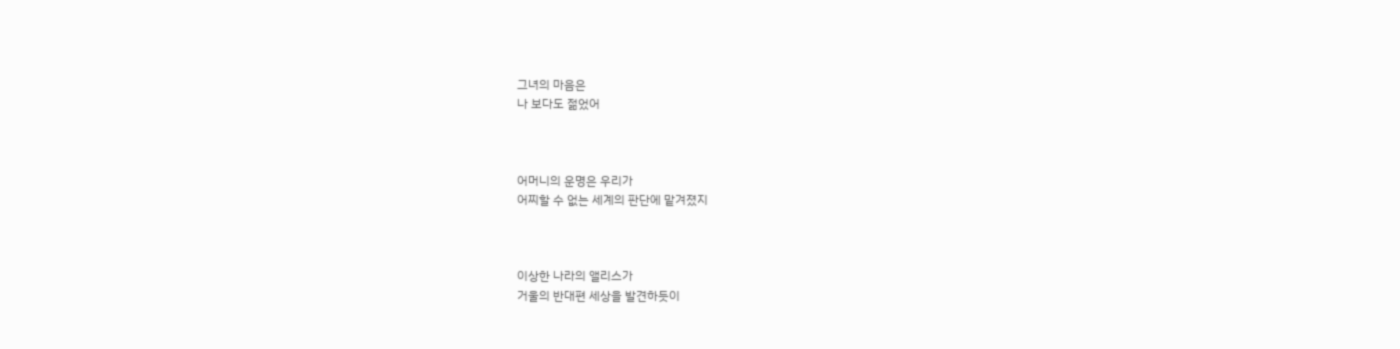그녀의 마음은
나 보다도 젊었어



어머니의 운명은 우리가
어찌할 수 없는 세계의 판단에 맡겨졌지



이상한 나라의 앨리스가
거울의 반대편 세상을 발견하듯이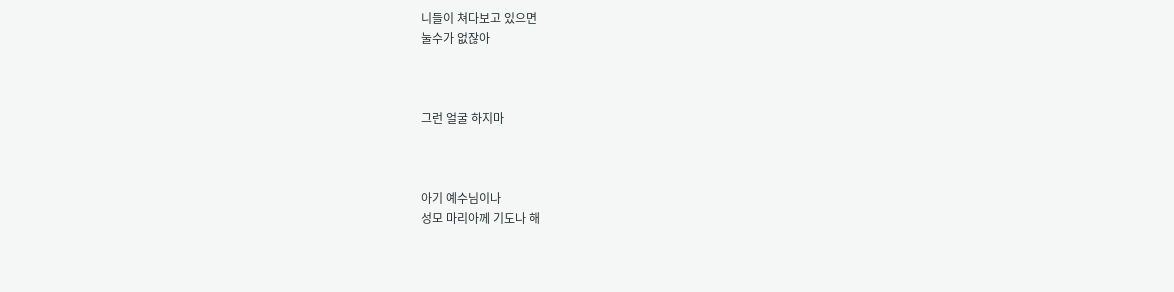니들이 쳐다보고 있으면
눌수가 없잖아



그런 얼굴 하지마



아기 예수님이나
성모 마리아께 기도나 해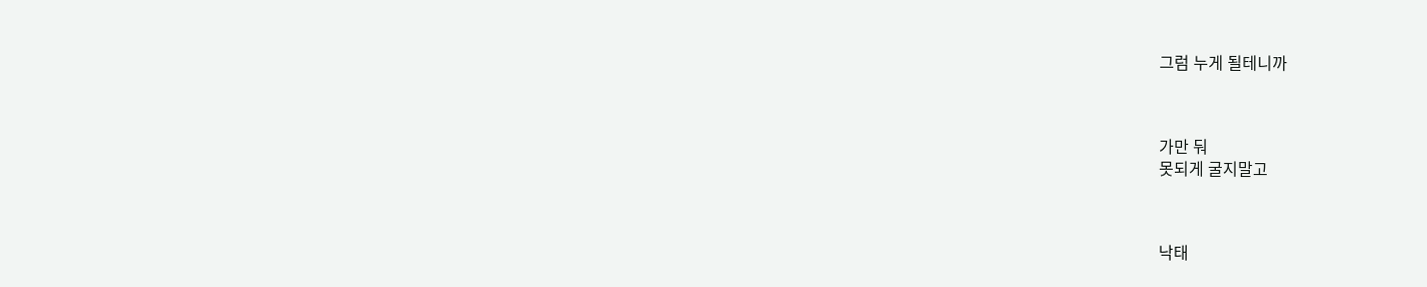그럼 누게 될테니까



가만 둬
못되게 굴지말고



낙태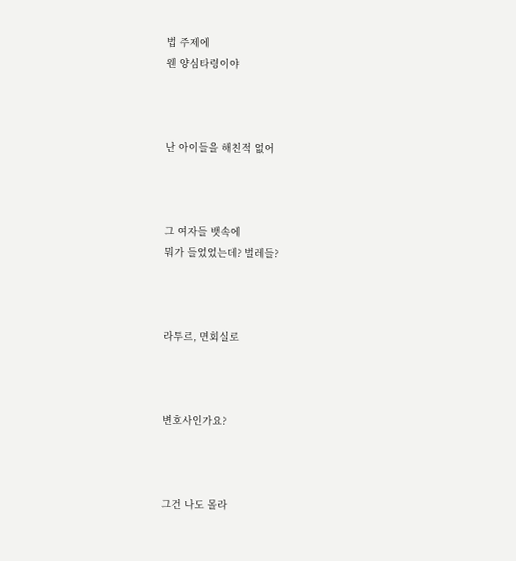법 주제에
웬 양심타령이야



난 아이들을 해친적 없어



그 여자들 뱃속에
뭐가 들었었는데? 벌레들?



라투르, 면회실로



변호사인가요?



그건 나도 몰라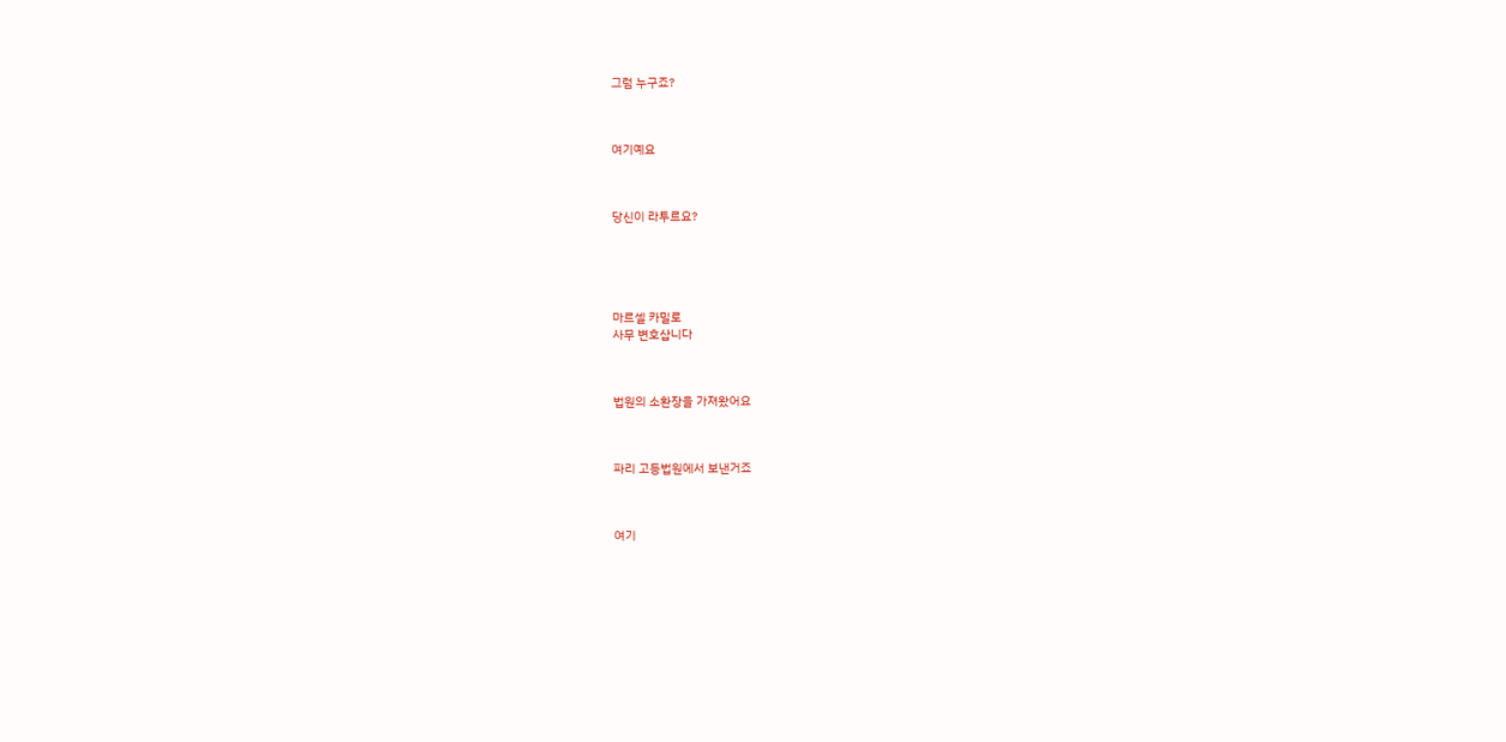그럼 누구죠?



여기예요



당신이 라투르요?





마르셀 카밀로
사무 변호삽니다



법원의 소환장을 가져왔어요



파리 고등법원에서 보낸거죠



여기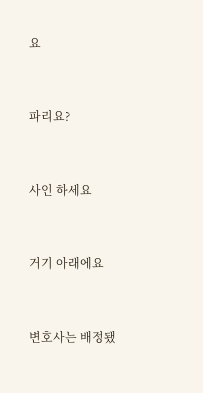요



파리요?



사인 하세요



거기 아래에요



변호사는 배정됐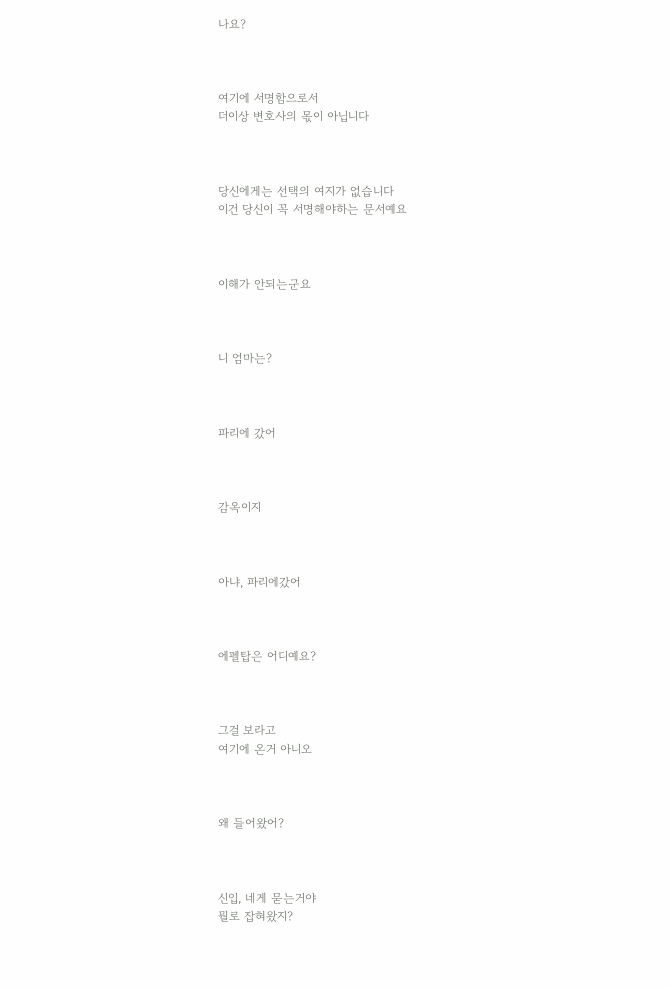나요?



여기에 서명함으로서
더이상 변호사의 몫이 아닙니다



당신에게는 선택의 여지가 없습니다
이건 당신이 꼭 서명해야하는 문서예요



이해가 안되는군요



니 엄마는?



파리에 갔어



감옥이지



아냐, 파리에갔어



에펠탑은 어디예요?



그걸 보라고
여기에 온거 아니오



왜 들어왔어?



신입, 네게 묻는거야
뭘로 잡혀왔지?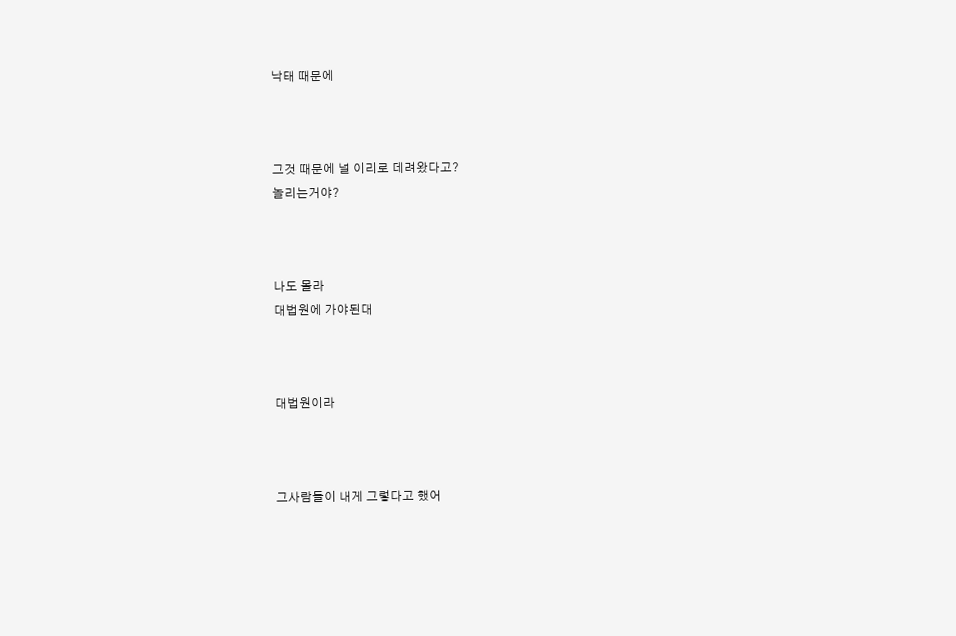낙태 때문에



그것 때문에 널 이리로 데려왔다고?
놀리는거야?



나도 몰라
대법원에 가야된대



대법원이라



그사람들이 내게 그렇다고 했어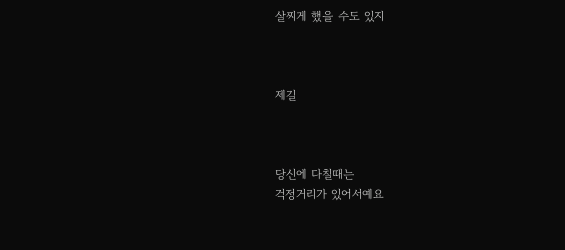살찌게 했을 수도 있지



제길



당신에 다칠때는
걱정거리가 있어서예요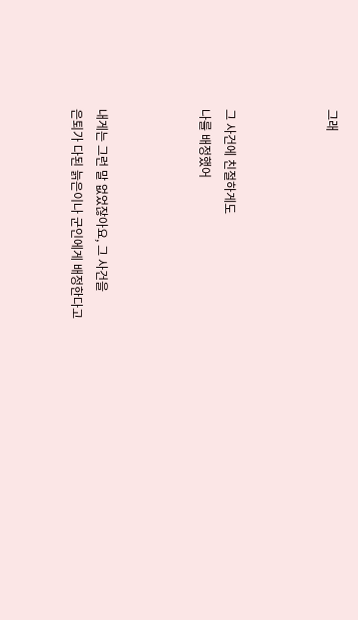그래



그 사건에 친절하게도
나를 배정했어



내게는 그런 말 없었잖아요, 그 사건을
은퇴가 다된 늙은이나 군인에게 배정한다고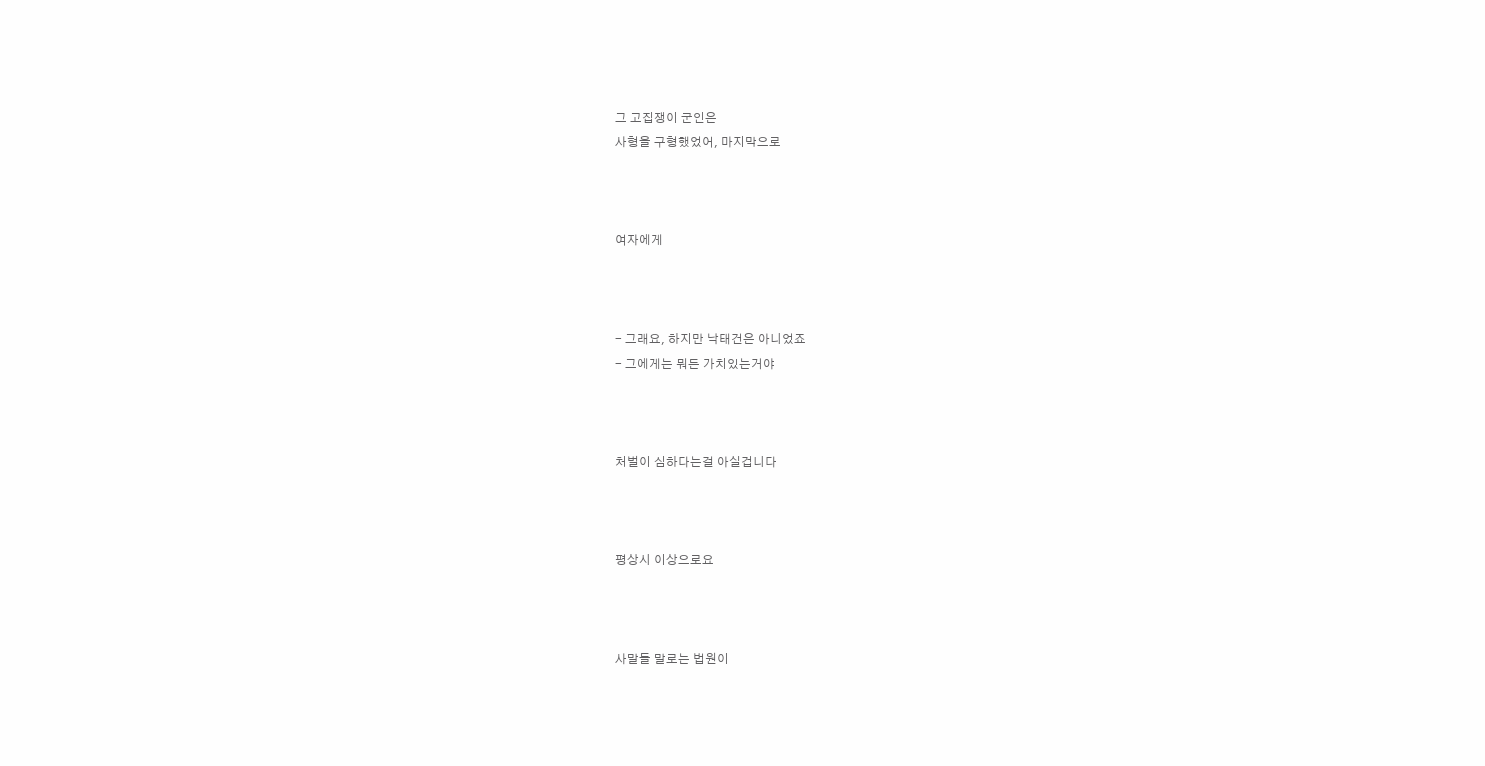그 고집쟁이 군인은
사형을 구형했었어, 마지막으로



여자에게



- 그래요, 하지만 낙태건은 아니었죠
- 그에게는 뭐든 가치있는거야



처벌이 심하다는걸 아실겁니다



평상시 이상으로요



사말들 말로는 법원이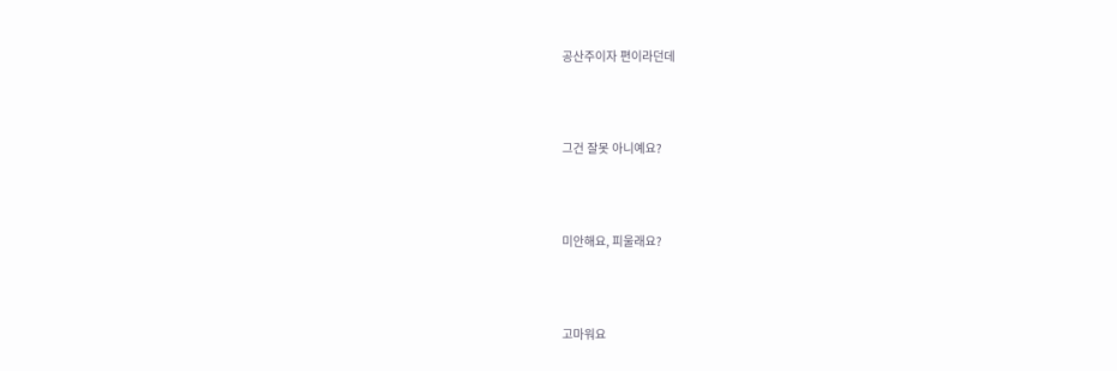공산주이자 편이라던데



그건 잘못 아니예요?



미안해요, 피울래요?



고마워요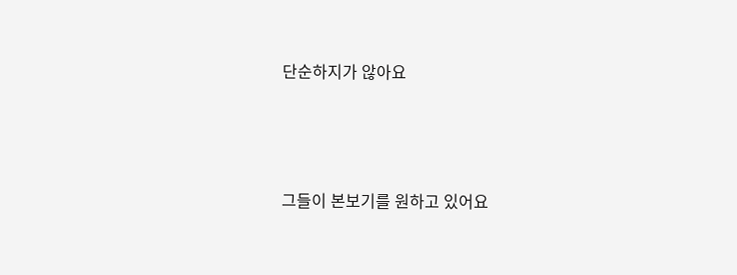단순하지가 않아요



그들이 본보기를 원하고 있어요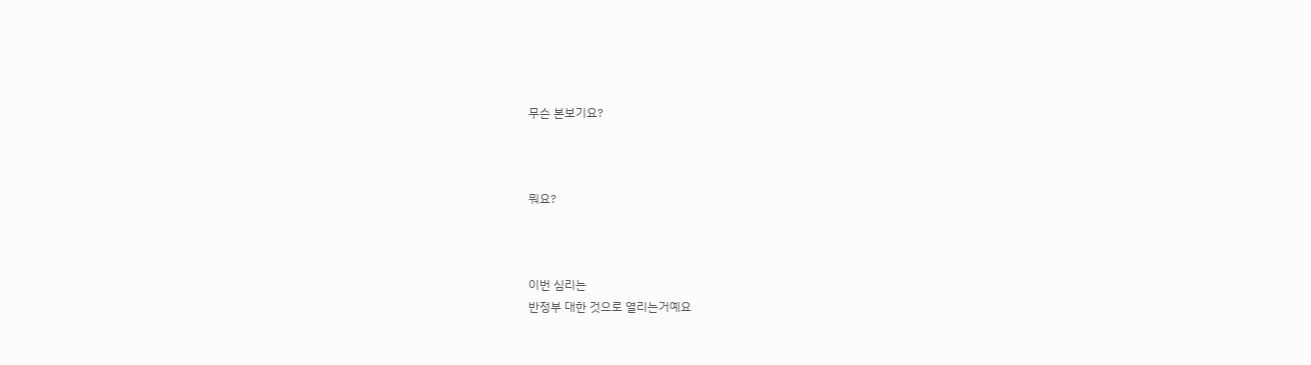무슨 본보기요?



뭐요?



이번 심리는
반정부 대한 것으로 열리는거예요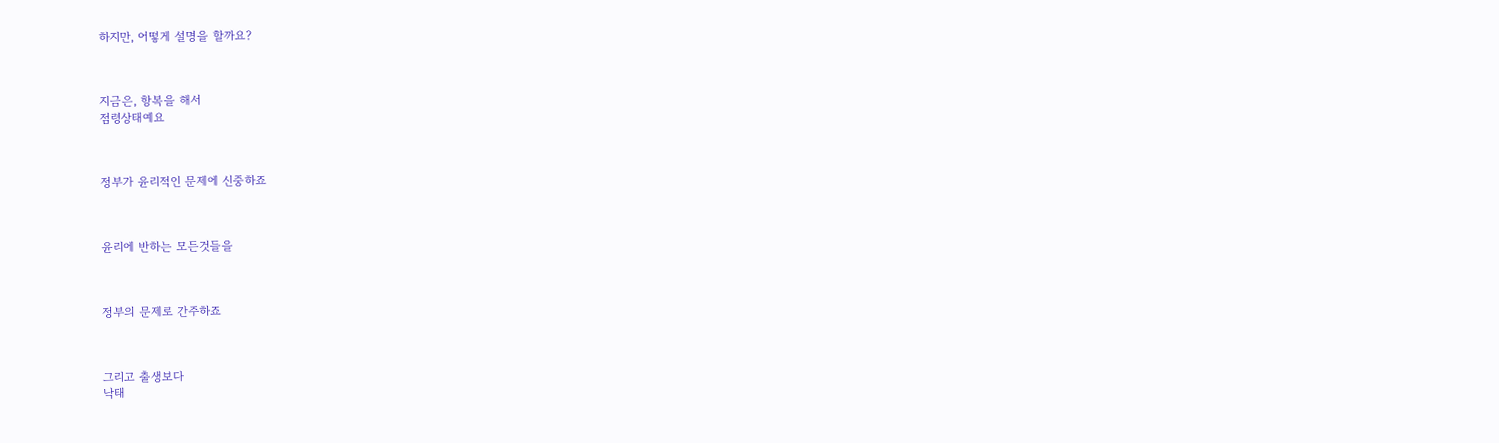하지만, 어떻게 설명을 할까요?



지금은, 항복을 해서
점령상태예요



정부가 윤리적인 문제에 신중하죠



윤리에 반하는 모든것들을



정부의 문제로 간주하죠



그리고 출생보다
낙태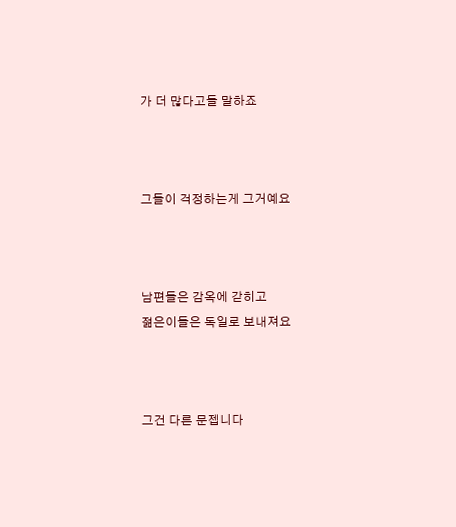가 더 많다고들 말하죠



그들이 걱정하는게 그거예요



남편들은 감옥에 갇히고
젊은이들은 독일로 보내져요



그건 다른 문젭니다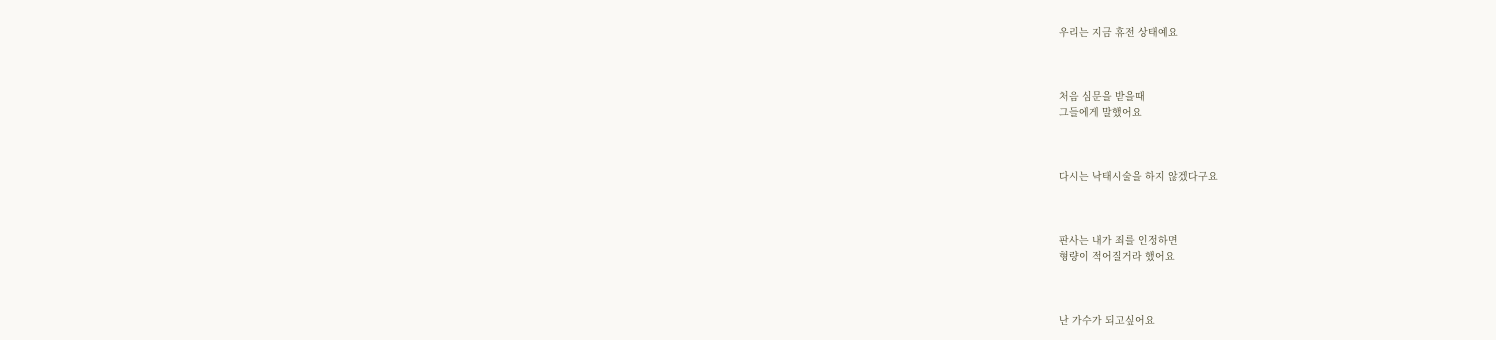우리는 지금 휴전 상태예요



처음 심문을 받을때
그들에게 말했어요



다시는 낙태시술을 하지 않겠다구요



판사는 내가 죄를 인정하면
형량이 적어질거라 했어요



난 가수가 되고싶어요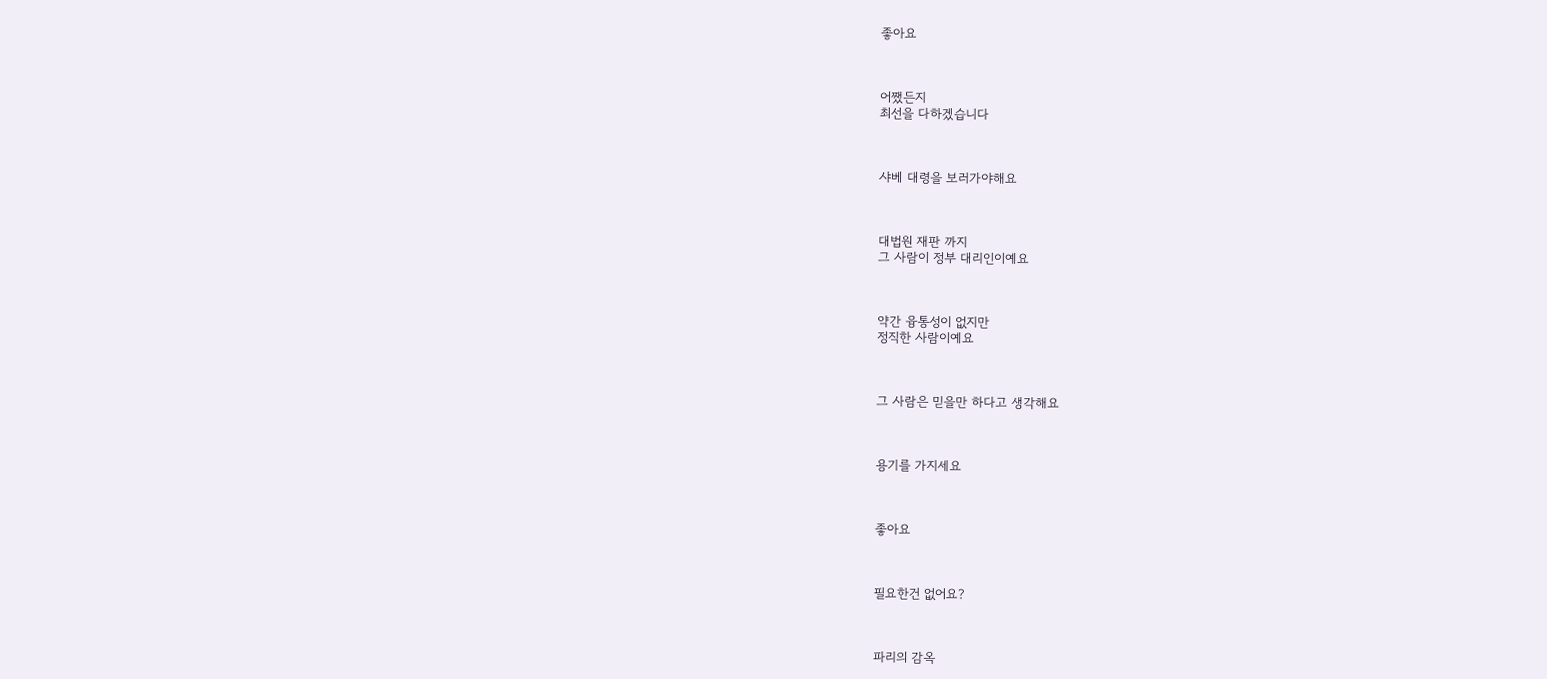좋아요



어쨌든지
최선을 다하겠습니다



샤베 대령을 보러가야해요



대법원 재판 까지
그 사람이 정부 대리인이예요



약간 융통성이 없지만
정직한 사람이예요



그 사람은 믿을만 하다고 생각해요



용기를 가지세요



좋아요



필요한건 없어요?



파리의 감옥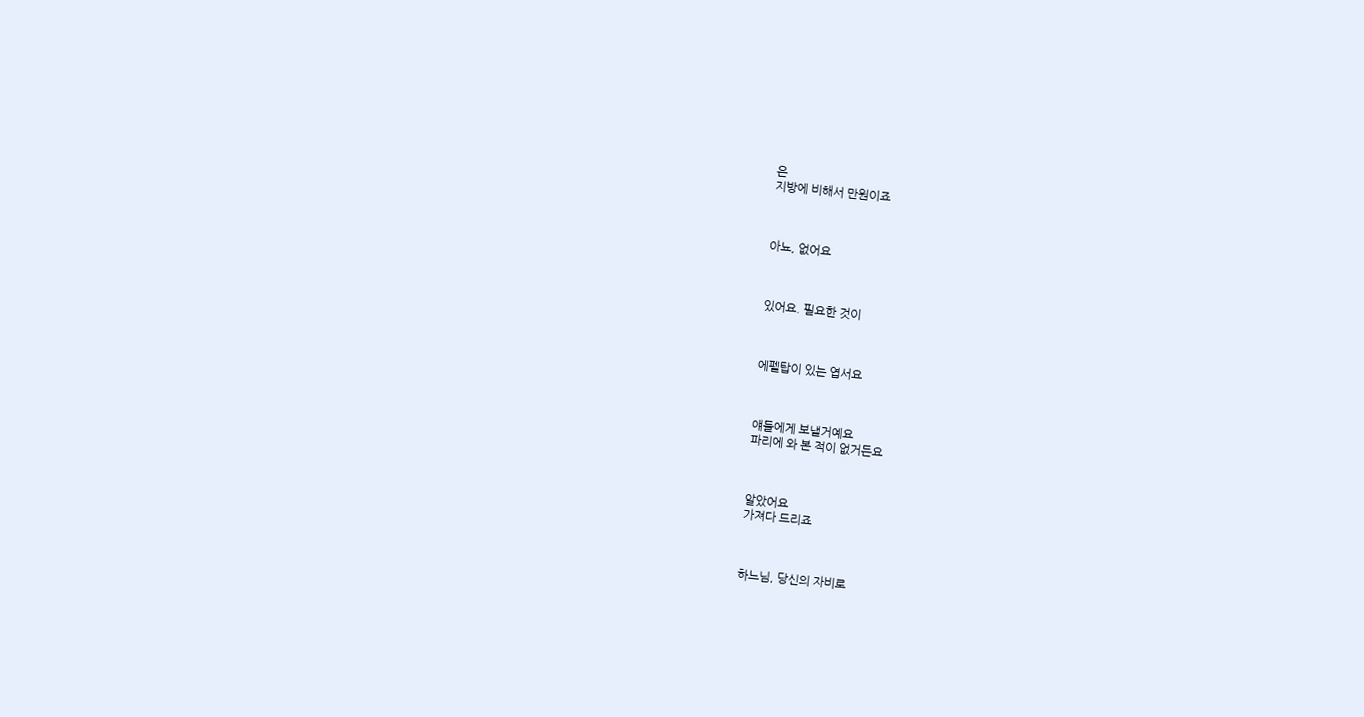은
지방에 비해서 만원이죠



아뇨, 없어요



있어요. 필요한 것이



에펠탑이 있는 엽서요



얘들에게 보낼거예요
파리에 와 본 적이 없거든요



알았어요
가져다 드리죠



하느님, 당신의 자비로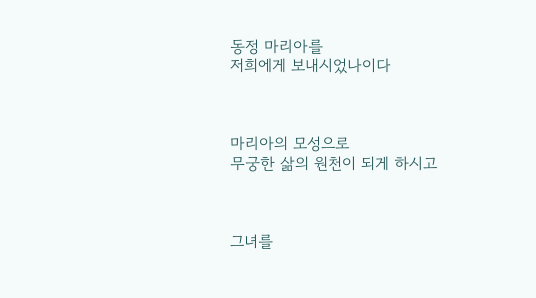동정 마리아를
저희에게 보내시었나이다



마리아의 모성으로
무궁한 삶의 원천이 되게 하시고



그녀를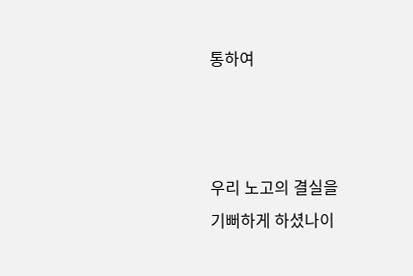통하여



우리 노고의 결실을
기뻐하게 하셨나이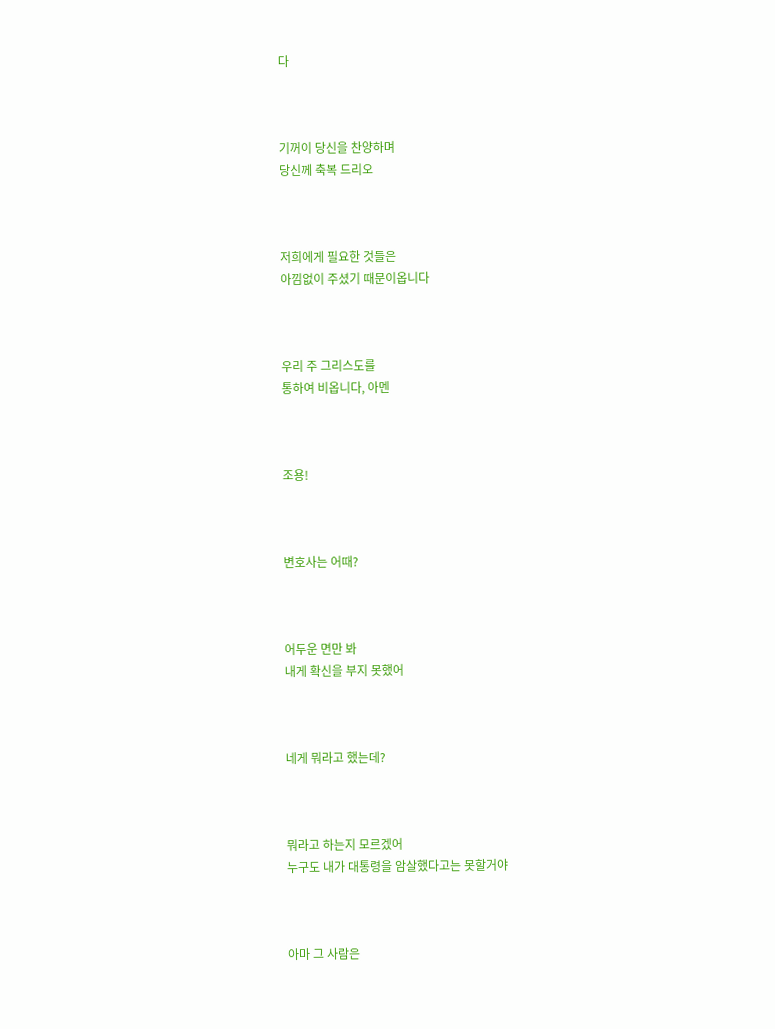다



기꺼이 당신을 찬양하며
당신께 축복 드리오



저희에게 필요한 것들은
아낌없이 주셨기 때문이옵니다



우리 주 그리스도를
통하여 비옵니다, 아멘



조용!



변호사는 어때?



어두운 면만 봐
내게 확신을 부지 못했어



네게 뭐라고 했는데?



뭐라고 하는지 모르겠어
누구도 내가 대통령을 암살했다고는 못할거야



아마 그 사람은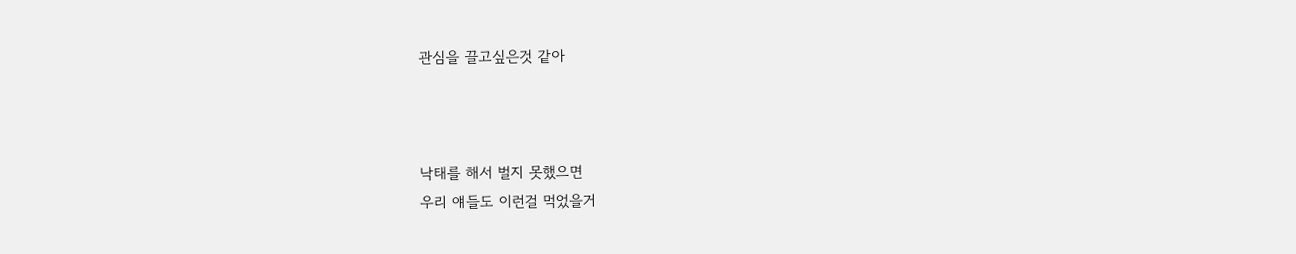관심을 끌고싶은것 같아



낙태를 해서 벌지 못했으면
우리 얘들도 이런걸 먹었을거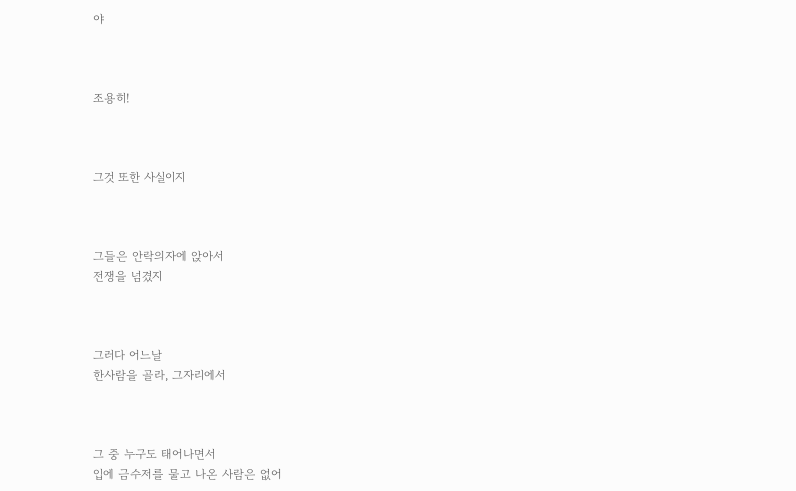야



조용히!



그것 또한 사실이지



그들은 안락의자에 앉아서
전쟁을 넘겼지



그러다 어느날
한사람을 골라, 그자리에서



그 중 누구도 태어나면서
입에 금수저를 물고 나온 사람은 없어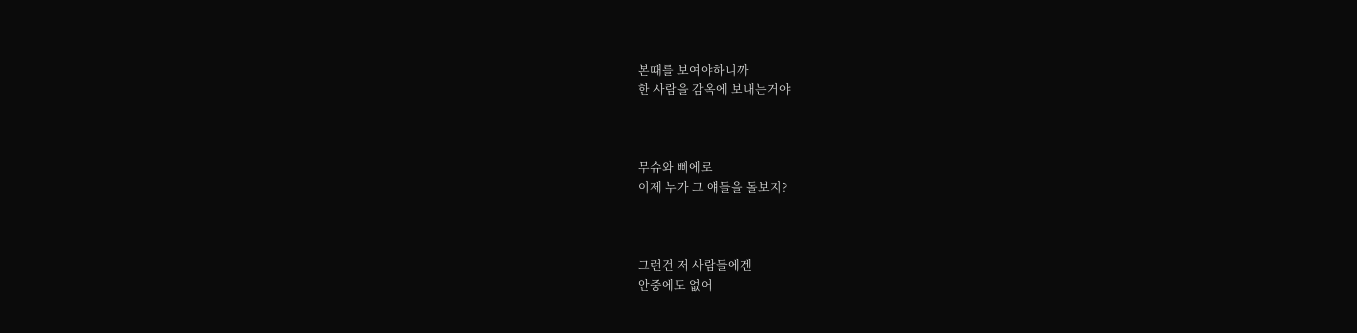본때를 보여야하니까
한 사람을 감옥에 보내는거야



무슈와 삐에로
이제 누가 그 얘들을 돌보지?



그런건 저 사람들에겐
안중에도 없어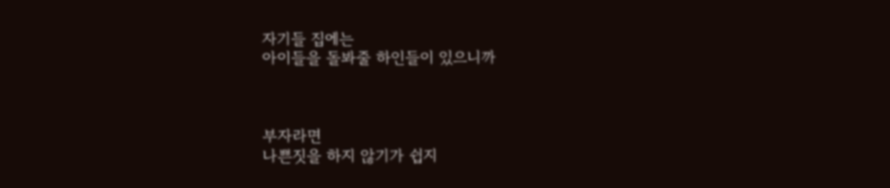자기들 집에는
아이들을 돌봐줄 하인들이 있으니까



부자라면
나쁜짓을 하지 않기가 쉽지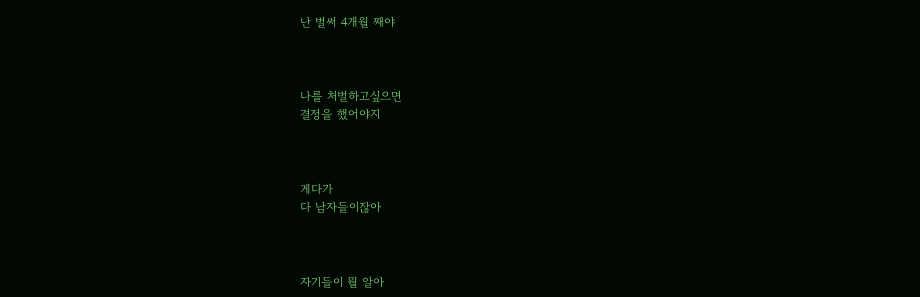난 벌써 4개월 째야



나를 처벌하고싶으면
결정을 했어야지



게다가
다 남자들이잖아



자기들이 뭘 알아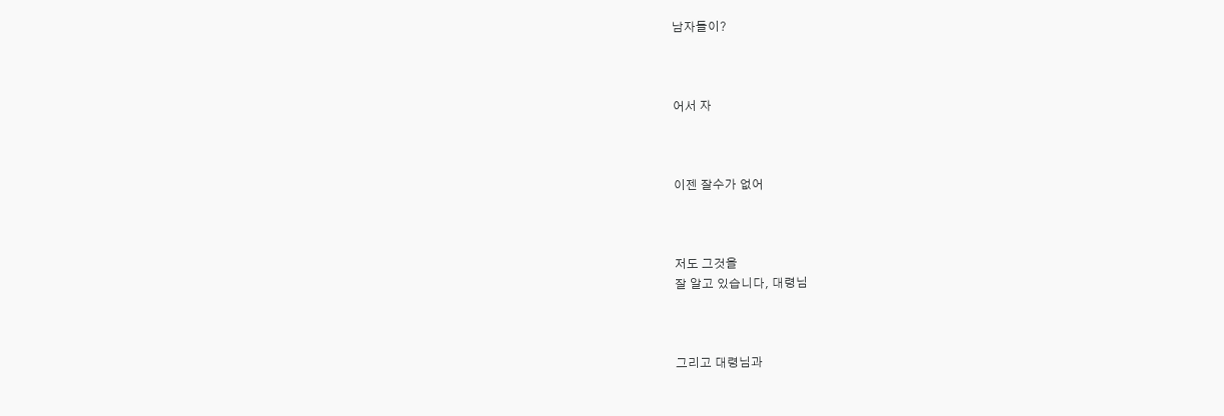남자들이?



어서 자



이젠 잘수가 없어



저도 그것을
잘 알고 있습니다, 대령님



그리고 대령님과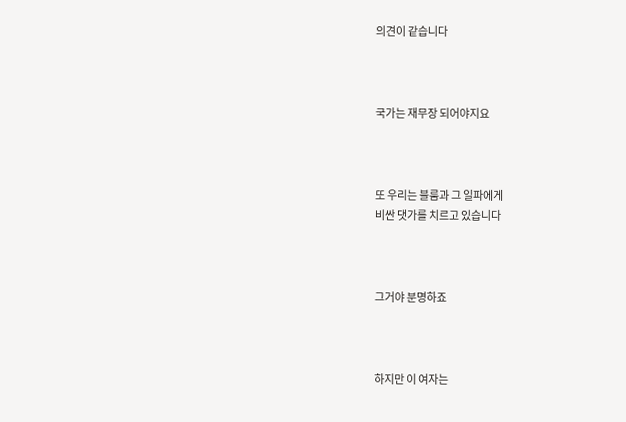의견이 같습니다



국가는 재무장 되어야지요



또 우리는 블룸과 그 일파에게
비싼 댓가를 치르고 있습니다



그거야 분명하죠



하지만 이 여자는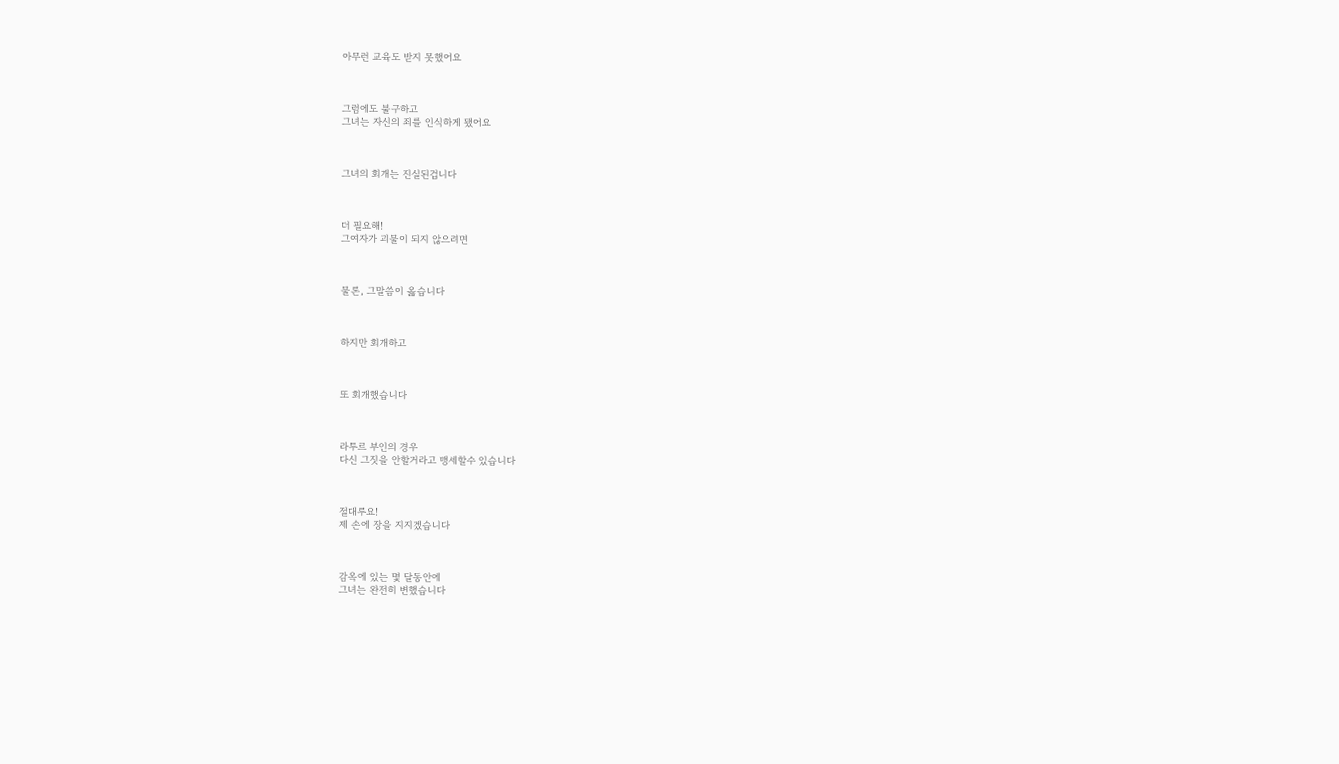아무런 교육도 받지 못했어요



그럼에도 불구하고
그녀는 자신의 죄를 인식하게 됐어요



그녀의 회개는 진실된겁니다



더 필요해!
그여자가 괴물이 되지 않으려면



물론, 그말씀이 옳습니다



하지만 회개하고



또 회개했습니다



라투르 부인의 경우
다신 그짓을 안할거라고 맹세할수 있습니다



절대루요!
제 손에 장을 지지겠습니다



감옥에 있는 몇 달동안에
그녀는 완전히 변했습니다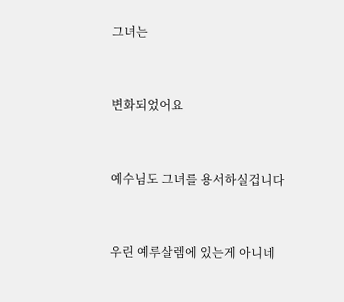그녀는



변화되었어요



예수님도 그녀를 용서하실겁니다



우린 예루살렘에 있는게 아니네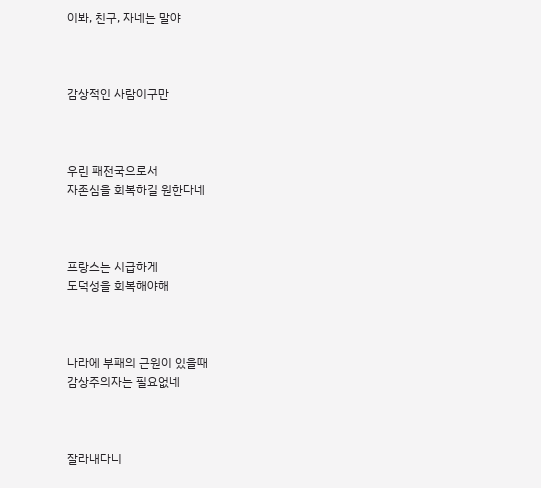이봐, 친구, 자네는 말야



감상적인 사람이구만



우린 패전국으로서
자존심을 회복하길 원한다네



프랑스는 시급하게
도덕성을 회복해야해



나라에 부패의 근원이 있을때
감상주의자는 필요없네



잘라내다니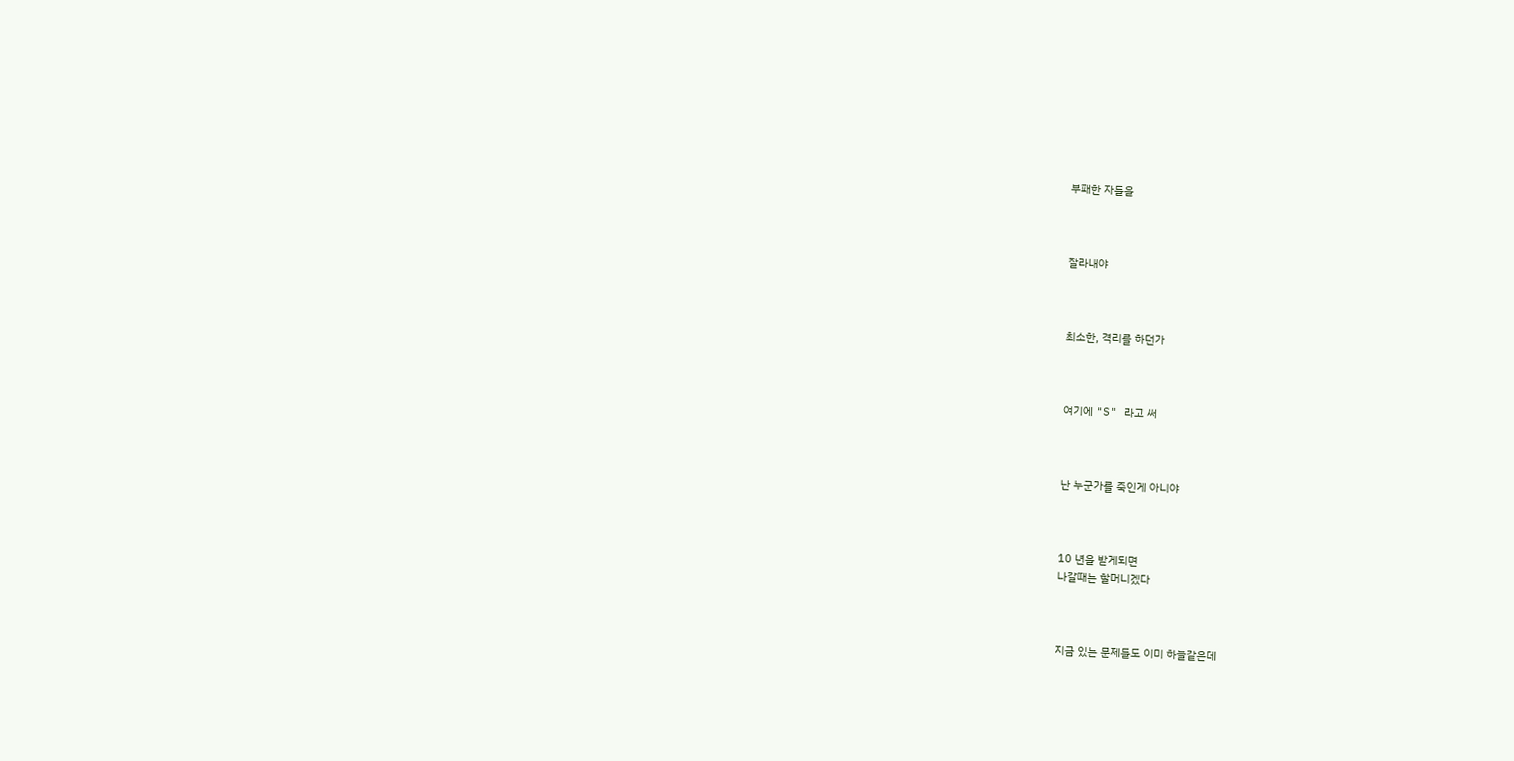부패한 자들을



잘라내야



최소한, 격리를 하던가



여기에 "S" 라고 써



난 누군가를 죽인게 아니야



10 년을 받게되면
나갈때는 할머니겠다



지금 있는 문제들도 이미 하늘같은데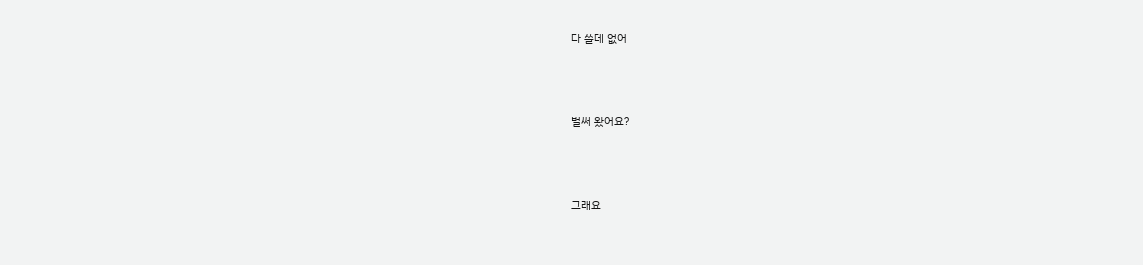다 쓸데 없어



벌써 왔어요?



그래요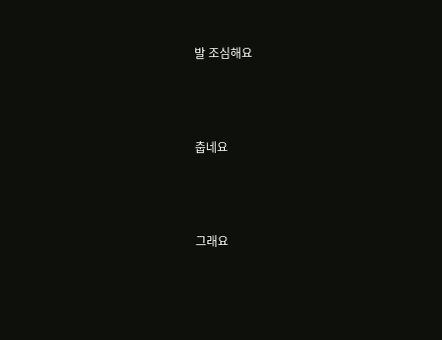발 조심해요



춥네요



그래요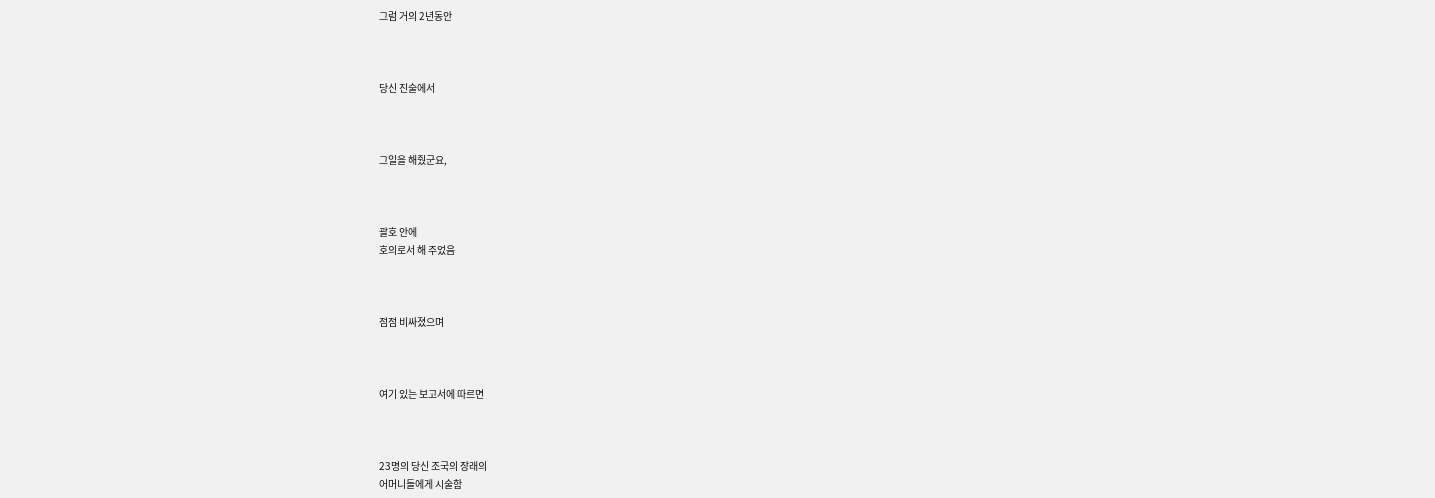그럼 거의 2년동안



당신 진술에서



그일을 해줬군요,



괄호 안에
호의로서 해 주었음



점점 비싸졌으며



여기 있는 보고서에 따르면



23명의 당신 조국의 장래의
어머니들에게 시술함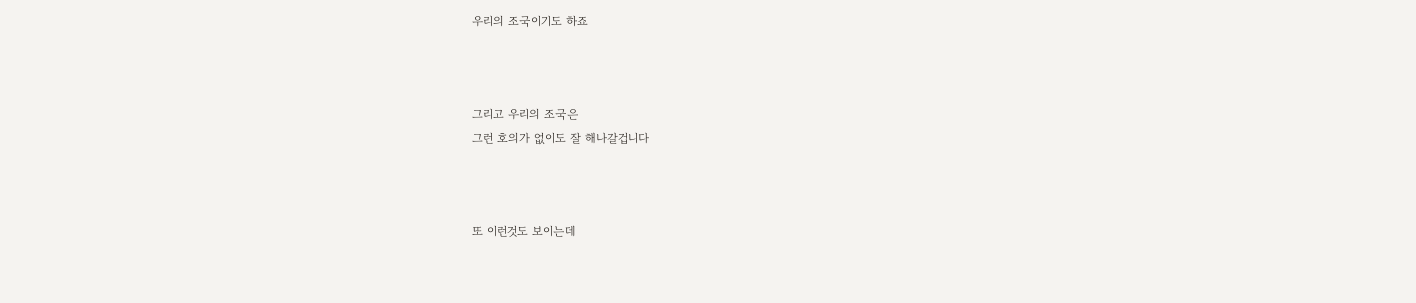우리의 조국이기도 하죠



그리고 우리의 조국은
그런 호의가 없이도 잘 해나갈겁니다



또 이런것도 보이는데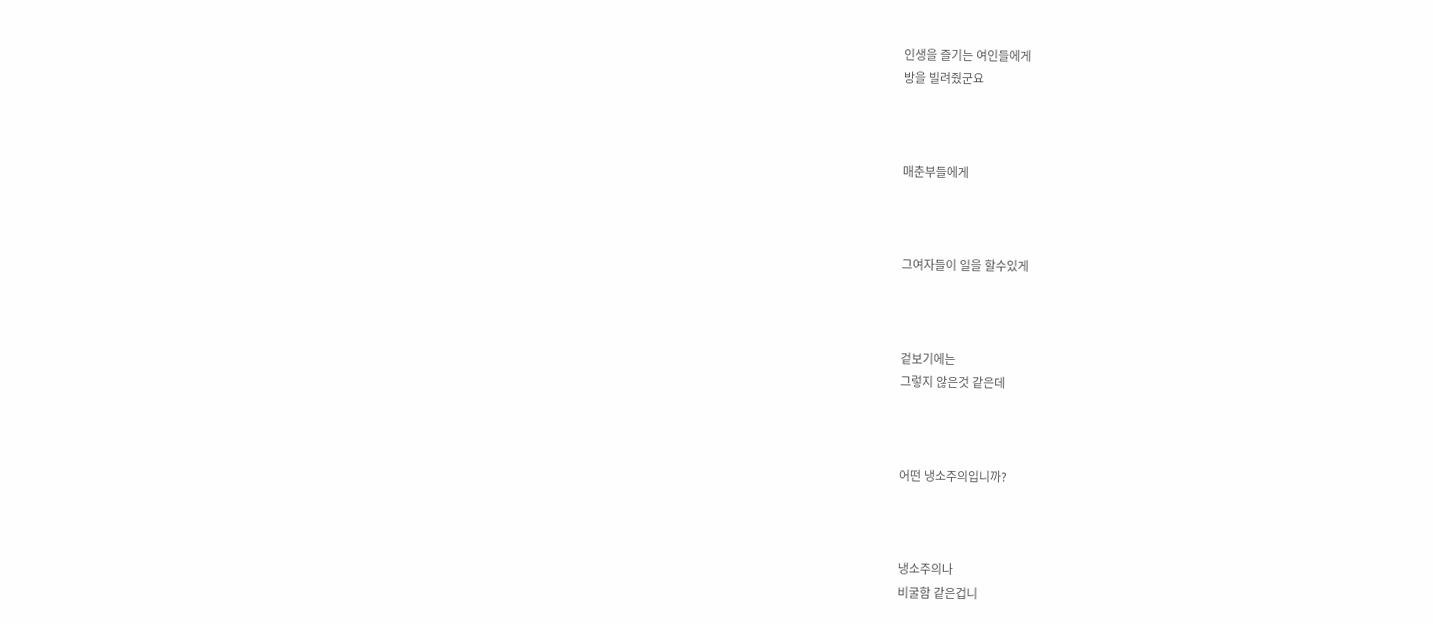인생을 즐기는 여인들에게
방을 빌려줬군요



매춘부들에게



그여자들이 일을 할수있게



겉보기에는
그렇지 않은것 같은데



어떤 냉소주의입니까?



냉소주의나
비굴함 같은겁니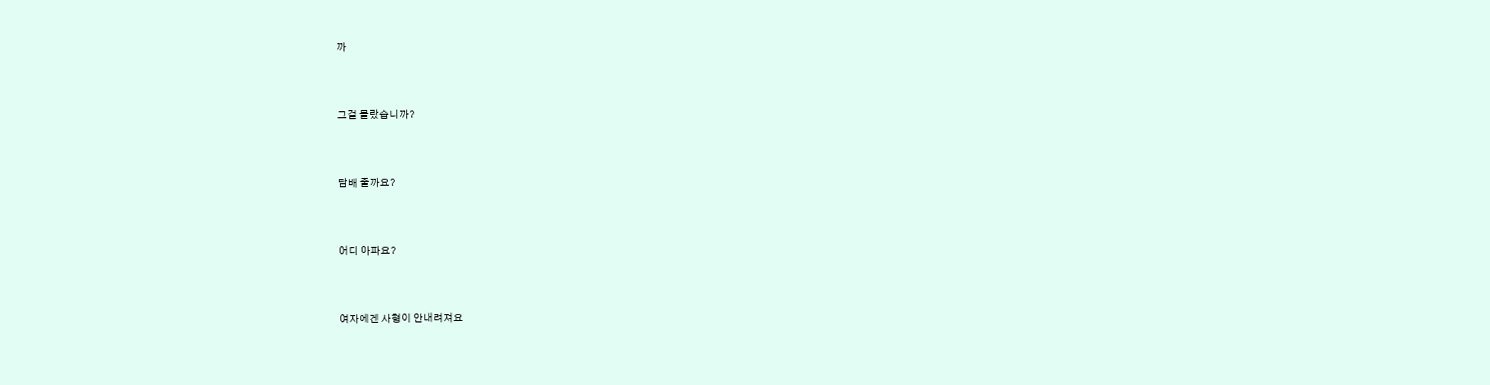까



그걸 몰랐습니까?



담배 줄까요?



어디 아파요?



여자에겐 사형이 안내려져요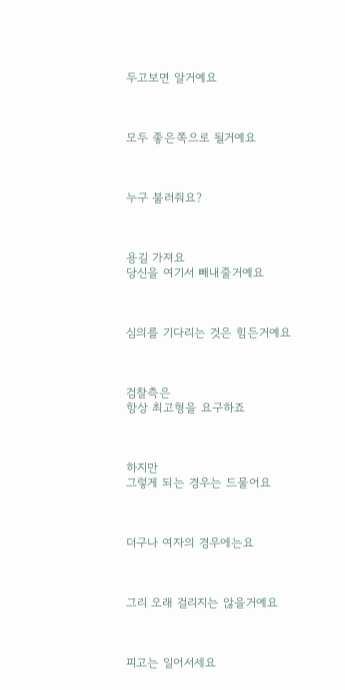두고보면 알거예요



모두 좋은쪽으로 될거예요



누구 불러줘요?



용길 가져요
당신을 여기서 빼내줄거예요



심의를 기다리는 것은 힘든거예요



검찰측은
항상 최고형을 요구하죠



하지만
그렇게 되는 경우는 드물어요



더구나 여자의 경우에는요



그리 오래 걸리지는 않을거예요



피고는 일어서세요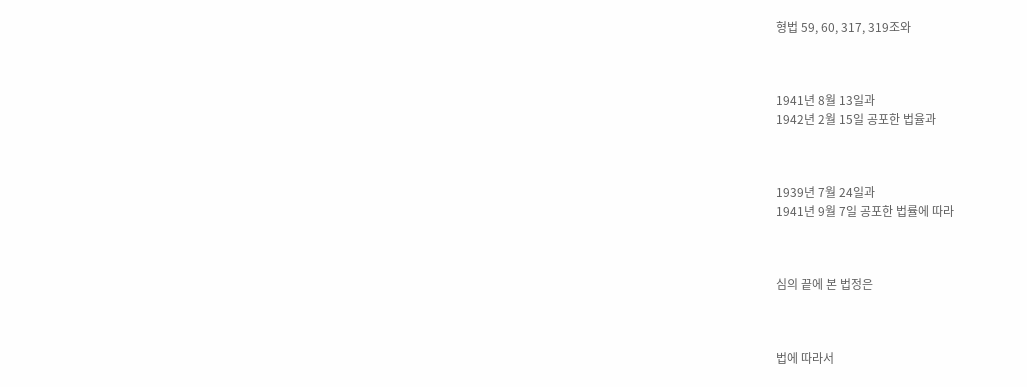형법 59, 60, 317, 319조와



1941년 8월 13일과
1942년 2월 15일 공포한 법율과



1939년 7월 24일과
1941년 9월 7일 공포한 법률에 따라



심의 끝에 본 법정은



법에 따라서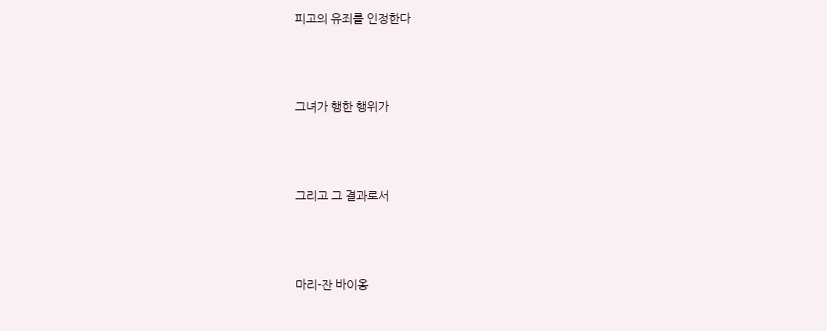피고의 유죄를 인정한다



그녀가 행한 행위가



그리고 그 결과로서



마리-잔 바이옹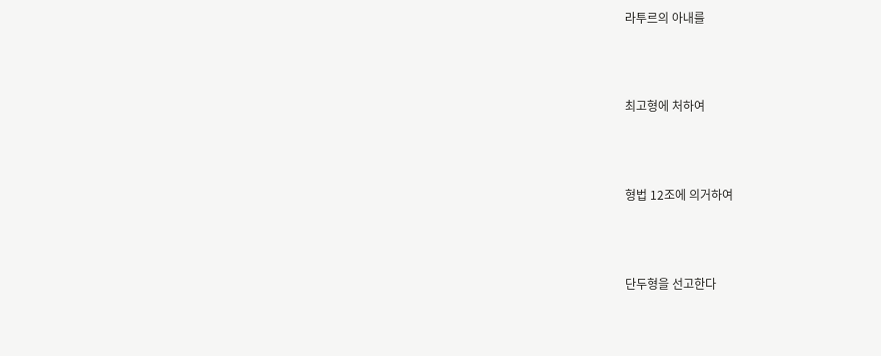라투르의 아내를



최고형에 처하여



형법 12조에 의거하여



단두형을 선고한다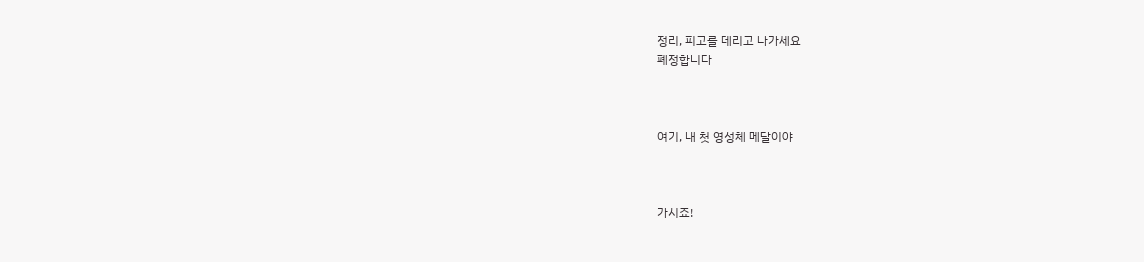정리, 피고를 데리고 나가세요
폐정합니다



여기, 내 첫 영성체 메달이야



가시죠!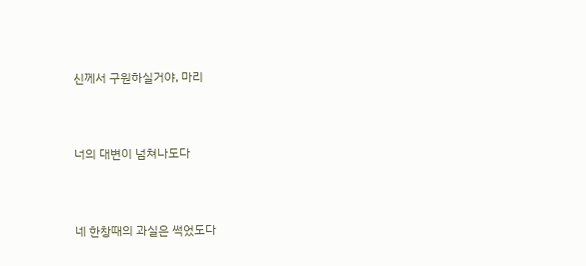신께서 구원하실거야, 마리



너의 대변이 넘쳐나도다



네 한창때의 과실은 썩었도다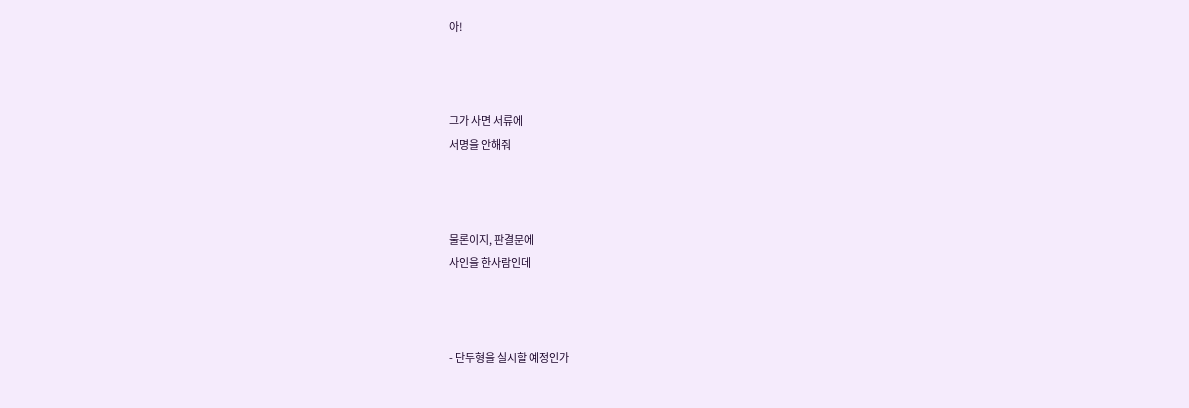아!



그가 사면 서류에
서명을 안해줘



물론이지, 판결문에
사인을 한사람인데



- 단두형을 실시할 예정인가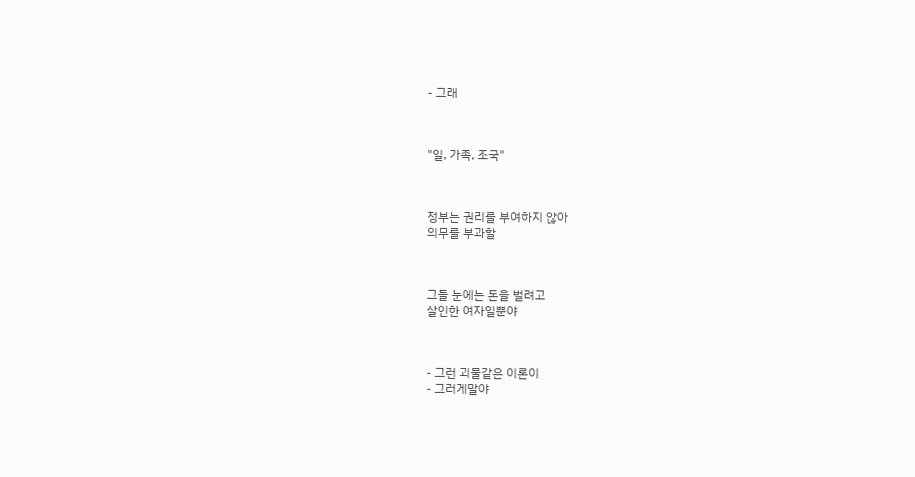- 그래



"일, 가족, 조국"



정부는 권리를 부여하지 않아
의무를 부과할



그들 눈에는 돈을 벌려고
살인한 여자일뿐야



- 그런 괴물같은 이론이
- 그러게말야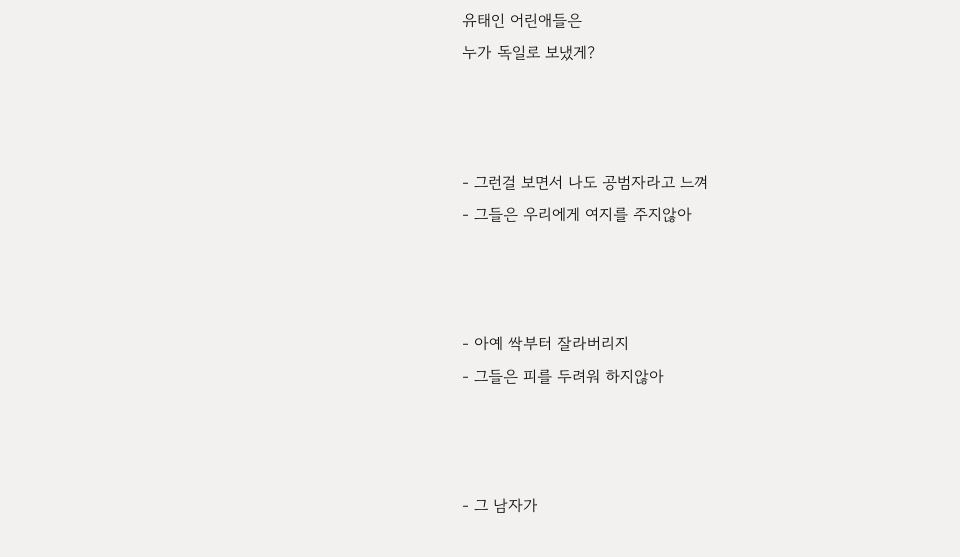유태인 어린애들은
누가 독일로 보냈게?



- 그런걸 보면서 나도 공범자라고 느껴
- 그들은 우리에게 여지를 주지않아



- 아예 싹부터 잘라버리지
- 그들은 피를 두려워 하지않아



- 그 남자가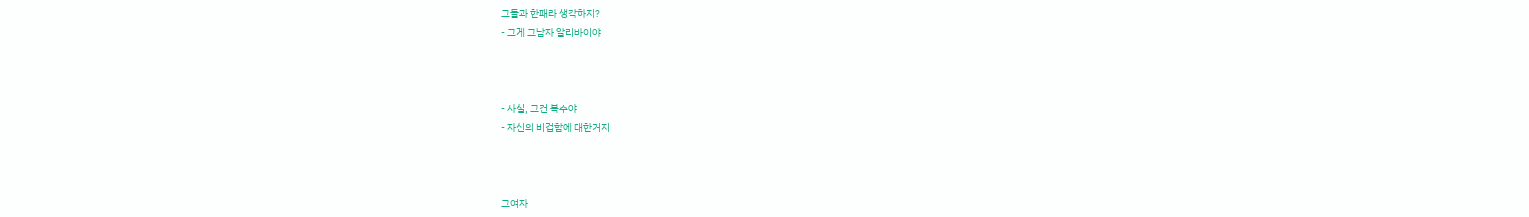그들과 한패라 생각하지?
- 그게 그남자 알리바이야



- 사실, 그건 복수야
- 자신의 비겁함에 대한거지



그여자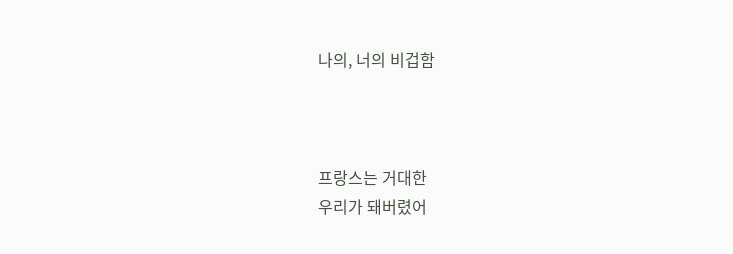나의, 너의 비겁함



프랑스는 거대한
우리가 돼버렸어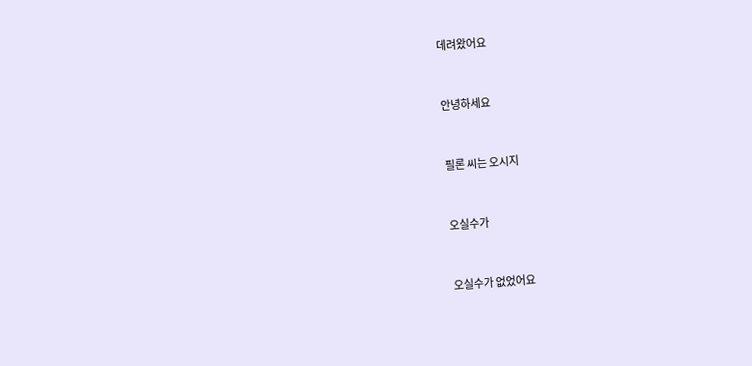데려왔어요



안녕하세요



필론 씨는 오시지



오실수가



오실수가 없었어요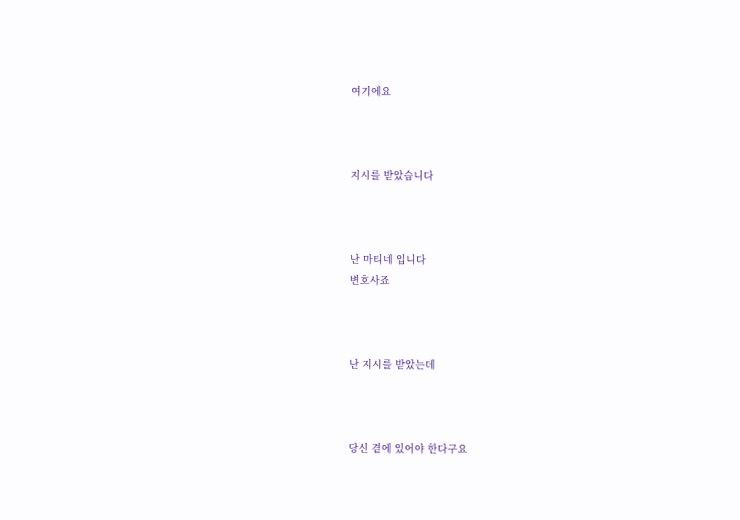여기에요



지시를 받았습니다



난 마티네 입니다
변호사죠



난 지시를 받았는데



당신 곁에 있어야 한다구요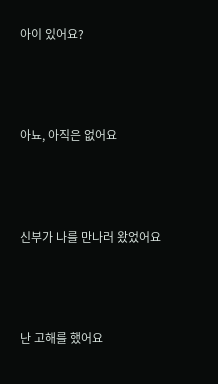아이 있어요?



아뇨, 아직은 없어요



신부가 나를 만나러 왔었어요



난 고해를 했어요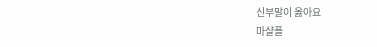신부말이 옳아요
마샬플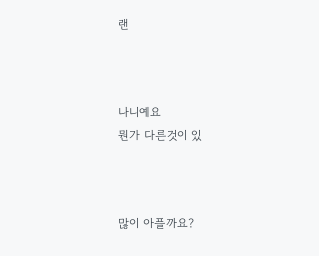랜



나니예요
뭔가 다른것이 있



많이 아플까요?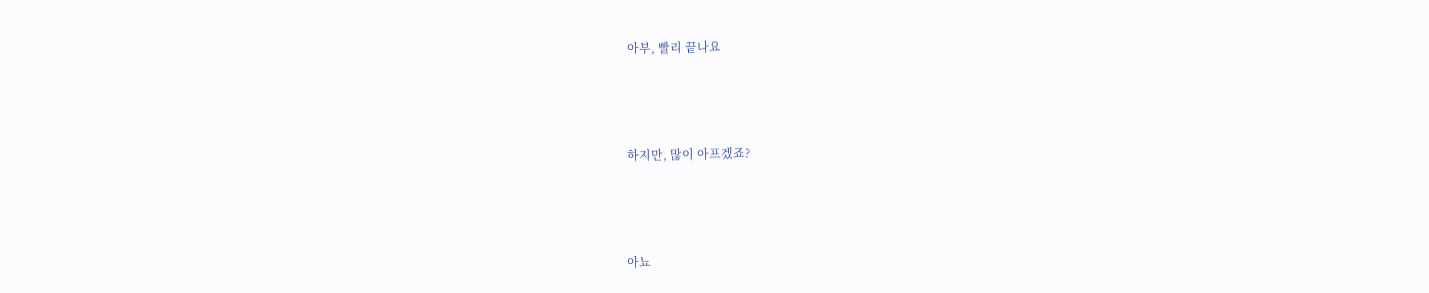아부, 빨리 끝나요



하지만, 많이 아프겠죠?



아뇨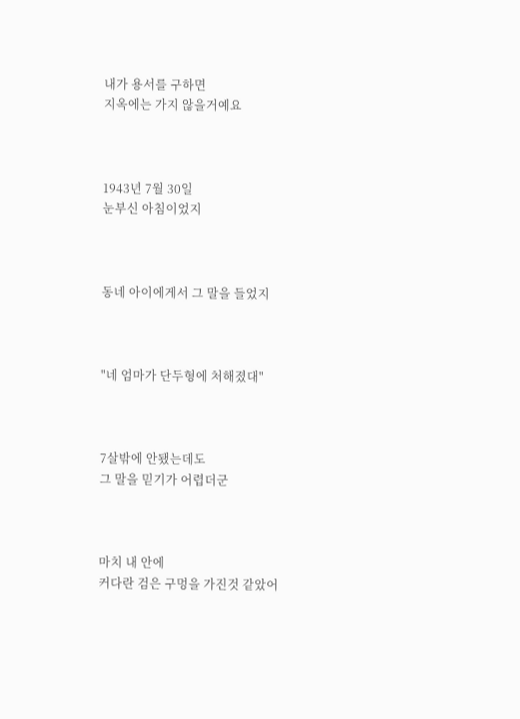내가 용서를 구하면
지옥에는 가지 않을거예요



1943년 7월 30일
눈부신 아침이었지



동네 아이에게서 그 말을 들었지



"네 엄마가 단두형에 처해졌대"



7살밖에 안됐는데도
그 말을 믿기가 어렵더군



마치 내 안에
커다란 검은 구멍을 가진것 같았어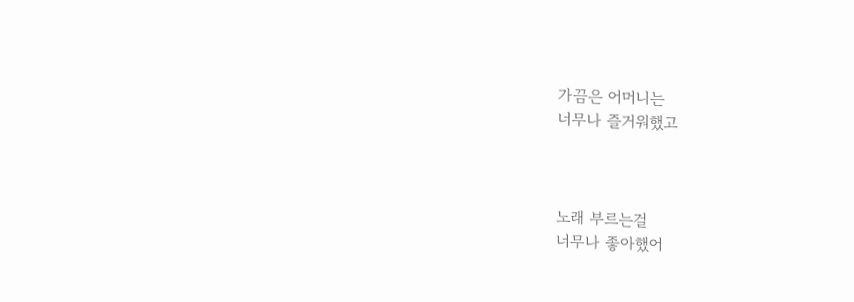가끔은 어머니는
너무나 즐거워했고



노래 부르는걸
너무나 좋아했어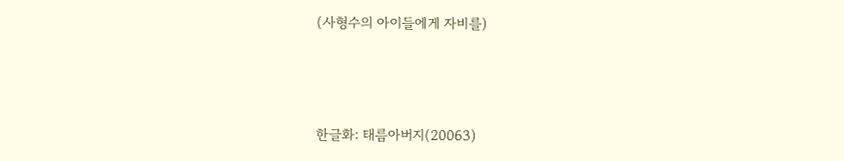(사형수의 아이들에게 자비를)



한글화: 태름아버지(20063)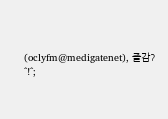(oclyfm@medigatenet), 즐감? ^!^;